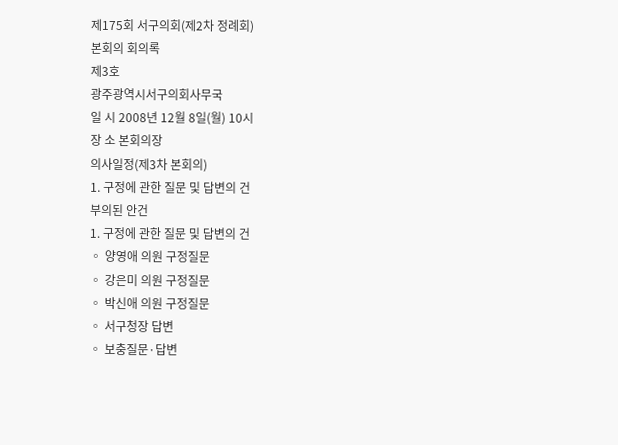제175회 서구의회(제2차 정례회)
본회의 회의록
제3호
광주광역시서구의회사무국
일 시 2008년 12월 8일(월) 10시
장 소 본회의장
의사일정(제3차 본회의)
1. 구정에 관한 질문 및 답변의 건
부의된 안건
1. 구정에 관한 질문 및 답변의 건
◦ 양영애 의원 구정질문
◦ 강은미 의원 구정질문
◦ 박신애 의원 구정질문
◦ 서구청장 답변
◦ 보충질문·답변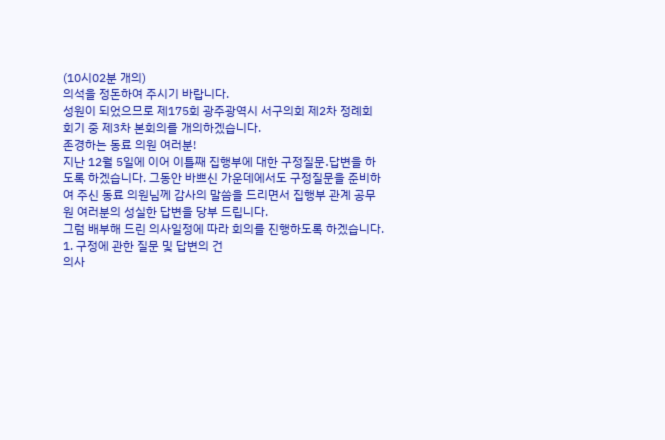(10시02분 개의)
의석을 정돈하여 주시기 바랍니다.
성원이 되었으므로 제175회 광주광역시 서구의회 제2차 정례회 회기 중 제3차 본회의를 개의하겠습니다.
존경하는 동료 의원 여러분!
지난 12월 5일에 이어 이틀째 집행부에 대한 구정질문․답변을 하도록 하겠습니다. 그동안 바쁘신 가운데에서도 구정질문을 준비하여 주신 동료 의원님께 감사의 말씀을 드리면서 집행부 관계 공무원 여러분의 성실한 답변을 당부 드립니다.
그럼 배부해 드린 의사일정에 따라 회의를 진행하도록 하겠습니다.
1. 구정에 관한 질문 및 답변의 건
의사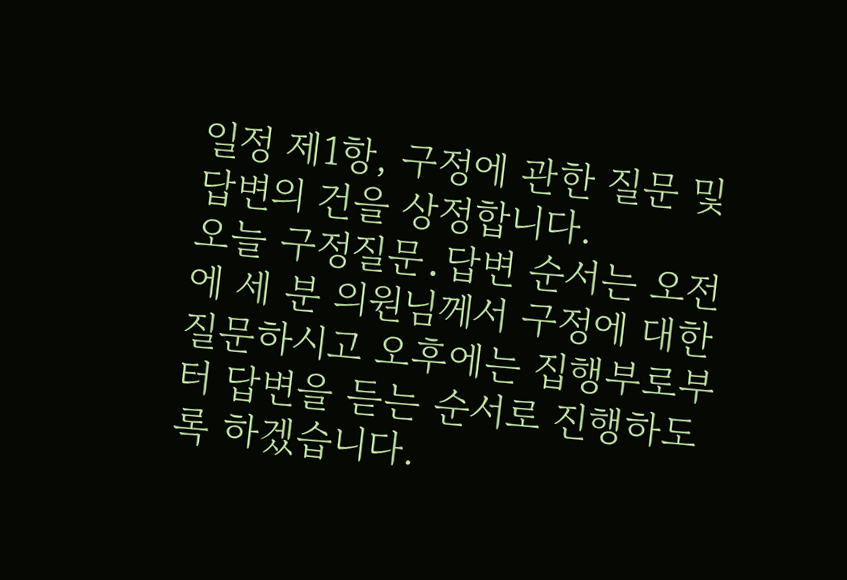일정 제1항, 구정에 관한 질문 및 답변의 건을 상정합니다.
오늘 구정질문․답변 순서는 오전에 세 분 의원님께서 구정에 대한 질문하시고 오후에는 집행부로부터 답변을 듣는 순서로 진행하도록 하겠습니다.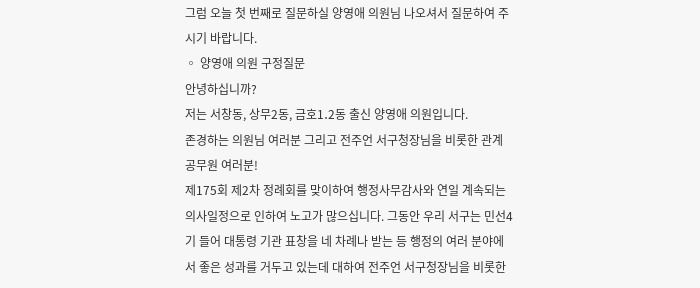그럼 오늘 첫 번째로 질문하실 양영애 의원님 나오셔서 질문하여 주시기 바랍니다.
◦ 양영애 의원 구정질문
안녕하십니까?
저는 서창동, 상무2동, 금호1․2동 출신 양영애 의원입니다.
존경하는 의원님 여러분 그리고 전주언 서구청장님을 비롯한 관계 공무원 여러분!
제175회 제2차 정례회를 맞이하여 행정사무감사와 연일 계속되는 의사일정으로 인하여 노고가 많으십니다. 그동안 우리 서구는 민선4기 들어 대통령 기관 표창을 네 차례나 받는 등 행정의 여러 분야에서 좋은 성과를 거두고 있는데 대하여 전주언 서구청장님을 비롯한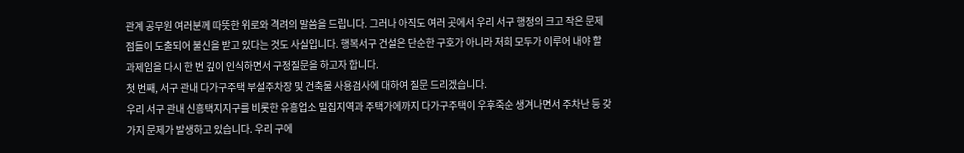관계 공무원 여러분께 따뜻한 위로와 격려의 말씀을 드립니다. 그러나 아직도 여러 곳에서 우리 서구 행정의 크고 작은 문제점들이 도출되어 불신을 받고 있다는 것도 사실입니다. 행복서구 건설은 단순한 구호가 아니라 저희 모두가 이루어 내야 할 과제임을 다시 한 번 깊이 인식하면서 구정질문을 하고자 합니다.
첫 번째, 서구 관내 다가구주택 부설주차장 및 건축물 사용검사에 대하여 질문 드리겠습니다.
우리 서구 관내 신흥택지지구를 비롯한 유흥업소 밀집지역과 주택가에까지 다가구주택이 우후죽순 생겨나면서 주차난 등 갖가지 문제가 발생하고 있습니다. 우리 구에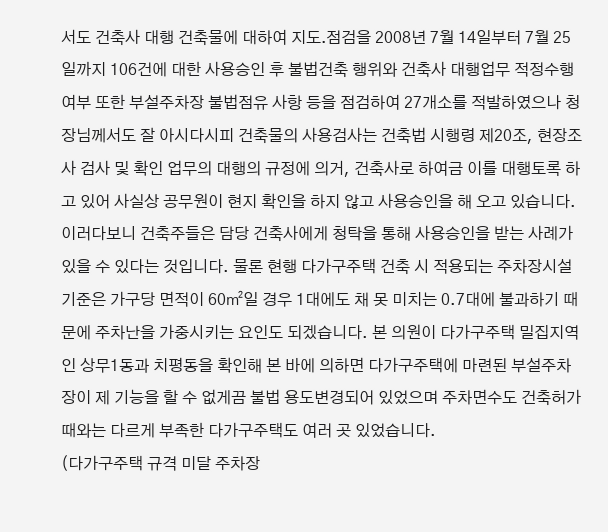서도 건축사 대행 건축물에 대하여 지도․점검을 2008년 7월 14일부터 7월 25일까지 106건에 대한 사용승인 후 불법건축 행위와 건축사 대행업무 적정수행 여부 또한 부설주차장 불법점유 사항 등을 점검하여 27개소를 적발하였으나 청장님께서도 잘 아시다시피 건축물의 사용검사는 건축법 시행령 제20조, 현장조사 검사 및 확인 업무의 대행의 규정에 의거, 건축사로 하여금 이를 대행토록 하고 있어 사실상 공무원이 현지 확인을 하지 않고 사용승인을 해 오고 있습니다. 이러다보니 건축주들은 담당 건축사에게 청탁을 통해 사용승인을 받는 사례가 있을 수 있다는 것입니다. 물론 현행 다가구주택 건축 시 적용되는 주차장시설 기준은 가구당 면적이 60㎡일 경우 1대에도 채 못 미치는 0.7대에 불과하기 때문에 주차난을 가중시키는 요인도 되겠습니다. 본 의원이 다가구주택 밀집지역인 상무1동과 치평동을 확인해 본 바에 의하면 다가구주택에 마련된 부설주차장이 제 기능을 할 수 없게끔 불법 용도변경되어 있었으며 주차면수도 건축허가 때와는 다르게 부족한 다가구주택도 여러 곳 있었습니다.
(다가구주택 규격 미달 주차장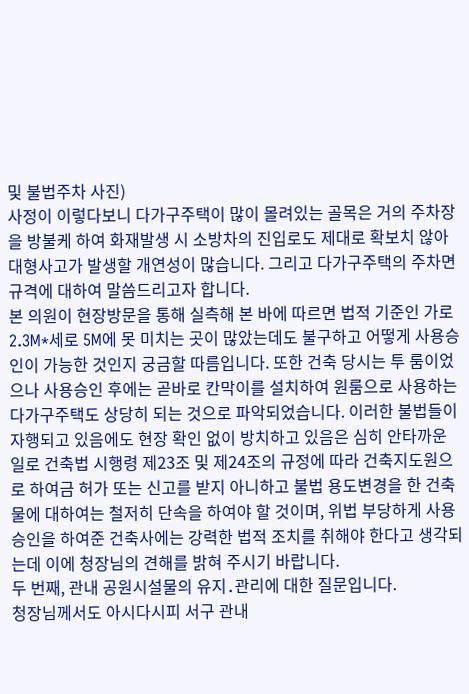및 불법주차 사진)
사정이 이렇다보니 다가구주택이 많이 몰려있는 골목은 거의 주차장을 방불케 하여 화재발생 시 소방차의 진입로도 제대로 확보치 않아 대형사고가 발생할 개연성이 많습니다. 그리고 다가구주택의 주차면 규격에 대하여 말씀드리고자 합니다.
본 의원이 현장방문을 통해 실측해 본 바에 따르면 법적 기준인 가로 2.3M*세로 5M에 못 미치는 곳이 많았는데도 불구하고 어떻게 사용승인이 가능한 것인지 궁금할 따름입니다. 또한 건축 당시는 투 룸이었으나 사용승인 후에는 곧바로 칸막이를 설치하여 원룸으로 사용하는 다가구주택도 상당히 되는 것으로 파악되었습니다. 이러한 불법들이 자행되고 있음에도 현장 확인 없이 방치하고 있음은 심히 안타까운 일로 건축법 시행령 제23조 및 제24조의 규정에 따라 건축지도원으로 하여금 허가 또는 신고를 받지 아니하고 불법 용도변경을 한 건축물에 대하여는 철저히 단속을 하여야 할 것이며, 위법 부당하게 사용승인을 하여준 건축사에는 강력한 법적 조치를 취해야 한다고 생각되는데 이에 청장님의 견해를 밝혀 주시기 바랍니다.
두 번째, 관내 공원시설물의 유지․관리에 대한 질문입니다.
청장님께서도 아시다시피 서구 관내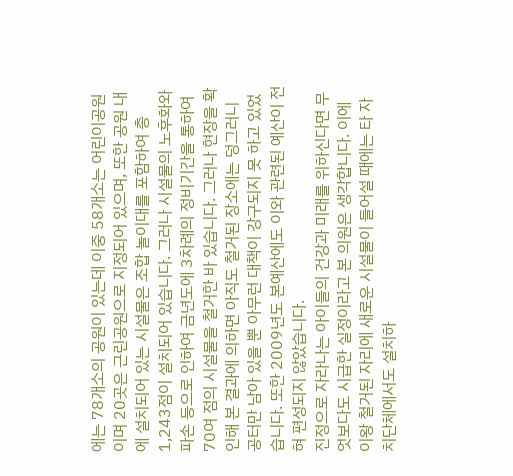에는 78개소의 공원이 있는데 이중 58개소는 어린이공원이며 20곳은 근린공원으로 지정되어 있으며, 또한 공원 내에 설치되어 있는 시설물은 조합 놀이대를 포함하여 총 1,243점이 설치되어 있습니다. 그러나 시설물의 노후화와 파손 등으로 인하여 금년도에 3차례의 정비기간을 통하여 70여 점의 시설물을 철거한 바 있습니다. 그러나 현장을 확인해 본 결과에 의하면 아직도 철거된 장소에는 덩그러니 공터만 남아 있을 뿐 아무런 대책이 강구되지 못 하고 있었습니다. 또한 2009년도 본예산에도 이와 관련된 예산이 전혀 편성되지 않았습니다.
진정으로 자라나는 아이들의 건강과 미래를 위하신다면 무엇보다도 시급한 실정이라고 본 의원은 생각합니다. 이에 이왕 철거된 자리에 새로운 시설물이 들어설 때에는 타 자치단체에서도 설치하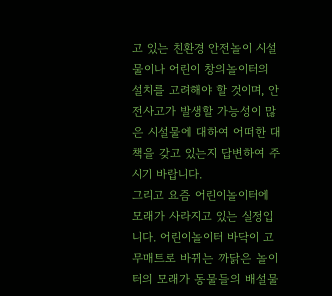고 있는 친환경 안전놀이 시설물이나 어린이 창의놀이터의 설치를 고려해야 할 것이며, 안전사고가 발생할 가능성이 많은 시설물에 대하여 어떠한 대책을 갖고 있는지 답변하여 주시기 바랍니다.
그리고 요즘 어린이놀이터에 모래가 사라지고 있는 실정입니다. 어린이놀이터 바닥이 고무매트로 바뀌는 까닭은 놀이터의 모래가 동물들의 배설물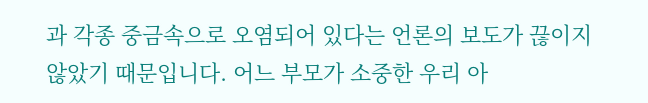과 각종 중금속으로 오염되어 있다는 언론의 보도가 끊이지 않았기 때문입니다. 어느 부모가 소중한 우리 아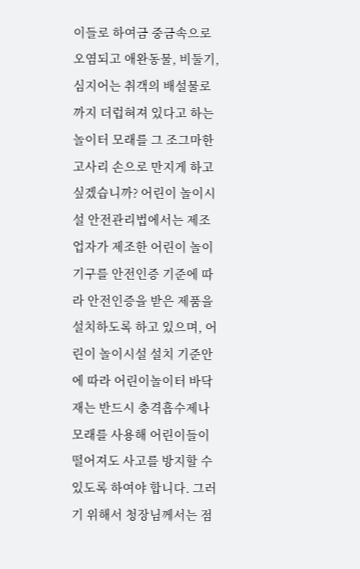이들로 하여금 중금속으로 오염되고 애완동물, 비둘기, 심지어는 취객의 배설물로까지 더럽혀져 있다고 하는 놀이터 모래를 그 조그마한 고사리 손으로 만지게 하고 싶겠습니까? 어린이 놀이시설 안전관리법에서는 제조업자가 제조한 어린이 놀이기구를 안전인증 기준에 따라 안전인증을 받은 제품을 설치하도록 하고 있으며, 어린이 놀이시설 설치 기준안에 따라 어린이놀이터 바닥재는 반드시 충격흡수제나 모래를 사용해 어린이들이 떨어져도 사고를 방지할 수 있도록 하여야 합니다. 그러기 위해서 청장님께서는 점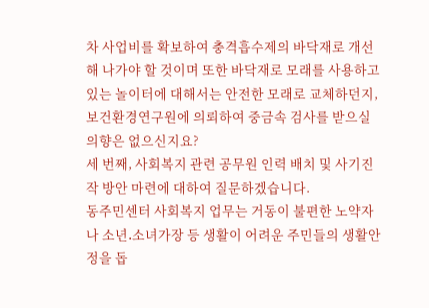차 사업비를 확보하여 충격흡수제의 바닥재로 개선해 나가야 할 것이며 또한 바닥재로 모래를 사용하고 있는 놀이터에 대해서는 안전한 모래로 교체하던지, 보건환경연구원에 의뢰하여 중금속 검사를 받으실 의향은 없으신지요?
세 번째, 사회복지 관련 공무원 인력 배치 및 사기진작 방안 마련에 대하여 질문하겠습니다.
동주민센터 사회복지 업무는 거동이 불편한 노약자나 소년․소녀가장 등 생활이 어려운 주민들의 생활안정을 돕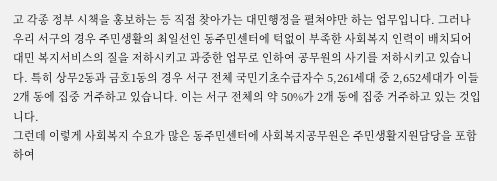고 각종 정부 시책을 홍보하는 등 직접 찾아가는 대민행정을 펼쳐야만 하는 업무입니다. 그러나 우리 서구의 경우 주민생활의 최일선인 동주민센터에 턱없이 부족한 사회복지 인력이 배치되어 대민 복지서비스의 질을 저하시키고 과중한 업무로 인하여 공무원의 사기를 저하시키고 있습니다. 특히 상무2동과 금호1동의 경우 서구 전체 국민기초수급자수 5,261세대 중 2,652세대가 이들 2개 동에 집중 거주하고 있습니다. 이는 서구 전체의 약 50%가 2개 동에 집중 거주하고 있는 것입니다.
그런데 이렇게 사회복지 수요가 많은 동주민센터에 사회복지공무원은 주민생활지원담당을 포함하여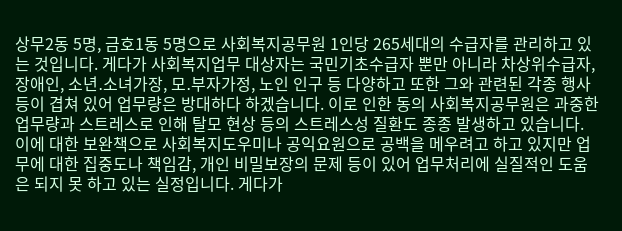상무2동 5명, 금호1동 5명으로 사회복지공무원 1인당 265세대의 수급자를 관리하고 있는 것입니다. 게다가 사회복지업무 대상자는 국민기초수급자 뿐만 아니라 차상위수급자, 장애인, 소년․소녀가장, 모․부자가정, 노인 인구 등 다양하고 또한 그와 관련된 각종 행사 등이 겹쳐 있어 업무량은 방대하다 하겠습니다. 이로 인한 동의 사회복지공무원은 과중한 업무량과 스트레스로 인해 탈모 현상 등의 스트레스성 질환도 종종 발생하고 있습니다. 이에 대한 보완책으로 사회복지도우미나 공익요원으로 공백을 메우려고 하고 있지만 업무에 대한 집중도나 책임감, 개인 비밀보장의 문제 등이 있어 업무처리에 실질적인 도움은 되지 못 하고 있는 실정입니다. 게다가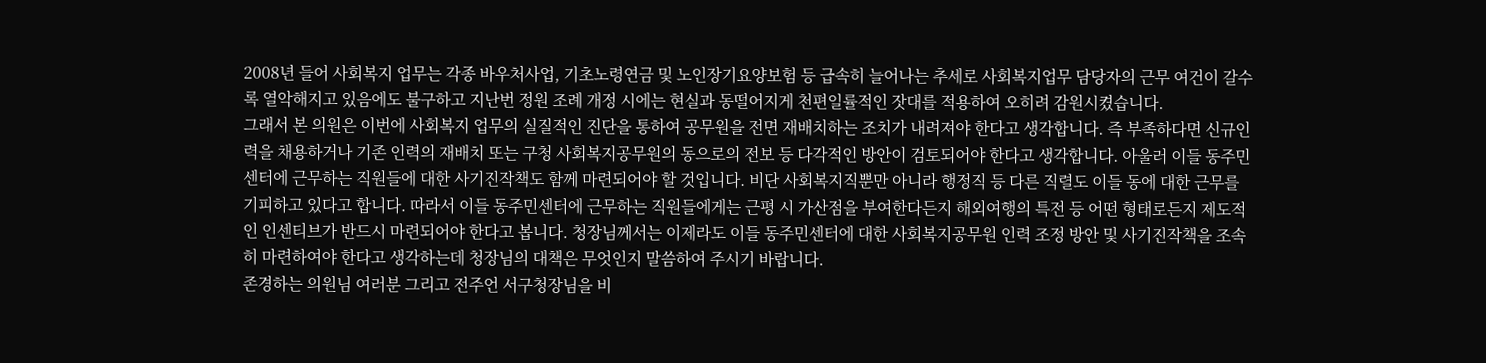2008년 들어 사회복지 업무는 각종 바우처사업, 기초노령연금 및 노인장기요양보험 등 급속히 늘어나는 추세로 사회복지업무 담당자의 근무 여건이 갈수록 열악해지고 있음에도 불구하고 지난번 정원 조례 개정 시에는 현실과 동떨어지게 천편일률적인 잣대를 적용하여 오히려 감원시켰습니다.
그래서 본 의원은 이번에 사회복지 업무의 실질적인 진단을 통하여 공무원을 전면 재배치하는 조치가 내려져야 한다고 생각합니다. 즉 부족하다면 신규인력을 채용하거나 기존 인력의 재배치 또는 구청 사회복지공무원의 동으로의 전보 등 다각적인 방안이 검토되어야 한다고 생각합니다. 아울러 이들 동주민센터에 근무하는 직원들에 대한 사기진작책도 함께 마련되어야 할 것입니다. 비단 사회복지직뿐만 아니라 행정직 등 다른 직렬도 이들 동에 대한 근무를 기피하고 있다고 합니다. 따라서 이들 동주민센터에 근무하는 직원들에게는 근평 시 가산점을 부여한다든지 해외여행의 특전 등 어떤 형태로든지 제도적인 인센티브가 반드시 마련되어야 한다고 봅니다. 청장님께서는 이제라도 이들 동주민센터에 대한 사회복지공무원 인력 조정 방안 및 사기진작책을 조속히 마련하여야 한다고 생각하는데 청장님의 대책은 무엇인지 말씀하여 주시기 바랍니다.
존경하는 의원님 여러분 그리고 전주언 서구청장님을 비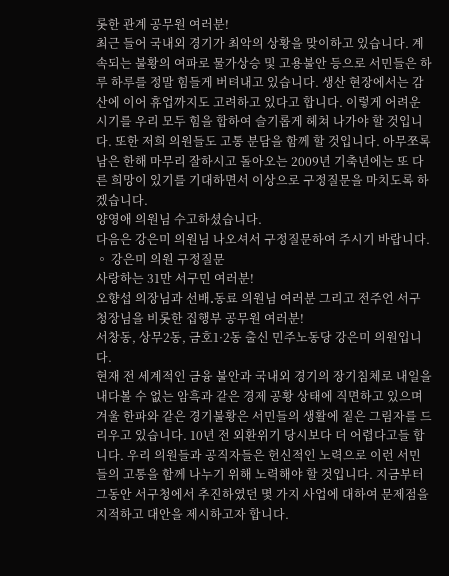롯한 관계 공무원 여러분!
최근 들어 국내외 경기가 최악의 상황을 맞이하고 있습니다. 계속되는 불황의 여파로 물가상승 및 고용불안 등으로 서민들은 하루 하루를 정말 힘들게 버텨내고 있습니다. 생산 현장에서는 감산에 이어 휴업까지도 고려하고 있다고 합니다. 이렇게 어려운 시기를 우리 모두 힘을 합하여 슬기롭게 헤쳐 나가야 할 것입니다. 또한 저희 의원들도 고통 분담을 함께 할 것입니다. 아무쪼록 남은 한해 마무리 잘하시고 돌아오는 2009년 기축년에는 또 다른 희망이 있기를 기대하면서 이상으로 구정질문을 마치도록 하겠습니다.
양영애 의원님 수고하셨습니다.
다음은 강은미 의원님 나오셔서 구정질문하여 주시기 바랍니다.
◦ 강은미 의원 구정질문
사랑하는 31만 서구민 여러분!
오향섭 의장님과 선배․동료 의원님 여러분 그리고 전주언 서구청장님을 비롯한 집행부 공무원 여러분!
서창동, 상무2동, 금호1·2동 출신 민주노동당 강은미 의원입니다.
현재 전 세계적인 금융 불안과 국내외 경기의 장기침체로 내일을 내다볼 수 없는 암흑과 같은 경제 공황 상태에 직면하고 있으며 겨울 한파와 같은 경기불황은 서민들의 생활에 짙은 그림자를 드리우고 있습니다. 10년 전 외환위기 당시보다 더 어렵다고들 합니다. 우리 의원들과 공직자들은 헌신적인 노력으로 이런 서민들의 고통을 함께 나누기 위해 노력해야 할 것입니다. 지금부터 그동안 서구청에서 추진하였던 몇 가지 사업에 대하여 문제점을 지적하고 대안을 제시하고자 합니다.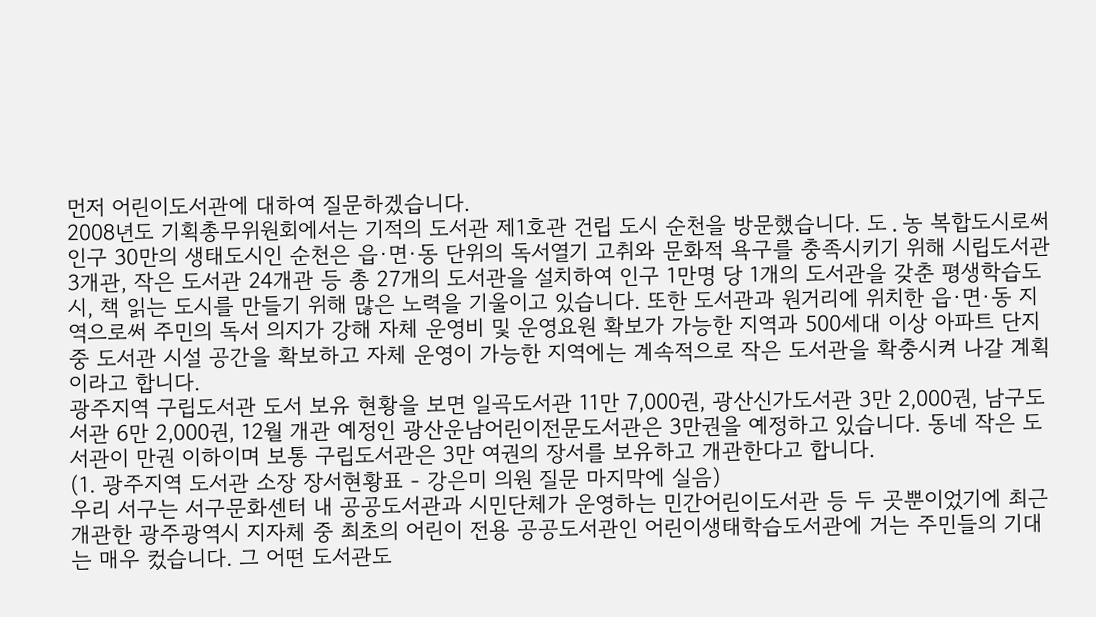먼저 어린이도서관에 대하여 질문하겠습니다.
2008년도 기획총무위원회에서는 기적의 도서관 제1호관 건립 도시 순천을 방문했습니다. 도․농 복합도시로써 인구 30만의 생태도시인 순천은 읍·면·동 단위의 독서열기 고취와 문화적 욕구를 충족시키기 위해 시립도서관 3개관, 작은 도서관 24개관 등 총 27개의 도서관을 설치하여 인구 1만명 당 1개의 도서관을 갖춘 평생학습도시, 책 읽는 도시를 만들기 위해 많은 노력을 기울이고 있습니다. 또한 도서관과 원거리에 위치한 읍·면·동 지역으로써 주민의 독서 의지가 강해 자체 운영비 및 운영요원 확보가 가능한 지역과 500세대 이상 아파트 단지 중 도서관 시설 공간을 확보하고 자체 운영이 가능한 지역에는 계속적으로 작은 도서관을 확충시켜 나갈 계획이라고 합니다.
광주지역 구립도서관 도서 보유 현황을 보면 일곡도서관 11만 7,000권, 광산신가도서관 3만 2,000권, 남구도서관 6만 2,000권, 12월 개관 예정인 광산운남어린이전문도서관은 3만권을 예정하고 있습니다. 동네 작은 도서관이 만권 이하이며 보통 구립도서관은 3만 여권의 장서를 보유하고 개관한다고 합니다.
(1. 광주지역 도서관 소장 장서현황표 - 강은미 의원 질문 마지막에 실음)
우리 서구는 서구문화센터 내 공공도서관과 시민단체가 운영하는 민간어린이도서관 등 두 곳뿐이었기에 최근 개관한 광주광역시 지자체 중 최초의 어린이 전용 공공도서관인 어린이생태학습도서관에 거는 주민들의 기대는 매우 컸습니다. 그 어떤 도서관도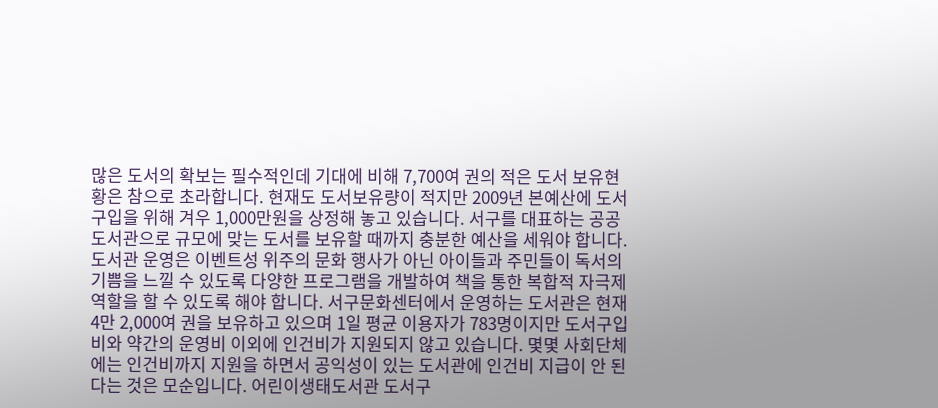많은 도서의 확보는 필수적인데 기대에 비해 7,700여 권의 적은 도서 보유현황은 참으로 초라합니다. 현재도 도서보유량이 적지만 2009년 본예산에 도서구입을 위해 겨우 1,000만원을 상정해 놓고 있습니다. 서구를 대표하는 공공도서관으로 규모에 맞는 도서를 보유할 때까지 충분한 예산을 세워야 합니다.
도서관 운영은 이벤트성 위주의 문화 행사가 아닌 아이들과 주민들이 독서의 기쁨을 느낄 수 있도록 다양한 프로그램을 개발하여 책을 통한 복합적 자극제 역할을 할 수 있도록 해야 합니다. 서구문화센터에서 운영하는 도서관은 현재 4만 2,000여 권을 보유하고 있으며 1일 평균 이용자가 783명이지만 도서구입비와 약간의 운영비 이외에 인건비가 지원되지 않고 있습니다. 몇몇 사회단체에는 인건비까지 지원을 하면서 공익성이 있는 도서관에 인건비 지급이 안 된다는 것은 모순입니다. 어린이생태도서관 도서구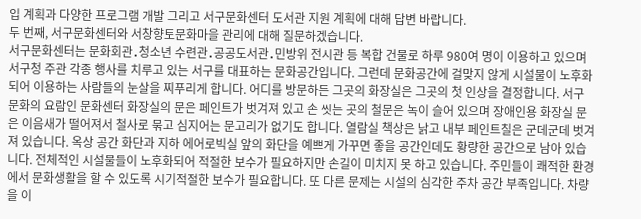입 계획과 다양한 프로그램 개발 그리고 서구문화센터 도서관 지원 계획에 대해 답변 바랍니다.
두 번째, 서구문화센터와 서창향토문화마을 관리에 대해 질문하겠습니다.
서구문화센터는 문화회관․청소년 수련관․공공도서관․민방위 전시관 등 복합 건물로 하루 980여 명이 이용하고 있으며 서구청 주관 각종 행사를 치루고 있는 서구를 대표하는 문화공간입니다. 그런데 문화공간에 걸맞지 않게 시설물이 노후화되어 이용하는 사람들의 눈살을 찌푸리게 합니다. 어디를 방문하든 그곳의 화장실은 그곳의 첫 인상을 결정합니다. 서구 문화의 요람인 문화센터 화장실의 문은 페인트가 벗겨져 있고 손 씻는 곳의 철문은 녹이 슬어 있으며 장애인용 화장실 문은 이음새가 떨어져서 철사로 묶고 심지어는 문고리가 없기도 합니다. 열람실 책상은 낡고 내부 페인트칠은 군데군데 벗겨져 있습니다. 옥상 공간 화단과 지하 에어로빅실 앞의 화단을 예쁘게 가꾸면 좋을 공간인데도 황량한 공간으로 남아 있습니다. 전체적인 시설물들이 노후화되어 적절한 보수가 필요하지만 손길이 미치지 못 하고 있습니다. 주민들이 쾌적한 환경에서 문화생활을 할 수 있도록 시기적절한 보수가 필요합니다. 또 다른 문제는 시설의 심각한 주차 공간 부족입니다. 차량을 이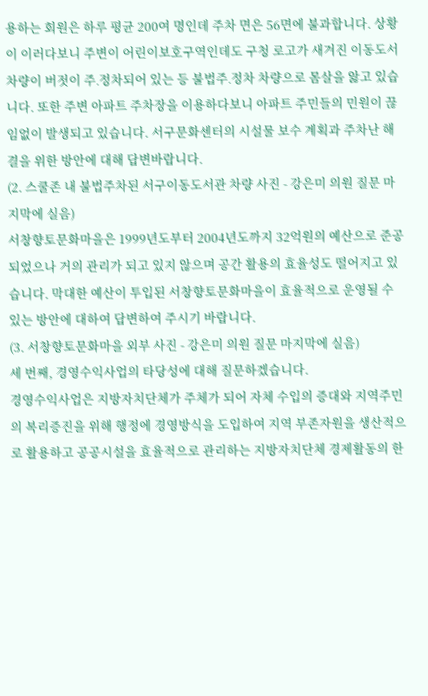용하는 회원은 하루 평균 200여 명인데 주차 면은 56면에 불과합니다. 상황이 이러다보니 주변이 어린이보호구역인데도 구청 로고가 새겨진 이동도서 차량이 버젓이 주․정차되어 있는 등 불법주․정차 차량으로 몸살을 앓고 있습니다. 또한 주변 아파트 주차장을 이용하다보니 아파트 주민들의 민원이 끊임없이 발생되고 있습니다. 서구문화센터의 시설물 보수 계획과 주차난 해결을 위한 방안에 대해 답변바랍니다.
(2. 스쿨존 내 불법주차된 서구이동도서관 차량 사진 - 강은미 의원 질문 마지막에 실음)
서창향토문화마을은 1999년도부터 2004년도까지 32억원의 예산으로 준공되었으나 거의 관리가 되고 있지 않으며 공간 활용의 효율성도 떨어지고 있습니다. 막대한 예산이 투입된 서창향토문화마을이 효율적으로 운영될 수 있는 방안에 대하여 답변하여 주시기 바랍니다.
(3. 서창향토문화마을 외부 사진 - 강은미 의원 질문 마지막에 실음)
세 번째, 경영수익사업의 타당성에 대해 질문하겠습니다.
경영수익사업은 지방자치단체가 주체가 되어 자체 수입의 증대와 지역주민의 복리증진을 위해 행정에 경영방식을 도입하여 지역 부존자원을 생산적으로 활용하고 공공시설을 효율적으로 관리하는 지방자치단체 경제활동의 한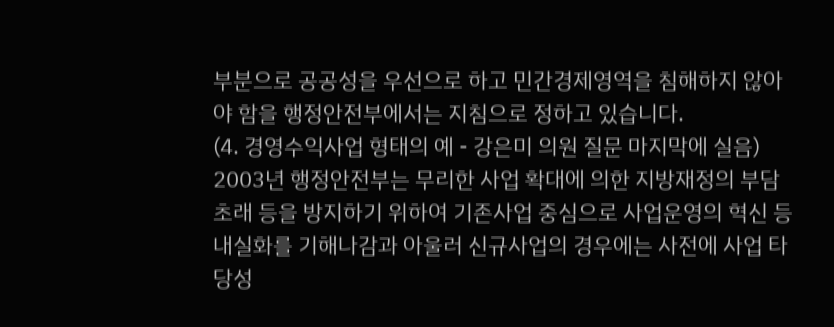부분으로 공공성을 우선으로 하고 민간경제영역을 침해하지 않아야 함을 행정안전부에서는 지침으로 정하고 있습니다.
(4. 경영수익사업 형태의 예 - 강은미 의원 질문 마지막에 실음)
2003년 행정안전부는 무리한 사업 확대에 의한 지방재정의 부담 초래 등을 방지하기 위하여 기존사업 중심으로 사업운영의 혁신 등 내실화를 기해나감과 아울러 신규사업의 경우에는 사전에 사업 타당성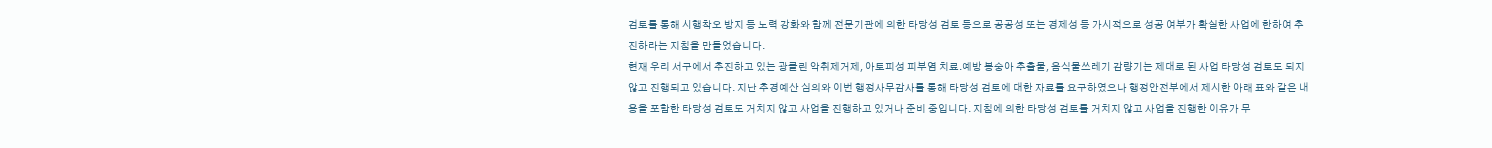검토를 통해 시행착오 방지 등 노력 강화와 함께 전문기관에 의한 타당성 검토 등으로 공공성 또는 경제성 등 가시적으로 성공 여부가 확실한 사업에 한하여 추진하라는 지침을 만들었습니다.
현재 우리 서구에서 추진하고 있는 광클린 악취제거제, 아토피성 피부염 치료․예방 봉숭아 추출물, 음식물쓰레기 감량기는 제대로 된 사업 타당성 검토도 되지 않고 진행되고 있습니다. 지난 추경예산 심의와 이번 행정사무감사를 통해 타당성 검토에 대한 자료를 요구하였으나 행정안전부에서 제시한 아래 표와 같은 내용을 포함한 타당성 검토도 거치지 않고 사업을 진행하고 있거나 준비 중입니다. 지침에 의한 타당성 검토를 거치지 않고 사업을 진행한 이유가 무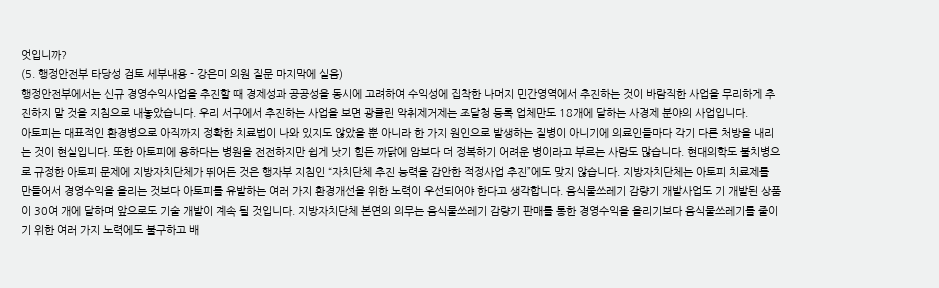엇입니까?
(5. 행정안전부 타당성 검토 세부내용 - 강은미 의원 질문 마지막에 실음)
행정안전부에서는 신규 경영수익사업을 추진할 때 경제성과 공공성을 동시에 고려하여 수익성에 집착한 나머지 민간영역에서 추진하는 것이 바람직한 사업을 무리하게 추진하지 말 것을 지침으로 내놓았습니다. 우리 서구에서 추진하는 사업을 보면 광클린 악취제거제는 조달청 등록 업체만도 18개에 달하는 사경제 분야의 사업입니다.
아토피는 대표적인 환경병으로 아직까지 정확한 치료법이 나와 있지도 않았을 뿐 아니라 한 가지 원인으로 발생하는 질병이 아니기에 의료인들마다 각기 다른 처방을 내리는 것이 현실입니다. 또한 아토피에 용하다는 병원을 전전하지만 쉽게 낫기 힘든 까닭에 암보다 더 정복하기 어려운 병이라고 부르는 사람도 많습니다. 현대의학도 불치병으로 규정한 아토피 문제에 지방자치단체가 뛰어든 것은 행자부 지침인 “자치단체 추진 능력을 감안한 적정사업 추진”에도 맞지 않습니다. 지방자치단체는 아토피 치료제를 만들어서 경영수익을 올리는 것보다 아토피를 유발하는 여러 가지 환경개선을 위한 노력이 우선되어야 한다고 생각합니다. 음식물쓰레기 감량기 개발사업도 기 개발된 상품이 30여 개에 달하며 앞으로도 기술 개발이 계속 될 것입니다. 지방자치단체 본연의 의무는 음식물쓰레기 감량기 판매를 통한 경영수익을 올리기보다 음식물쓰레기를 줄이기 위한 여러 가지 노력에도 불구하고 배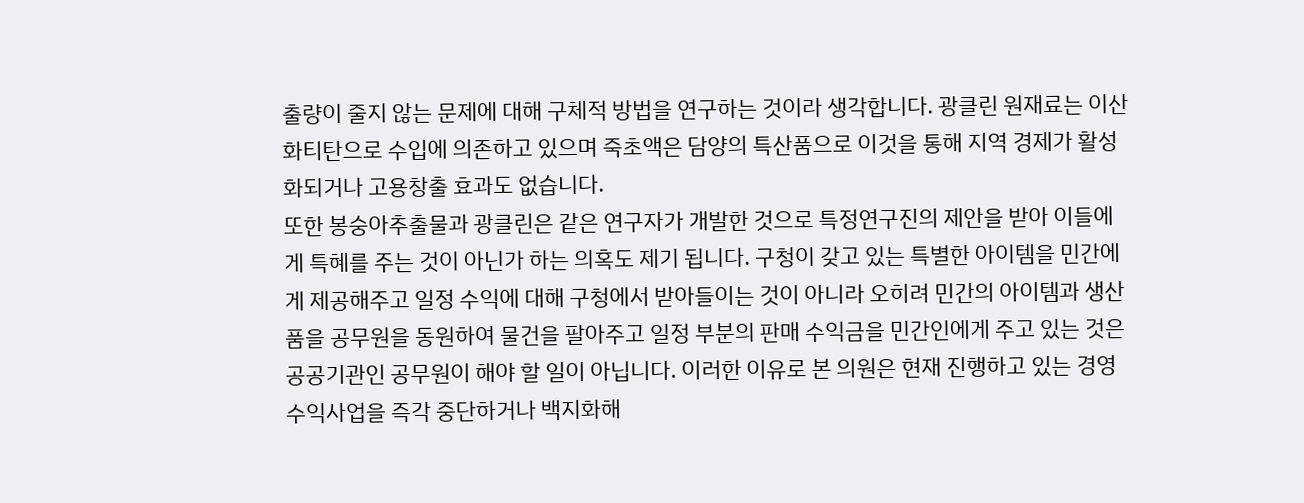출량이 줄지 않는 문제에 대해 구체적 방법을 연구하는 것이라 생각합니다. 광클린 원재료는 이산화티탄으로 수입에 의존하고 있으며 죽초액은 담양의 특산품으로 이것을 통해 지역 경제가 활성화되거나 고용창출 효과도 없습니다.
또한 봉숭아추출물과 광클린은 같은 연구자가 개발한 것으로 특정연구진의 제안을 받아 이들에게 특혜를 주는 것이 아닌가 하는 의혹도 제기 됩니다. 구청이 갖고 있는 특별한 아이템을 민간에게 제공해주고 일정 수익에 대해 구청에서 받아들이는 것이 아니라 오히려 민간의 아이템과 생산품을 공무원을 동원하여 물건을 팔아주고 일정 부분의 판매 수익금을 민간인에게 주고 있는 것은 공공기관인 공무원이 해야 할 일이 아닙니다. 이러한 이유로 본 의원은 현재 진행하고 있는 경영수익사업을 즉각 중단하거나 백지화해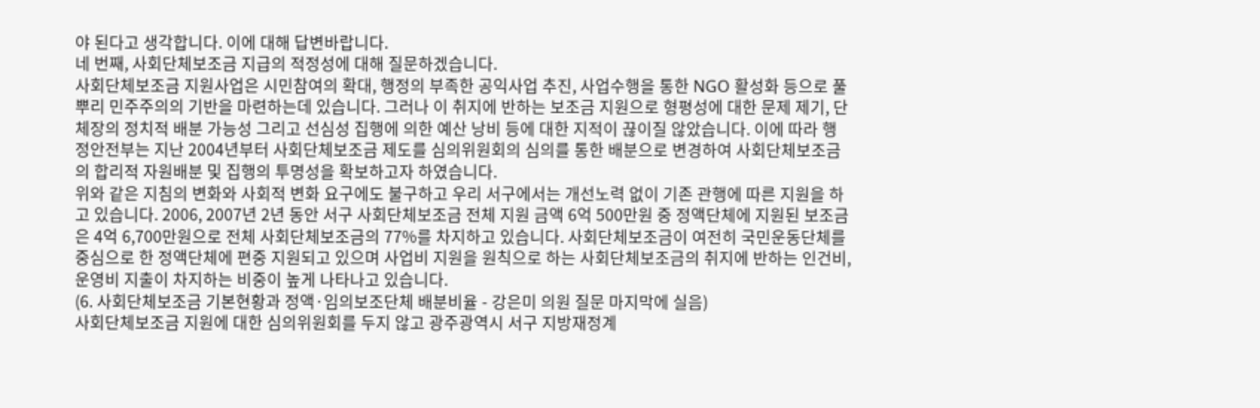야 된다고 생각합니다. 이에 대해 답변바랍니다.
네 번째, 사회단체보조금 지급의 적정성에 대해 질문하겠습니다.
사회단체보조금 지원사업은 시민참여의 확대, 행정의 부족한 공익사업 추진, 사업수행을 통한 NGO 활성화 등으로 풀뿌리 민주주의의 기반을 마련하는데 있습니다. 그러나 이 취지에 반하는 보조금 지원으로 형평성에 대한 문제 제기, 단체장의 정치적 배분 가능성 그리고 선심성 집행에 의한 예산 낭비 등에 대한 지적이 끊이질 않았습니다. 이에 따라 행정안전부는 지난 2004년부터 사회단체보조금 제도를 심의위원회의 심의를 통한 배분으로 변경하여 사회단체보조금의 합리적 자원배분 및 집행의 투명성을 확보하고자 하였습니다.
위와 같은 지침의 변화와 사회적 변화 요구에도 불구하고 우리 서구에서는 개선노력 없이 기존 관행에 따른 지원을 하고 있습니다. 2006, 2007년 2년 동안 서구 사회단체보조금 전체 지원 금액 6억 500만원 중 정액단체에 지원된 보조금은 4억 6,700만원으로 전체 사회단체보조금의 77%를 차지하고 있습니다. 사회단체보조금이 여전히 국민운동단체를 중심으로 한 정액단체에 편중 지원되고 있으며 사업비 지원을 원칙으로 하는 사회단체보조금의 취지에 반하는 인건비, 운영비 지출이 차지하는 비중이 높게 나타나고 있습니다.
(6. 사회단체보조금 기본현황과 정액·임의보조단체 배분비율 - 강은미 의원 질문 마지막에 실음)
사회단체보조금 지원에 대한 심의위원회를 두지 않고 광주광역시 서구 지방재정계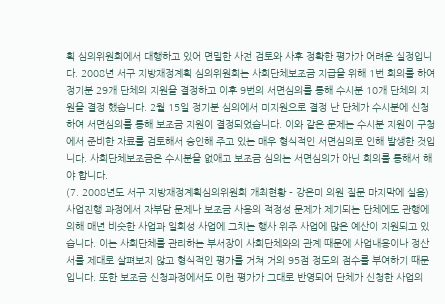획 심의위원회에서 대행하고 있어 면밀한 사전 검토와 사후 정확한 평가가 어려운 실정입니다. 2008년 서구 지방재정계획 심의위원회는 사회단체보조금 지급을 위해 1번 회의를 하여 정기분 29개 단체의 지원을 결정하고 이후 9번의 서면심의를 통해 수시분 10개 단체의 지원을 결정 했습니다. 2월 15일 정기분 심의에서 미지원으로 결정 난 단체가 수시분에 신청하여 서면심의를 통해 보조금 지원이 결정되었습니다. 이와 같은 문제는 수시분 지원이 구청에서 준비한 자료를 검토해서 승인해 주고 있는 매우 형식적인 서면심의로 인해 발생한 것입니다. 사회단체보조금은 수시분을 없애고 보조금 심의는 서면심의가 아닌 회의를 통해서 해야 합니다.
(7. 2008년도 서구 지방재정계획심의위원회 개최현황 - 강은미 의원 질문 마지막에 실음)
사업진행 과정에서 자부담 문제나 보조금 사용의 적정성 문제가 제기되는 단체에도 관행에 의해 매년 비슷한 사업과 일회성 사업에 그치는 행사 위주 사업에 많은 예산이 지원되고 있습니다. 이는 사회단체를 관리하는 부서장이 사회단체와의 관계 때문에 사업내용이나 정산서를 제대로 살펴보지 않고 형식적인 평가를 거쳐 거의 95점 정도의 점수를 부여하기 때문입니다. 또한 보조금 신청과정에서도 이런 평가가 그대로 반영되어 단체가 신청한 사업의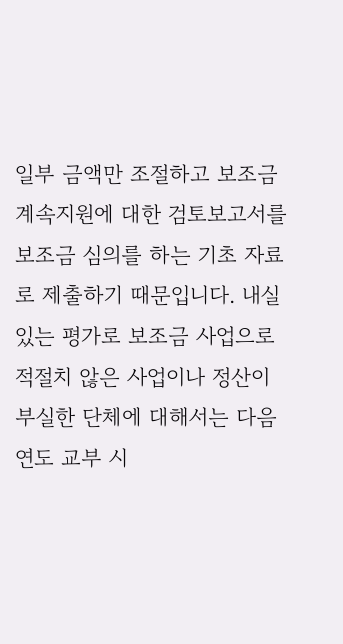일부 금액만 조절하고 보조금 계속지원에 대한 검토보고서를 보조금 심의를 하는 기초 자료로 제출하기 때문입니다. 내실 있는 평가로 보조금 사업으로 적절치 않은 사업이나 정산이 부실한 단체에 대해서는 다음연도 교부 시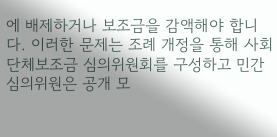에 배제하거나 보조금을 감액해야 합니다. 이러한 문제는 조례 개정을 통해 사회단체보조금 심의위원회를 구성하고 민간심의위원은 공개 모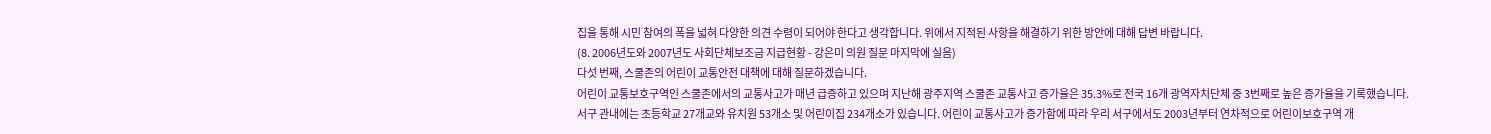집을 통해 시민 참여의 폭을 넓혀 다양한 의견 수렴이 되어야 한다고 생각합니다. 위에서 지적된 사항을 해결하기 위한 방안에 대해 답변 바랍니다.
(8. 2006년도와 2007년도 사회단체보조금 지급현황 - 강은미 의원 질문 마지막에 실음)
다섯 번째, 스쿨존의 어린이 교통안전 대책에 대해 질문하겠습니다.
어린이 교통보호구역인 스쿨존에서의 교통사고가 매년 급증하고 있으며 지난해 광주지역 스쿨존 교통사고 증가율은 35.3%로 전국 16개 광역자치단체 중 3번째로 높은 증가율을 기록했습니다. 서구 관내에는 초등학교 27개교와 유치원 53개소 및 어린이집 234개소가 있습니다. 어린이 교통사고가 증가함에 따라 우리 서구에서도 2003년부터 연차적으로 어린이보호구역 개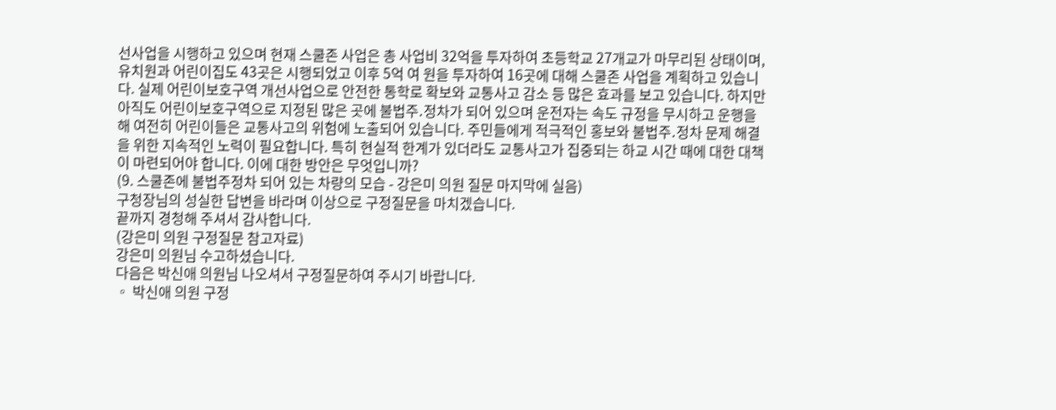선사업을 시행하고 있으며 현재 스쿨존 사업은 총 사업비 32억을 투자하여 초등학교 27개교가 마무리된 상태이며, 유치원과 어린이집도 43곳은 시행되었고 이후 5억 여 원을 투자하여 16곳에 대해 스쿨존 사업을 계획하고 있습니다. 실제 어린이보호구역 개선사업으로 안전한 통학로 확보와 교통사고 감소 등 많은 효과를 보고 있습니다. 하지만 아직도 어린이보호구역으로 지정된 많은 곳에 불법주․정차가 되어 있으며 운전자는 속도 규정을 무시하고 운행을 해 여전히 어린이들은 교통사고의 위험에 노출되어 있습니다. 주민들에게 적극적인 홍보와 불법주․정차 문제 해결을 위한 지속적인 노력이 필요합니다. 특히 현실적 한계가 있더라도 교통사고가 집중되는 하교 시간 때에 대한 대책이 마련되어야 합니다. 이에 대한 방안은 무엇입니까?
(9. 스쿨존에 불법주정차 되어 있는 차량의 모습 - 강은미 의원 질문 마지막에 실음)
구청장님의 성실한 답변을 바라며 이상으로 구정질문을 마치겠습니다.
끝까지 경청해 주셔서 감사합니다.
(강은미 의원 구정질문 참고자료)
강은미 의원님 수고하셨습니다.
다음은 박신애 의원님 나오셔서 구정질문하여 주시기 바랍니다.
◦ 박신애 의원 구정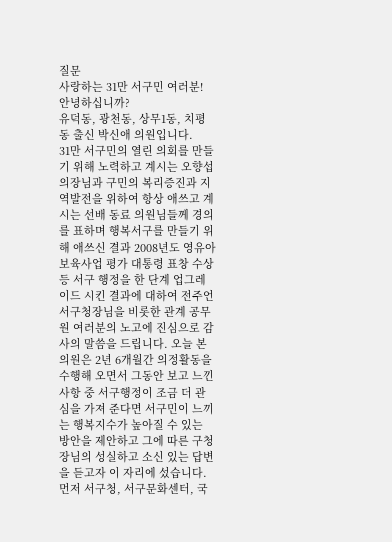질문
사랑하는 31만 서구민 여러분! 안녕하십니까?
유덕동, 광천동, 상무1동, 치평동 출신 박신애 의원입니다.
31만 서구민의 열린 의회를 만들기 위해 노력하고 계시는 오향섭 의장님과 구민의 복리증진과 지역발전을 위하여 항상 애쓰고 계시는 선배 동료 의원님들께 경의를 표하며 행복서구를 만들기 위해 애쓰신 결과 2008년도 영유아보육사업 평가 대통령 표창 수상 등 서구 행정을 한 단계 업그레이드 시킨 결과에 대하여 전주언 서구청장님을 비롯한 관계 공무원 여러분의 노고에 진심으로 감사의 말씀을 드립니다. 오늘 본 의원은 2년 6개월간 의정활동을 수행해 오면서 그동안 보고 느낀 사항 중 서구행정이 조금 더 관심을 가져 준다면 서구민이 느끼는 행복지수가 높아질 수 있는 방안을 제안하고 그에 따른 구청장님의 성실하고 소신 있는 답변을 듣고자 이 자리에 섰습니다.
먼저 서구청, 서구문화센터, 국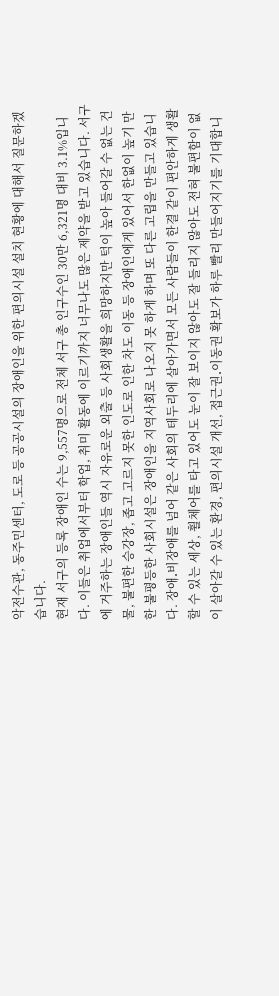악전수관, 동주민센터, 도로 등 공공시설의 장애인을 위한 편의시설 설치 현황에 대해서 질문하겠습니다.
현재 서구의 등록 장애인 수는 9,557명으로 전체 서구 총 인구수인 30만 6,321명 대비 3.1%입니다. 이들은 취업에서부터 학업, 취미 활동에 이르기까지 너무나도 많은 제약을 받고 있습니다. 서구에 거주하는 장애인들 역시 자유로운 외출 등 사회생활을 희망하지만 턱이 높아 들어갈 수 없는 건물, 불편한 승강장, 좁고 고르지 못한 인도로 인한 차도 이동 등 장애인에게 있어서 한없이 높기 만한 불평등한 사회시설은 장애인을 지역사회로 나오지 못 하게 하며 또 다른 고립을 만들고 있습니다. 장애․비장애를 넘어 같은 사회의 테두리에 살아가면서 모든 사람들이 한결 같이 편안하게 생활할 수 있는 세상, 휠체어를 타고 있어도 눈이 잘 보이지 않아도 잘 들리지 않아도 전혀 불편함이 없이 살아갈 수 있는 환경, 편의시설 개선, 접근권․이동권 확보가 하루 빨리 만들어지기를 기대합니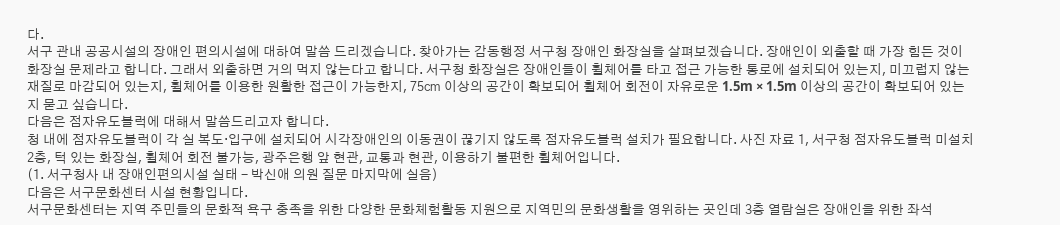다.
서구 관내 공공시설의 장애인 편의시설에 대하여 말씀 드리겠습니다. 찾아가는 감동행정 서구청 장애인 화장실을 살펴보겠습니다. 장애인이 외출할 때 가장 힘든 것이 화장실 문제라고 합니다. 그래서 외출하면 거의 먹지 않는다고 합니다. 서구청 화장실은 장애인들이 휠체어를 타고 접근 가능한 통로에 설치되어 있는지, 미끄럽지 않는 재질로 마감되어 있는지, 휠체어를 이용한 원활한 접근이 가능한지, 75㎝ 이상의 공간이 확보되어 휠체어 회전이 자유로운 1.5m × 1.5m 이상의 공간이 확보되어 있는지 묻고 싶습니다.
다음은 점자유도블럭에 대해서 말씀드리고자 합니다.
청 내에 점자유도블럭이 각 실 복도·입구에 설치되어 시각장애인의 이동권이 끊기지 않도록 점자유도블럭 설치가 필요합니다. 사진 자료 1, 서구청 점자유도블럭 미설치 2층, 턱 있는 화장실, 휠체어 회전 불가능, 광주은행 앞 현관, 교통과 현관, 이용하기 불편한 휠체어입니다.
(1. 서구청사 내 장애인편의시설 실태 - 박신애 의원 질문 마지막에 실음)
다음은 서구문화센터 시설 현황입니다.
서구문화센터는 지역 주민들의 문화적 욕구 충족을 위한 다양한 문화체험활동 지원으로 지역민의 문화생활을 영위하는 곳인데 3층 열람실은 장애인을 위한 좌석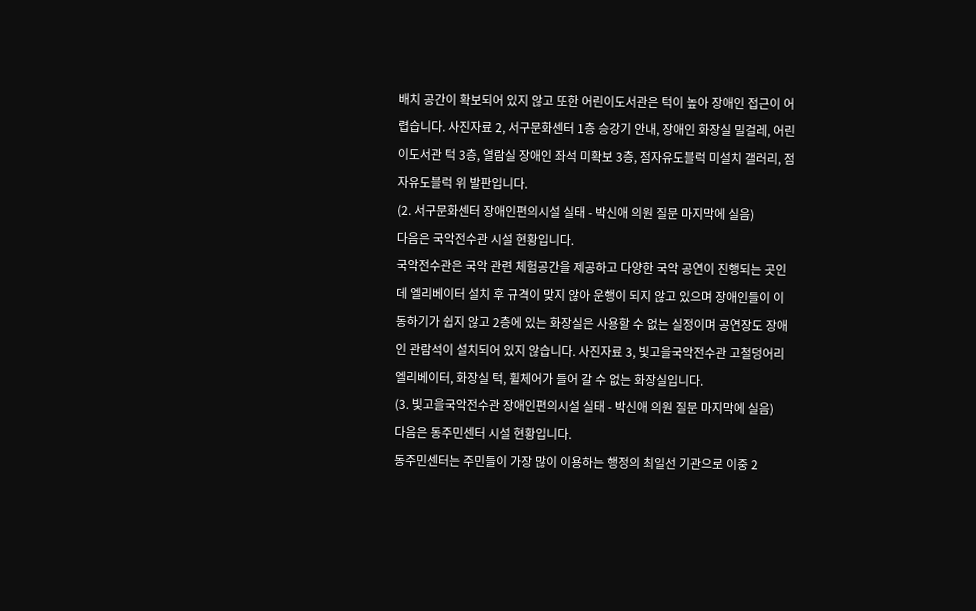배치 공간이 확보되어 있지 않고 또한 어린이도서관은 턱이 높아 장애인 접근이 어렵습니다. 사진자료 2, 서구문화센터 1층 승강기 안내, 장애인 화장실 밀걸레, 어린이도서관 턱 3층, 열람실 장애인 좌석 미확보 3층, 점자유도블럭 미설치 갤러리, 점자유도블럭 위 발판입니다.
(2. 서구문화센터 장애인편의시설 실태 - 박신애 의원 질문 마지막에 실음)
다음은 국악전수관 시설 현황입니다.
국악전수관은 국악 관련 체험공간을 제공하고 다양한 국악 공연이 진행되는 곳인데 엘리베이터 설치 후 규격이 맞지 않아 운행이 되지 않고 있으며 장애인들이 이동하기가 쉽지 않고 2층에 있는 화장실은 사용할 수 없는 실정이며 공연장도 장애인 관람석이 설치되어 있지 않습니다. 사진자료 3, 빛고을국악전수관 고철덩어리 엘리베이터, 화장실 턱, 휠체어가 들어 갈 수 없는 화장실입니다.
(3. 빛고을국악전수관 장애인편의시설 실태 - 박신애 의원 질문 마지막에 실음)
다음은 동주민센터 시설 현황입니다.
동주민센터는 주민들이 가장 많이 이용하는 행정의 최일선 기관으로 이중 2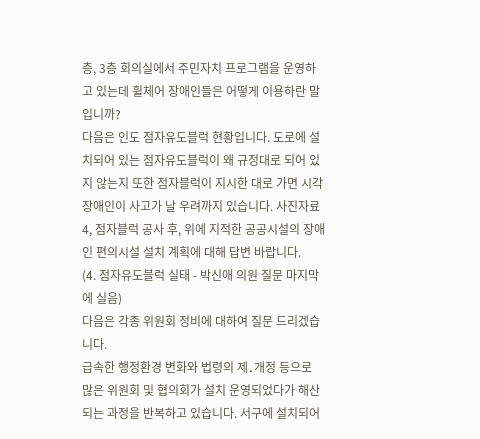층, 3층 회의실에서 주민자치 프로그램을 운영하고 있는데 휠체어 장애인들은 어떻게 이용하란 말입니까?
다음은 인도 점자유도블럭 현황입니다. 도로에 설치되어 있는 점자유도블럭이 왜 규정대로 되어 있지 않는지 또한 점자블럭이 지시한 대로 가면 시각장애인이 사고가 날 우려까지 있습니다. 사진자료 4, 점자블럭 공사 후, 위에 지적한 공공시설의 장애인 편의시설 설치 계획에 대해 답변 바랍니다.
(4. 점자유도블럭 실태 - 박신애 의원 질문 마지막에 실음)
다음은 각종 위원회 정비에 대하여 질문 드리겠습니다.
급속한 행정환경 변화와 법령의 제․개정 등으로 많은 위원회 및 협의회가 설치 운영되었다가 해산되는 과정을 반복하고 있습니다. 서구에 설치되어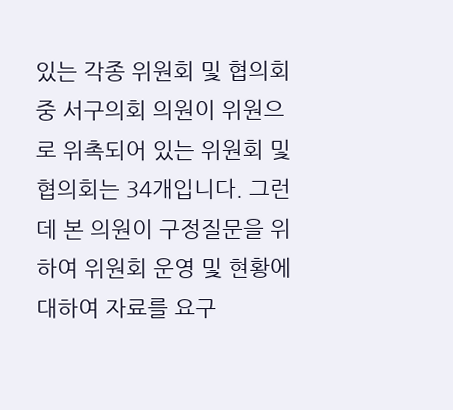있는 각종 위원회 및 협의회 중 서구의회 의원이 위원으로 위촉되어 있는 위원회 및 협의회는 34개입니다. 그런데 본 의원이 구정질문을 위하여 위원회 운영 및 현황에 대하여 자료를 요구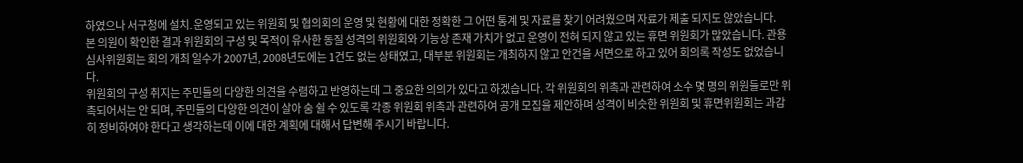하였으나 서구청에 설치․운영되고 있는 위원회 및 협의회의 운영 및 현황에 대한 정확한 그 어떤 통계 및 자료를 찾기 어려웠으며 자료가 제출 되지도 않았습니다.
본 의원이 확인한 결과 위원회의 구성 및 목적이 유사한 동질 성격의 위원회와 기능상 존재 가치가 없고 운영이 전혀 되지 않고 있는 휴면 위원회가 많았습니다. 관용심사위원회는 회의 개최 일수가 2007년, 2008년도에는 1건도 없는 상태였고, 대부분 위원회는 개최하지 않고 안건을 서면으로 하고 있어 회의록 작성도 없었습니다.
위원회의 구성 취지는 주민들의 다양한 의견을 수렴하고 반영하는데 그 중요한 의의가 있다고 하겠습니다. 각 위원회의 위촉과 관련하여 소수 몇 명의 위원들로만 위촉되어서는 안 되며, 주민들의 다양한 의견이 살아 숨 쉴 수 있도록 각종 위원회 위촉과 관련하여 공개 모집을 제안하며 성격이 비슷한 위원회 및 휴면위원회는 과감히 정비하여야 한다고 생각하는데 이에 대한 계획에 대해서 답변해 주시기 바랍니다.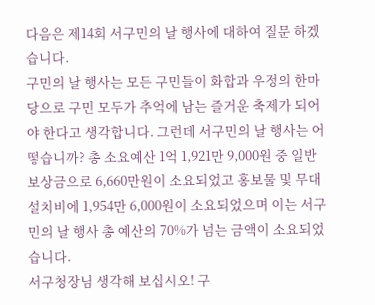다음은 제14회 서구민의 날 행사에 대하여 질문 하겠습니다.
구민의 날 행사는 모든 구민들이 화합과 우정의 한마당으로 구민 모두가 추억에 남는 즐거운 축제가 되어야 한다고 생각합니다. 그런데 서구민의 날 행사는 어떻습니까? 총 소요예산 1억 1,921만 9,000원 중 일반보상금으로 6,660만원이 소요되었고 홍보물 및 무대설치비에 1,954만 6,000원이 소요되었으며 이는 서구민의 날 행사 총 예산의 70%가 넘는 금액이 소요되었습니다.
서구청장님 생각해 보십시오! 구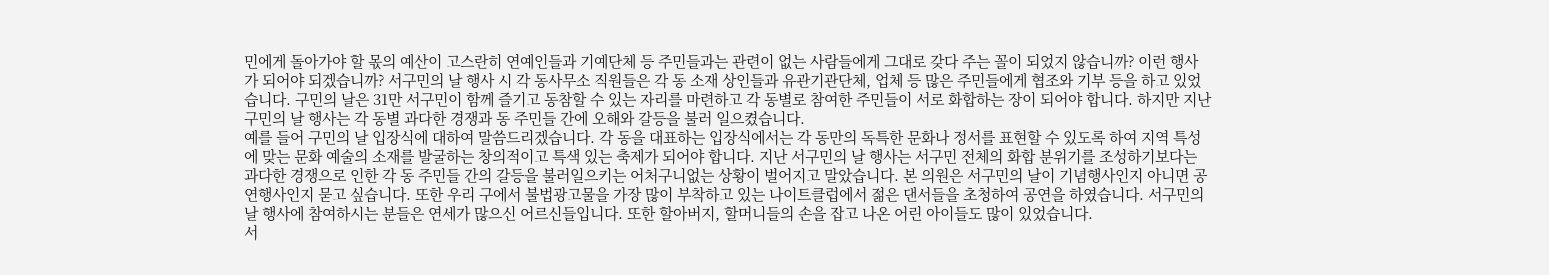민에게 돌아가야 할 몫의 예산이 고스란히 연예인들과 기예단체 등 주민들과는 관련이 없는 사람들에게 그대로 갖다 주는 꼴이 되었지 않습니까? 이런 행사가 되어야 되겠습니까? 서구민의 날 행사 시 각 동사무소 직원들은 각 동 소재 상인들과 유관기관단체, 업체 등 많은 주민들에게 협조와 기부 등을 하고 있었습니다. 구민의 날은 31만 서구민이 함께 즐기고 동참할 수 있는 자리를 마련하고 각 동별로 참여한 주민들이 서로 화합하는 장이 되어야 합니다. 하지만 지난 구민의 날 행사는 각 동별 과다한 경쟁과 동 주민들 간에 오해와 갈등을 불러 일으켰습니다.
예를 들어 구민의 날 입장식에 대하여 말씀드리겠습니다. 각 동을 대표하는 입장식에서는 각 동만의 독특한 문화나 정서를 표현할 수 있도록 하여 지역 특성에 맞는 문화 예술의 소재를 발굴하는 창의적이고 특색 있는 축제가 되어야 합니다. 지난 서구민의 날 행사는 서구민 전체의 화합 분위기를 조성하기보다는 과다한 경쟁으로 인한 각 동 주민들 간의 갈등을 불러일으키는 어처구니없는 상황이 벌어지고 말았습니다. 본 의원은 서구민의 날이 기념행사인지 아니면 공연행사인지 묻고 싶습니다. 또한 우리 구에서 불법광고물을 가장 많이 부착하고 있는 나이트클럽에서 젊은 댄서들을 초청하여 공연을 하였습니다. 서구민의 날 행사에 참여하시는 분들은 연세가 많으신 어르신들입니다. 또한 할아버지, 할머니들의 손을 잡고 나온 어린 아이들도 많이 있었습니다.
서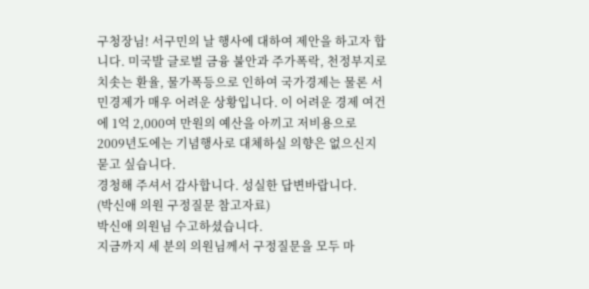구청장님! 서구민의 날 행사에 대하여 제안을 하고자 합니다. 미국발 글로벌 금융 불안과 주가폭락, 천정부지로 치솟는 환율, 물가폭등으로 인하여 국가경제는 물론 서민경제가 매우 어려운 상황입니다. 이 어려운 경제 여건에 1억 2,000여 만원의 예산을 아끼고 저비용으로 2009년도에는 기념행사로 대체하실 의향은 없으신지 묻고 싶습니다.
경청해 주셔서 감사합니다. 성실한 답변바랍니다.
(박신애 의원 구정질문 참고자료)
박신애 의원님 수고하셨습니다.
지금까지 세 분의 의원님께서 구정질문을 모두 마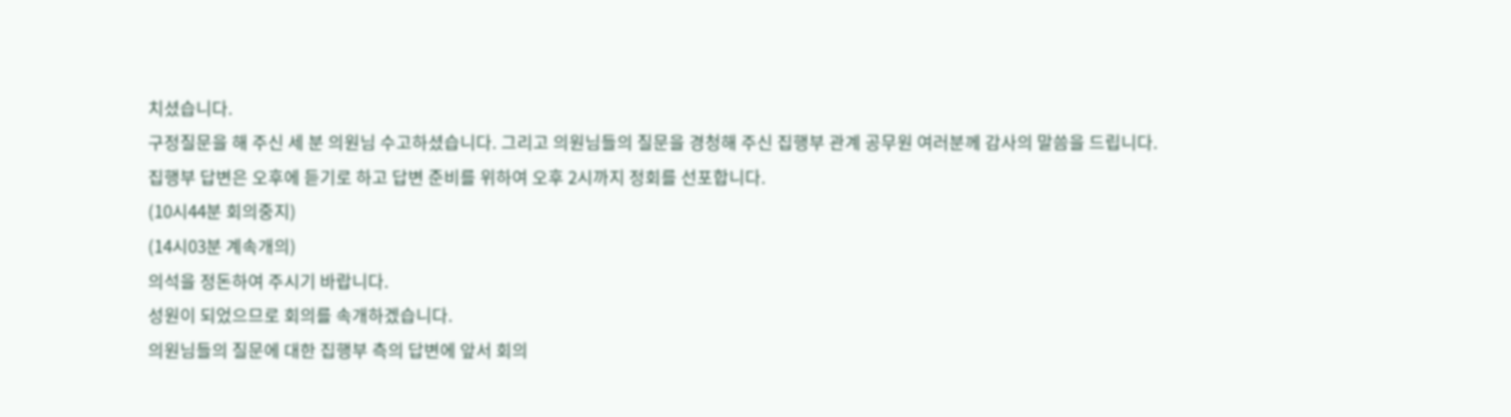치셨습니다.
구정질문을 해 주신 세 분 의원님 수고하셨습니다. 그리고 의원님들의 질문을 경청해 주신 집행부 관계 공무원 여러분께 감사의 말씀을 드립니다.
집행부 답변은 오후에 듣기로 하고 답변 준비를 위하여 오후 2시까지 정회를 선포합니다.
(10시44분 회의중지)
(14시03분 계속개의)
의석을 정돈하여 주시기 바랍니다.
성원이 되었으므로 회의를 속개하겠습니다.
의원님들의 질문에 대한 집행부 측의 답변에 앞서 회의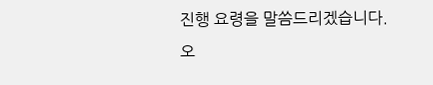진행 요령을 말씀드리겠습니다.
오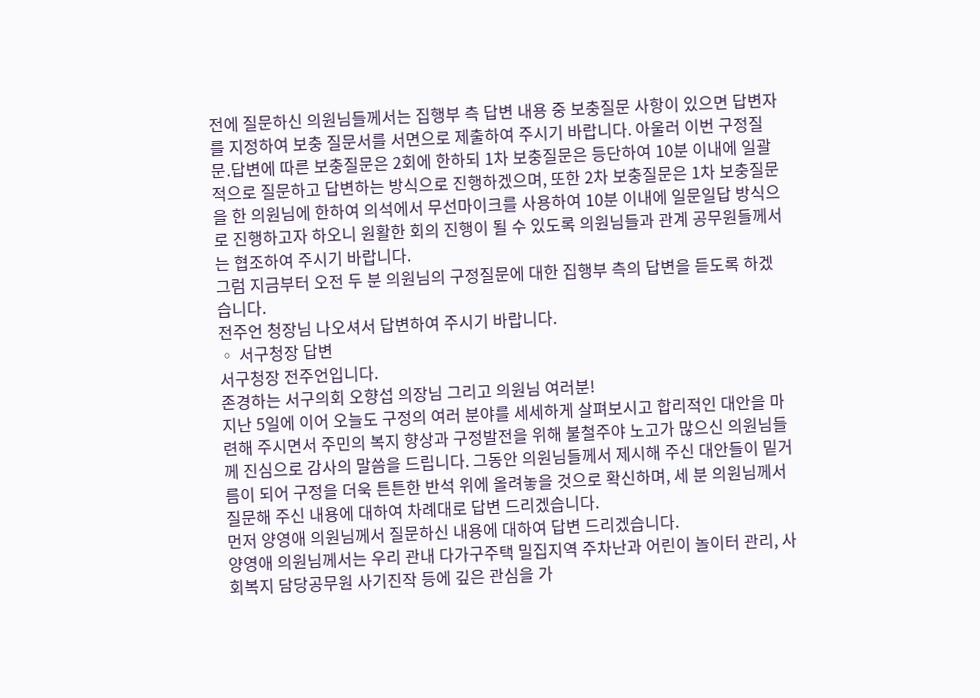전에 질문하신 의원님들께서는 집행부 측 답변 내용 중 보충질문 사항이 있으면 답변자를 지정하여 보충 질문서를 서면으로 제출하여 주시기 바랍니다. 아울러 이번 구정질문․답변에 따른 보충질문은 2회에 한하되 1차 보충질문은 등단하여 10분 이내에 일괄적으로 질문하고 답변하는 방식으로 진행하겠으며, 또한 2차 보충질문은 1차 보충질문을 한 의원님에 한하여 의석에서 무선마이크를 사용하여 10분 이내에 일문일답 방식으로 진행하고자 하오니 원활한 회의 진행이 될 수 있도록 의원님들과 관계 공무원들께서는 협조하여 주시기 바랍니다.
그럼 지금부터 오전 두 분 의원님의 구정질문에 대한 집행부 측의 답변을 듣도록 하겠습니다.
전주언 청장님 나오셔서 답변하여 주시기 바랍니다.
◦ 서구청장 답변
서구청장 전주언입니다.
존경하는 서구의회 오향섭 의장님 그리고 의원님 여러분!
지난 5일에 이어 오늘도 구정의 여러 분야를 세세하게 살펴보시고 합리적인 대안을 마련해 주시면서 주민의 복지 향상과 구정발전을 위해 불철주야 노고가 많으신 의원님들께 진심으로 감사의 말씀을 드립니다. 그동안 의원님들께서 제시해 주신 대안들이 밑거름이 되어 구정을 더욱 튼튼한 반석 위에 올려놓을 것으로 확신하며, 세 분 의원님께서 질문해 주신 내용에 대하여 차례대로 답변 드리겠습니다.
먼저 양영애 의원님께서 질문하신 내용에 대하여 답변 드리겠습니다.
양영애 의원님께서는 우리 관내 다가구주택 밀집지역 주차난과 어린이 놀이터 관리, 사회복지 담당공무원 사기진작 등에 깊은 관심을 가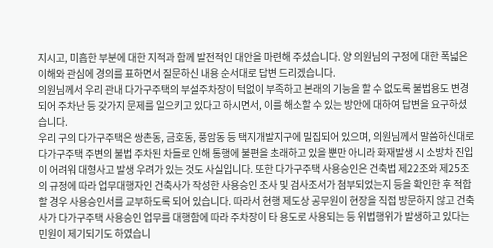지시고, 미흡한 부분에 대한 지적과 함께 발전적인 대안을 마련해 주셨습니다. 양 의원님의 구정에 대한 폭넓은 이해와 관심에 경의를 표하면서 질문하신 내용 순서대로 답변 드리겠습니다.
의원님께서 우리 관내 다가구주택의 부설주차장이 턱없이 부족하고 본래의 기능을 할 수 없도록 불법용도 변경되어 주차난 등 갖가지 문제를 일으키고 있다고 하시면서, 이를 해소할 수 있는 방안에 대하여 답변을 요구하셨습니다.
우리 구의 다가구주택은 쌍촌동, 금호동, 풍암동 등 택지개발지구에 밀집되어 있으며, 의원님께서 말씀하신대로 다가구주택 주변의 불법 주차된 차들로 인해 통행에 불편을 초래하고 있을 뿐만 아니라 화재발생 시 소방차 진입이 어려워 대형사고 발생 우려가 있는 것도 사실입니다. 또한 다가구주택 사용승인은 건축법 제22조와 제25조의 규정에 따라 업무대행자인 건축사가 작성한 사용승인 조사 및 검사조서가 첨부되었는지 등을 확인한 후 적합할 경우 사용승인서를 교부하도록 되어 있습니다. 따라서 현행 제도상 공무원이 현장을 직접 방문하지 않고 건축사가 다가구주택 사용승인 업무를 대행함에 따라 주차장이 타 용도로 사용되는 등 위법행위가 발생하고 있다는 민원이 제기되기도 하였습니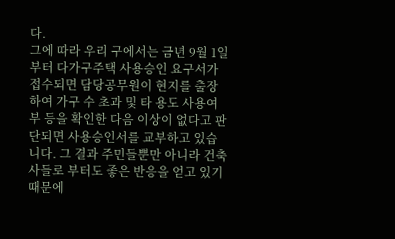다.
그에 따라 우리 구에서는 금년 9월 1일부터 다가구주택 사용승인 요구서가 접수되면 담당공무원이 현지를 출장하여 가구 수 초과 및 타 용도 사용여부 등을 확인한 다음 이상이 없다고 판단되면 사용승인서를 교부하고 있습니다. 그 결과 주민들뿐만 아니라 건축사들로 부터도 좋은 반응을 얻고 있기 때문에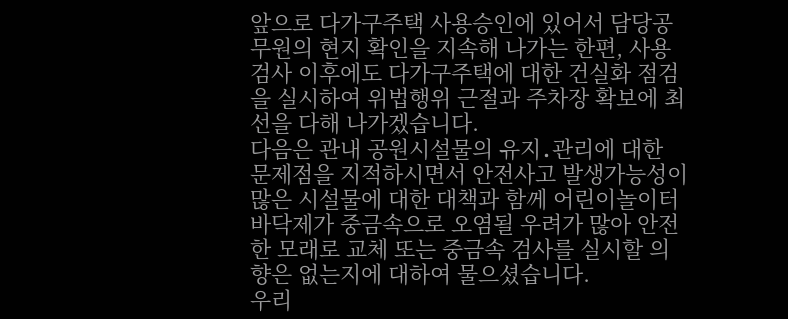앞으로 다가구주택 사용승인에 있어서 담당공무원의 현지 확인을 지속해 나가는 한편, 사용검사 이후에도 다가구주택에 대한 건실화 점검을 실시하여 위법행위 근절과 주차장 확보에 최선을 다해 나가겠습니다.
다음은 관내 공원시설물의 유지․관리에 대한 문제점을 지적하시면서 안전사고 발생가능성이 많은 시설물에 대한 대책과 함께 어린이놀이터 바닥제가 중금속으로 오염될 우려가 많아 안전한 모래로 교체 또는 중금속 검사를 실시할 의향은 없는지에 대하여 물으셨습니다.
우리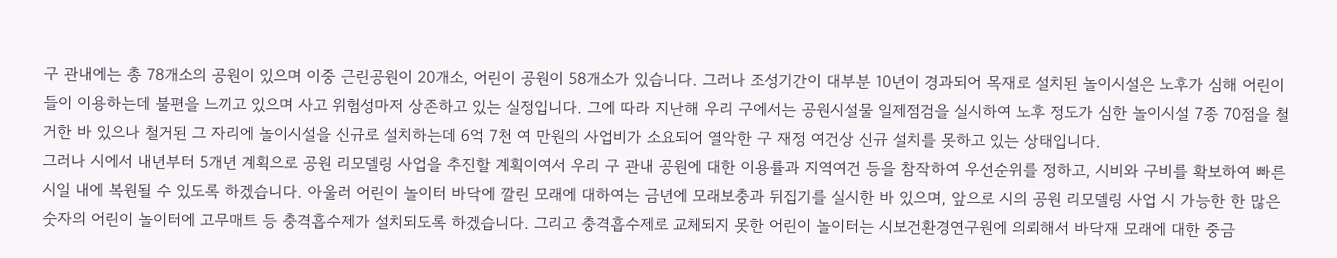구 관내에는 총 78개소의 공원이 있으며 이중 근린공원이 20개소, 어린이 공원이 58개소가 있습니다. 그러나 조성기간이 대부분 10년이 경과되어 목재로 설치된 놀이시설은 노후가 심해 어린이들이 이용하는데 불편을 느끼고 있으며 사고 위험성마저 상존하고 있는 실정입니다. 그에 따라 지난해 우리 구에서는 공원시설물 일제점검을 실시하여 노후 정도가 심한 놀이시설 7종 70점을 철거한 바 있으나 철거된 그 자리에 놀이시설을 신규로 설치하는데 6억 7천 여 만원의 사업비가 소요되어 열악한 구 재정 여건상 신규 설치를 못하고 있는 상태입니다.
그러나 시에서 내년부터 5개년 계획으로 공원 리모델링 사업을 추진할 계획이여서 우리 구 관내 공원에 대한 이용률과 지역여건 등을 참작하여 우선순위를 정하고, 시비와 구비를 확보하여 빠른 시일 내에 복원될 수 있도록 하겠습니다. 아울러 어린이 놀이터 바닥에 깔린 모래에 대하여는 금년에 모래보충과 뒤집기를 실시한 바 있으며, 앞으로 시의 공원 리모델링 사업 시 가능한 한 많은 숫자의 어린이 놀이터에 고무매트 등 충격흡수제가 설치되도록 하겠습니다. 그리고 충격흡수제로 교체되지 못한 어린이 놀이터는 시보건환경연구원에 의뢰해서 바닥재 모래에 대한 중금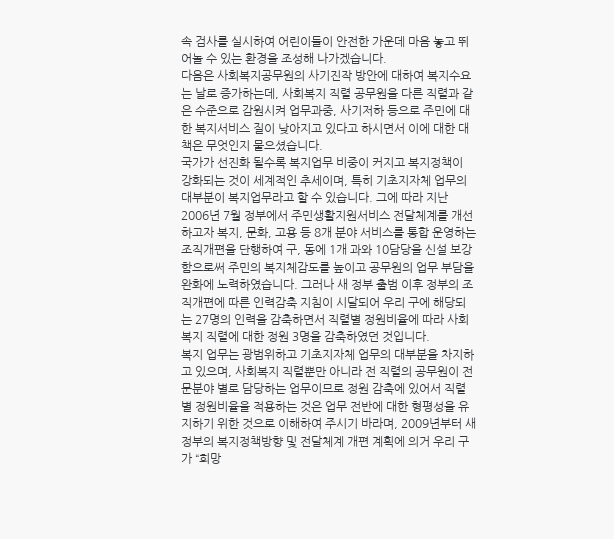속 검사를 실시하여 어린이들이 안전한 가운데 마음 놓고 뛰어놀 수 있는 환경을 조성해 나가겠습니다.
다음은 사회복지공무원의 사기진작 방안에 대하여 복지수요는 날로 증가하는데, 사회복지 직렬 공무원을 다른 직렬과 같은 수준으로 감원시켜 업무과중, 사기저하 등으로 주민에 대한 복지서비스 질이 낮아지고 있다고 하시면서 이에 대한 대책은 무엇인지 물으셨습니다.
국가가 선진화 될수록 복지업무 비중이 커지고 복지정책이 강화되는 것이 세계적인 추세이며, 특히 기초지자체 업무의 대부분이 복지업무라고 할 수 있습니다. 그에 따라 지난 2006년 7월 정부에서 주민생활지원서비스 전달체계를 개선하고자 복지, 문화, 고용 등 8개 분야 서비스를 통합 운영하는 조직개편을 단행하여 구, 동에 1개 과와 10담당을 신설 보강함으로써 주민의 복지체감도를 높이고 공무원의 업무 부담을 완화에 노력하였습니다. 그러나 새 정부 출범 이후 정부의 조직개편에 따른 인력감축 지침이 시달되어 우리 구에 해당되는 27명의 인력을 감축하면서 직렬별 정원비율에 따라 사회복지 직렬에 대한 정원 3명을 감축하였던 것입니다.
복지 업무는 광범위하고 기초지자체 업무의 대부분을 차지하고 있으며, 사회복지 직렬뿐만 아니라 전 직렬의 공무원이 전문분야 별로 담당하는 업무이므로 정원 감축에 있어서 직렬별 정원비율을 적용하는 것은 업무 전반에 대한 형평성을 유지하기 위한 것으로 이해하여 주시기 바라며, 2009년부터 새 정부의 복지정책방향 및 전달체계 개편 계획에 의거 우리 구가 “희망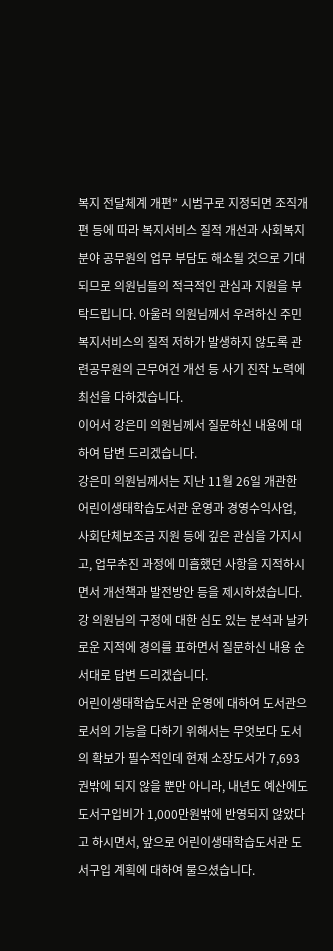복지 전달체계 개편” 시범구로 지정되면 조직개편 등에 따라 복지서비스 질적 개선과 사회복지분야 공무원의 업무 부담도 해소될 것으로 기대되므로 의원님들의 적극적인 관심과 지원을 부탁드립니다. 아울러 의원님께서 우려하신 주민복지서비스의 질적 저하가 발생하지 않도록 관련공무원의 근무여건 개선 등 사기 진작 노력에 최선을 다하겠습니다.
이어서 강은미 의원님께서 질문하신 내용에 대하여 답변 드리겠습니다.
강은미 의원님께서는 지난 11월 26일 개관한 어린이생태학습도서관 운영과 경영수익사업, 사회단체보조금 지원 등에 깊은 관심을 가지시고, 업무추진 과정에 미흡했던 사항을 지적하시면서 개선책과 발전방안 등을 제시하셨습니다. 강 의원님의 구정에 대한 심도 있는 분석과 날카로운 지적에 경의를 표하면서 질문하신 내용 순서대로 답변 드리겠습니다.
어린이생태학습도서관 운영에 대하여 도서관으로서의 기능을 다하기 위해서는 무엇보다 도서의 확보가 필수적인데 현재 소장도서가 7,693권밖에 되지 않을 뿐만 아니라, 내년도 예산에도 도서구입비가 1,000만원밖에 반영되지 않았다고 하시면서, 앞으로 어린이생태학습도서관 도서구입 계획에 대하여 물으셨습니다.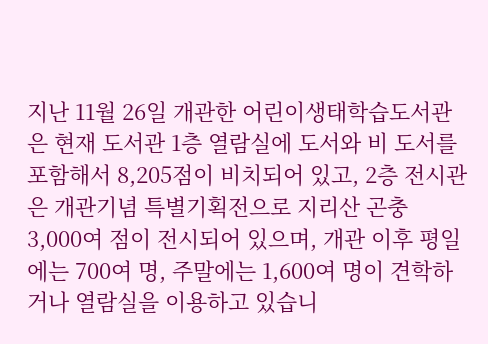지난 11월 26일 개관한 어린이생태학습도서관은 현재 도서관 1층 열람실에 도서와 비 도서를 포함해서 8,205점이 비치되어 있고, 2층 전시관은 개관기념 특별기획전으로 지리산 곤충 3,000여 점이 전시되어 있으며, 개관 이후 평일에는 700여 명, 주말에는 1,600여 명이 견학하거나 열람실을 이용하고 있습니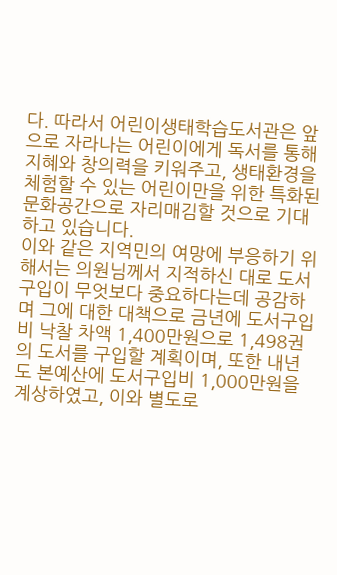다. 따라서 어린이생태학습도서관은 앞으로 자라나는 어린이에게 독서를 통해 지혜와 창의력을 키워주고, 생태환경을 체험할 수 있는 어린이만을 위한 특화된 문화공간으로 자리매김할 것으로 기대하고 있습니다.
이와 같은 지역민의 여망에 부응하기 위해서는 의원님께서 지적하신 대로 도서구입이 무엇보다 중요하다는데 공감하며 그에 대한 대책으로 금년에 도서구입비 낙찰 차액 1,400만원으로 1,498권의 도서를 구입할 계획이며, 또한 내년도 본예산에 도서구입비 1,000만원을 계상하였고, 이와 별도로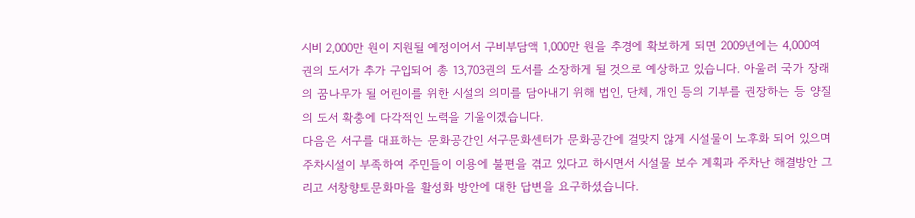시비 2,000만 원이 지원될 예정이어서 구비부담액 1,000만 원을 추경에 확보하게 되면 2009년에는 4,000여 권의 도서가 추가 구입되어 총 13,703권의 도서를 소장하게 될 것으로 예상하고 있습니다. 아울러 국가 장래의 꿈나무가 될 어린이를 위한 시설의 의미를 담아내기 위해 법인, 단체, 개인 등의 기부를 권장하는 등 양질의 도서 확충에 다각적인 노력을 기울이겠습니다.
다음은 서구를 대표하는 문화공간인 서구문화센터가 문화공간에 걸맞지 않게 시설물이 노후화 되어 있으며 주차시설이 부족하여 주민들이 이용에 불편을 겪고 있다고 하시면서 시설물 보수 계획과 주차난 해결방안 그리고 서창향토문화마을 활성화 방안에 대한 답변을 요구하셨습니다.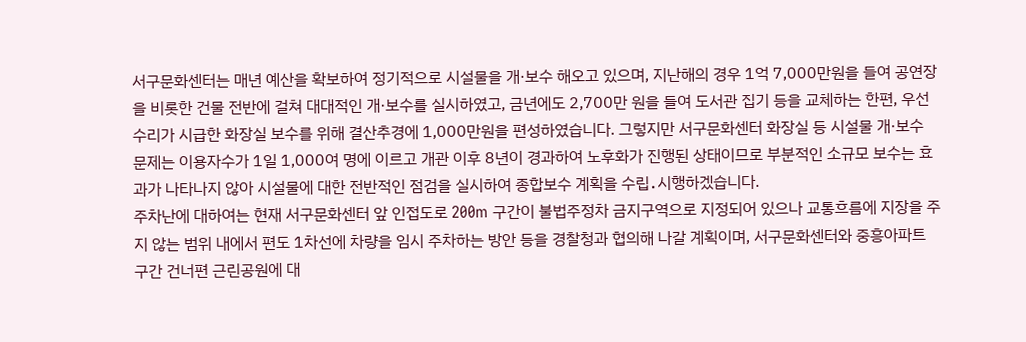서구문화센터는 매년 예산을 확보하여 정기적으로 시설물을 개·보수 해오고 있으며, 지난해의 경우 1억 7,000만원을 들여 공연장을 비롯한 건물 전반에 걸쳐 대대적인 개·보수를 실시하였고, 금년에도 2,700만 원을 들여 도서관 집기 등을 교체하는 한편, 우선 수리가 시급한 화장실 보수를 위해 결산추경에 1,000만원을 편성하였습니다. 그렇지만 서구문화센터 화장실 등 시설물 개·보수 문제는 이용자수가 1일 1,000여 명에 이르고 개관 이후 8년이 경과하여 노후화가 진행된 상태이므로 부분적인 소규모 보수는 효과가 나타나지 않아 시설물에 대한 전반적인 점검을 실시하여 종합보수 계획을 수립․시행하겠습니다.
주차난에 대하여는 현재 서구문화센터 앞 인접도로 200m 구간이 불법주정차 금지구역으로 지정되어 있으나 교통흐름에 지장을 주지 않는 범위 내에서 편도 1차선에 차량을 임시 주차하는 방안 등을 경찰청과 협의해 나갈 계획이며, 서구문화센터와 중흥아파트 구간 건너편 근린공원에 대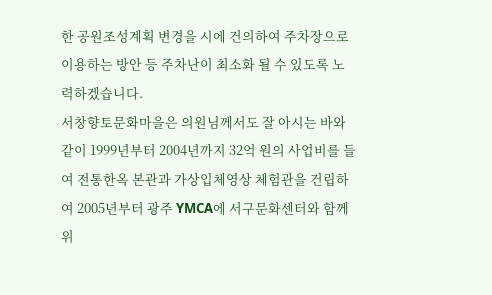한 공원조성계획 변경을 시에 건의하여 주차장으로 이용하는 방안 등 주차난이 최소화 될 수 있도록 노력하겠습니다.
서창향토문화마을은 의원님께서도 잘 아시는 바와 같이 1999년부터 2004년까지 32억 원의 사업비를 들여 전통한옥 본관과 가상입체영상 체험관을 건립하여 2005년부터 광주 YMCA에 서구문화센터와 함께 위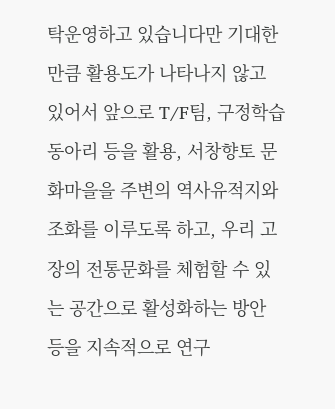탁운영하고 있습니다만 기대한 만큼 활용도가 나타나지 않고 있어서 앞으로 T/F팀, 구정학습동아리 등을 활용, 서창향토 문화마을을 주변의 역사유적지와 조화를 이루도록 하고, 우리 고장의 전통문화를 체험할 수 있는 공간으로 활성화하는 방안 등을 지속적으로 연구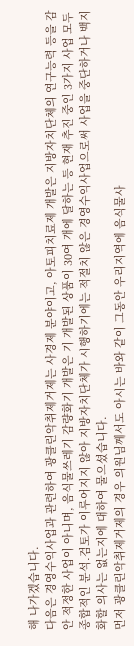해 나가겠습니다.
다음은 경영수익사업과 관련하여 광클린악취제거제는 사경제 분야이고, 아토피치료제 개발은 지방자치단체의 연구능력 등을 감안 적정한 사업이 아니며, 음식물쓰레기 감량화기 개발은 기 개발된 상품이 30여 개에 달하는 등 현재 추진 중인 3가지 사업 모두 종합적인 분석․검토가 이루어지지 않아 지방자치단체가 시행하기에는 적절치 않은 경영수익사업으로써 사업을 중단하거나 백지화할 의사는 없는지에 대하여 물으셨습니다.
먼저 광클린악취제거제의 경우 의원님께서도 아시는 바와 같이 그동안 우리지역에 음식물사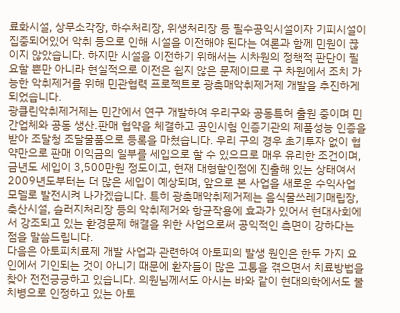료화시설, 상무소각장, 하수처리장, 위생처리장 등 필수공익시설이자 기피시설이 집중되어있어 악취 등으로 인해 시설을 이전해야 된다는 여론과 함께 민원이 끊이지 않았습니다. 하지만 시설을 이전하기 위해서는 시차원의 정책적 판단이 필요할 뿐만 아니라 현실적으로 이전은 쉽지 않은 문제이므로 구 차원에서 조치 가능한 악취제거를 위해 민관협력 프로젝트로 광촉매악취제거제 개발을 추진하게 되었습니다.
광클린악취제거제는 민간에서 연구 개발하여 우리구와 공동특허 출원 중이며 민간업체와 공동 생산․판매 협약을 체결하고 공인시험 인증기관의 제품성능 인증을 받아 조달청 조달물품으로 등록을 마쳤습니다. 우리 구의 경우 초기투자 없이 협약만으로 판매 이익금의 일부를 세입으로 할 수 있으므로 매우 유리한 조건이며, 금년도 세입이 3,500만원 정도이고, 현재 대형할인점에 진출해 있는 상태여서 2009년도부터는 더 많은 세입이 예상되며, 앞으로 본 사업을 새로운 수익사업 모델로 발전시켜 나가겠습니다. 특히 광촉매악취제거제는 음식물쓰레기매립장, 축산시설, 슬러지처리장 등의 악취제거와 항균작용에 효과가 있어서 현대사회에서 강조되고 있는 환경문제 해결을 위한 사업으로써 공익적인 측면이 강하다는 점을 말씀드립니다.
다음은 아토피치료제 개발 사업과 관련하여 아토피의 발생 원인은 한두 가지 요인에서 기인되는 것이 아니기 때문에 환자들이 많은 고통을 겪으면서 치료방법을 찾아 전전긍긍하고 있습니다. 의원님께서도 아시는 바와 같이 현대의학에서도 불치병으로 인정하고 있는 아토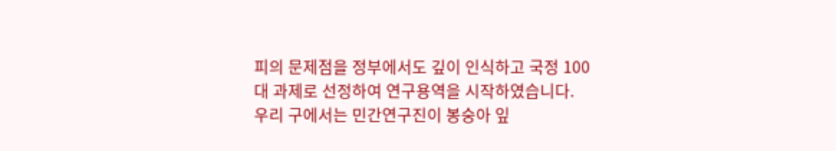피의 문제점을 정부에서도 깊이 인식하고 국정 100대 과제로 선정하여 연구용역을 시작하였습니다.
우리 구에서는 민간연구진이 봉숭아 잎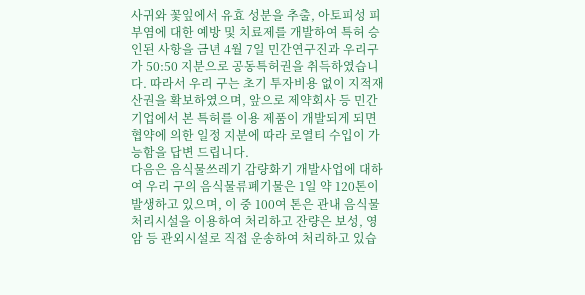사귀와 꽃잎에서 유효 성분을 추출, 아토피성 피부염에 대한 예방 및 치료제를 개발하여 특허 승인된 사항을 금년 4월 7일 민간연구진과 우리구가 50:50 지분으로 공동특허권을 취득하였습니다. 따라서 우리 구는 초기 투자비용 없이 지적재산권을 확보하였으며, 앞으로 제약회사 등 민간 기업에서 본 특허를 이용 제품이 개발되게 되면 협약에 의한 일정 지분에 따라 로열티 수입이 가능함을 답변 드립니다.
다음은 음식물쓰레기 감량화기 개발사업에 대하여 우리 구의 음식물류폐기물은 1일 약 120톤이 발생하고 있으며, 이 중 100여 톤은 관내 음식물처리시설을 이용하여 처리하고 잔량은 보성, 영암 등 관외시설로 직접 운송하여 처리하고 있습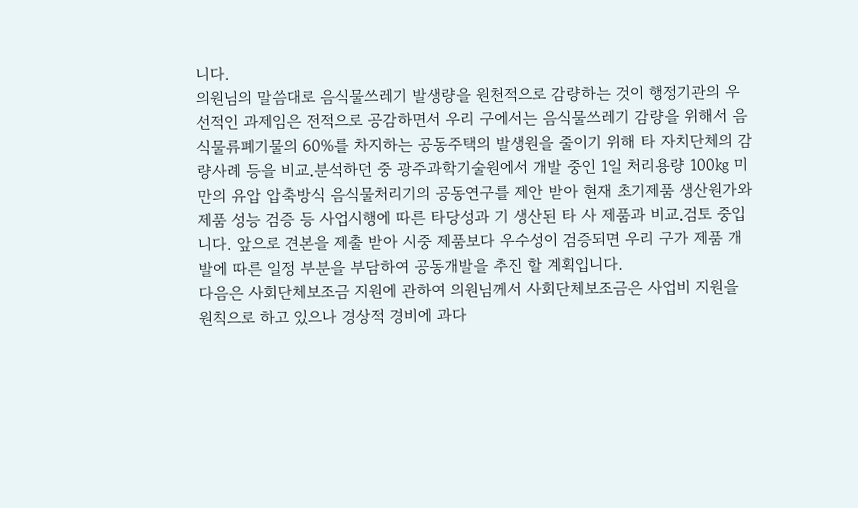니다.
의원님의 말씀대로 음식물쓰레기 발생량을 원천적으로 감량하는 것이 행정기관의 우선적인 과제임은 전적으로 공감하면서 우리 구에서는 음식물쓰레기 감량을 위해서 음식물류폐기물의 60%를 차지하는 공동주택의 발생원을 줄이기 위해 타 자치단체의 감량사례 등을 비교․분석하던 중 광주과학기술원에서 개발 중인 1일 처리용량 100㎏ 미만의 유압 압축방식 음식물처리기의 공동연구를 제안 받아 현재 초기제품 생산원가와 제품 성능 검증 등 사업시행에 따른 타당성과 기 생산된 타 사 제품과 비교․검토 중입니다. 앞으로 견본을 제출 받아 시중 제품보다 우수성이 검증되면 우리 구가 제품 개발에 따른 일정 부분을 부담하여 공동개발을 추진 할 계획입니다.
다음은 사회단체보조금 지원에 관하여 의원님께서 사회단체보조금은 사업비 지원을 원칙으로 하고 있으나 경상적 경비에 과다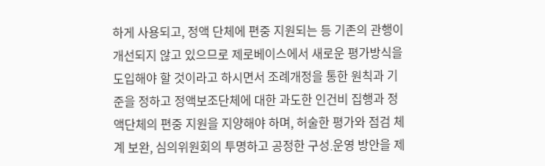하게 사용되고, 정액 단체에 편중 지원되는 등 기존의 관행이 개선되지 않고 있으므로 제로베이스에서 새로운 평가방식을 도입해야 할 것이라고 하시면서 조례개정을 통한 원칙과 기준을 정하고 정액보조단체에 대한 과도한 인건비 집행과 정액단체의 편중 지원을 지양해야 하며, 허술한 평가와 점검 체계 보완, 심의위원회의 투명하고 공정한 구성․운영 방안을 제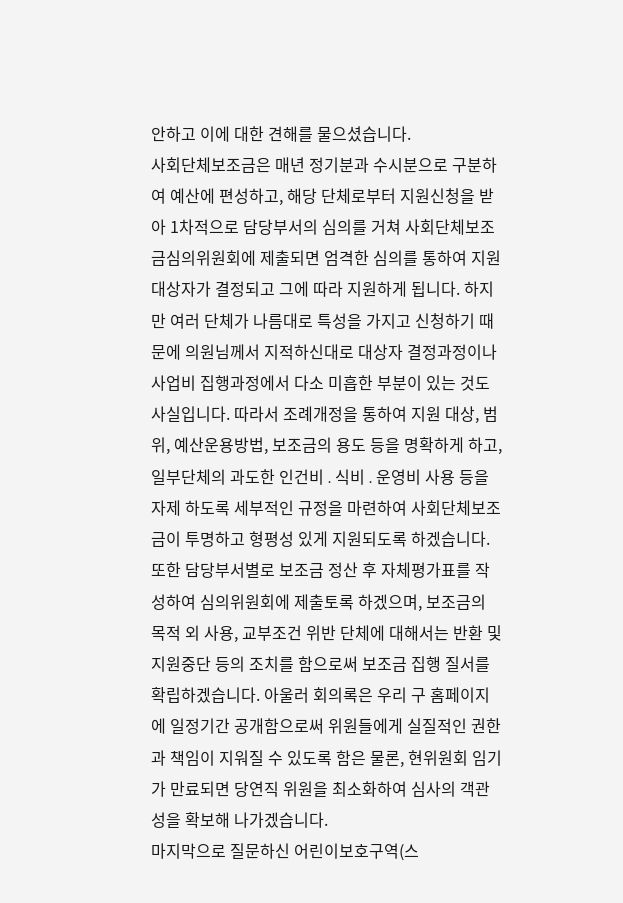안하고 이에 대한 견해를 물으셨습니다.
사회단체보조금은 매년 정기분과 수시분으로 구분하여 예산에 편성하고, 해당 단체로부터 지원신청을 받아 1차적으로 담당부서의 심의를 거쳐 사회단체보조금심의위원회에 제출되면 엄격한 심의를 통하여 지원대상자가 결정되고 그에 따라 지원하게 됩니다. 하지만 여러 단체가 나름대로 특성을 가지고 신청하기 때문에 의원님께서 지적하신대로 대상자 결정과정이나 사업비 집행과정에서 다소 미흡한 부분이 있는 것도 사실입니다. 따라서 조례개정을 통하여 지원 대상, 범위, 예산운용방법, 보조금의 용도 등을 명확하게 하고, 일부단체의 과도한 인건비․식비․운영비 사용 등을 자제 하도록 세부적인 규정을 마련하여 사회단체보조금이 투명하고 형평성 있게 지원되도록 하겠습니다. 또한 담당부서별로 보조금 정산 후 자체평가표를 작성하여 심의위원회에 제출토록 하겠으며, 보조금의 목적 외 사용, 교부조건 위반 단체에 대해서는 반환 및 지원중단 등의 조치를 함으로써 보조금 집행 질서를 확립하겠습니다. 아울러 회의록은 우리 구 홈페이지에 일정기간 공개함으로써 위원들에게 실질적인 권한과 책임이 지워질 수 있도록 함은 물론, 현위원회 임기가 만료되면 당연직 위원을 최소화하여 심사의 객관성을 확보해 나가겠습니다.
마지막으로 질문하신 어린이보호구역(스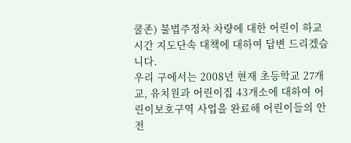쿨존) 불법주정차 차량에 대한 어린이 하교 시간 지도단속 대책에 대하여 답변 드리겠습니다.
우리 구에서는 2008년 현재 초등학교 27개교, 유치원과 어린이집 43개소에 대하여 어린이보호구역 사업을 완료해 어린이들의 안전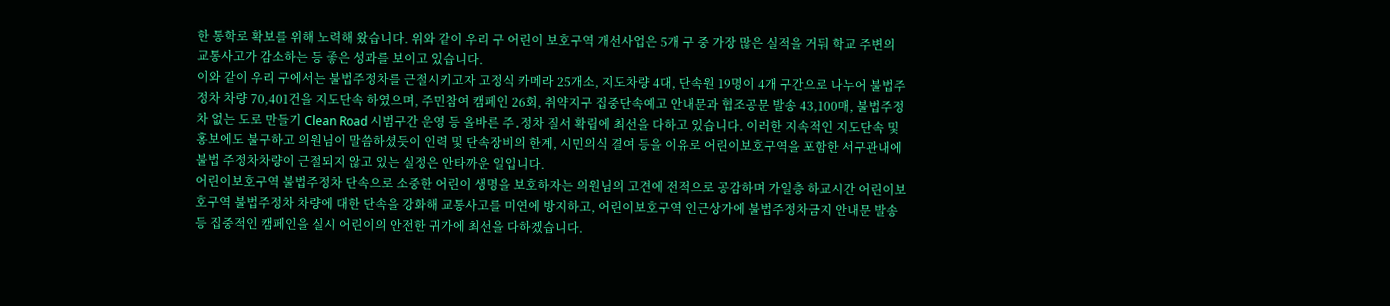한 통학로 확보를 위해 노력해 왔습니다. 위와 같이 우리 구 어린이 보호구역 개선사업은 5개 구 중 가장 많은 실적을 거둬 학교 주변의 교통사고가 감소하는 등 좋은 성과를 보이고 있습니다.
이와 같이 우리 구에서는 불법주정차를 근절시키고자 고정식 카메라 25개소, 지도차량 4대, 단속원 19명이 4개 구간으로 나누어 불법주정차 차량 70,401건을 지도단속 하였으며, 주민참여 캠페인 26회, 취약지구 집중단속예고 안내문과 협조공문 발송 43,100매, 불법주정차 없는 도로 만들기 Clean Road 시범구간 운영 등 올바른 주․정차 질서 확립에 최선을 다하고 있습니다. 이러한 지속적인 지도단속 및 홍보에도 불구하고 의원님이 말씀하셨듯이 인력 및 단속장비의 한계, 시민의식 결여 등을 이유로 어린이보호구역을 포함한 서구관내에 불법 주정차차량이 근절되지 않고 있는 실정은 안타까운 일입니다.
어린이보호구역 불법주정차 단속으로 소중한 어린이 생명을 보호하자는 의원님의 고견에 전적으로 공감하며 가일층 하교시간 어린이보호구역 불법주정차 차량에 대한 단속을 강화해 교통사고를 미연에 방지하고, 어린이보호구역 인근상가에 불법주정차금지 안내문 발송 등 집중적인 캠페인을 실시 어린이의 안전한 귀가에 최선을 다하겠습니다.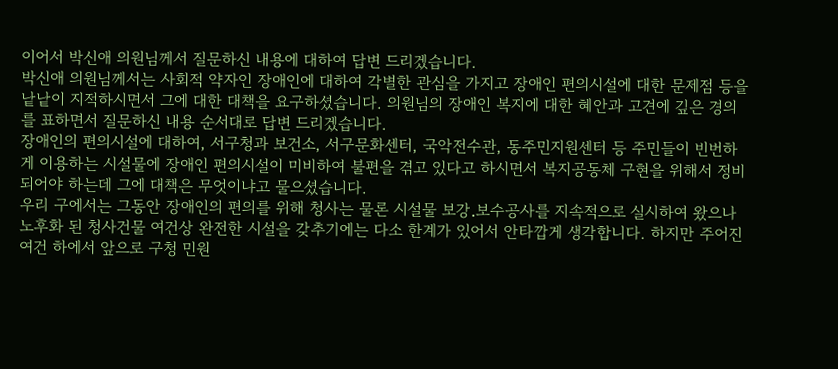이어서 박신애 의원님께서 질문하신 내용에 대하여 답변 드리겠습니다.
박신애 의원님께서는 사회적 약자인 장애인에 대하여 각별한 관심을 가지고 장애인 편의시설에 대한 문제점 등을 낱낱이 지적하시면서 그에 대한 대책을 요구하셨습니다. 의원님의 장애인 복지에 대한 혜안과 고견에 깊은 경의를 표하면서 질문하신 내용 순서대로 답변 드리겠습니다.
장애인의 편의시설에 대하여, 서구청과 보건소, 서구문화센터, 국악전수관, 동주민지원센터 등 주민들이 빈번하게 이용하는 시설물에 장애인 편의시설이 미비하여 불편을 겪고 있다고 하시면서 복지공동체 구현을 위해서 정비되어야 하는데 그에 대책은 무엇이냐고 물으셨습니다.
우리 구에서는 그동안 장애인의 편의를 위해 청사는 물론 시설물 보강․보수공사를 지속적으로 실시하여 왔으나 노후화 된 청사건물 여건상 완전한 시설을 갖추기에는 다소 한계가 있어서 안타깝게 생각합니다. 하지만 주어진 여건 하에서 앞으로 구청 민원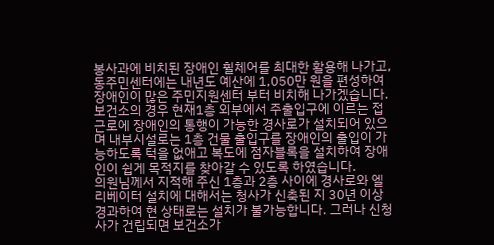봉사과에 비치된 장애인 휠체어를 최대한 활용해 나가고, 동주민센터에는 내년도 예산에 1,050만 원을 편성하여 장애인이 많은 주민지원센터 부터 비치해 나가겠습니다. 보건소의 경우 현재1층 외부에서 주출입구에 이르는 접근로에 장애인의 통행이 가능한 경사로가 설치되어 있으며 내부시설로는 1층 건물 출입구를 장애인의 출입이 가능하도록 턱을 없애고 복도에 점자블록을 설치하여 장애인이 쉽게 목적지를 찾아갈 수 있도록 하였습니다.
의원님께서 지적해 주신 1층과 2층 사이에 경사로와 엘리베이터 설치에 대해서는 청사가 신축된 지 30년 이상 경과하여 현 상태로는 설치가 불가능합니다. 그러나 신청사가 건립되면 보건소가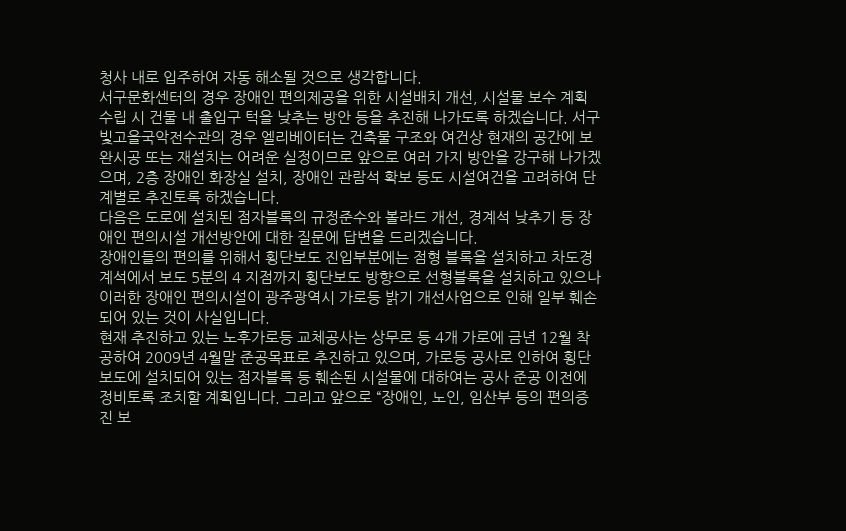청사 내로 입주하여 자동 해소될 것으로 생각합니다.
서구문화센터의 경우 장애인 편의제공을 위한 시설배치 개선, 시설물 보수 계획 수립 시 건물 내 출입구 턱을 낮추는 방안 등을 추진해 나가도록 하겠습니다. 서구빛고을국악전수관의 경우 엘리베이터는 건축물 구조와 여건상 현재의 공간에 보완시공 또는 재설치는 어려운 실정이므로 앞으로 여러 가지 방안을 강구해 나가겠으며, 2층 장애인 화장실 설치, 장애인 관람석 확보 등도 시설여건을 고려하여 단계별로 추진토록 하겠습니다.
다음은 도로에 설치된 점자블록의 규정준수와 볼라드 개선, 경계석 낮추기 등 장애인 편의시설 개선방안에 대한 질문에 답변을 드리겠습니다.
장애인들의 편의를 위해서 횡단보도 진입부분에는 점형 블록을 설치하고 차도경계석에서 보도 5분의 4 지점까지 횡단보도 방향으로 선형블록을 설치하고 있으나 이러한 장애인 편의시설이 광주광역시 가로등 밝기 개선사업으로 인해 일부 훼손되어 있는 것이 사실입니다.
현재 추진하고 있는 노후가로등 교체공사는 상무로 등 4개 가로에 금년 12월 착공하여 2009년 4월말 준공목표로 추진하고 있으며, 가로등 공사로 인하여 횡단보도에 설치되어 있는 점자블록 등 훼손된 시설물에 대하여는 공사 준공 이전에 정비토록 조치할 계획입니다. 그리고 앞으로 “장애인, 노인, 임산부 등의 편의증진 보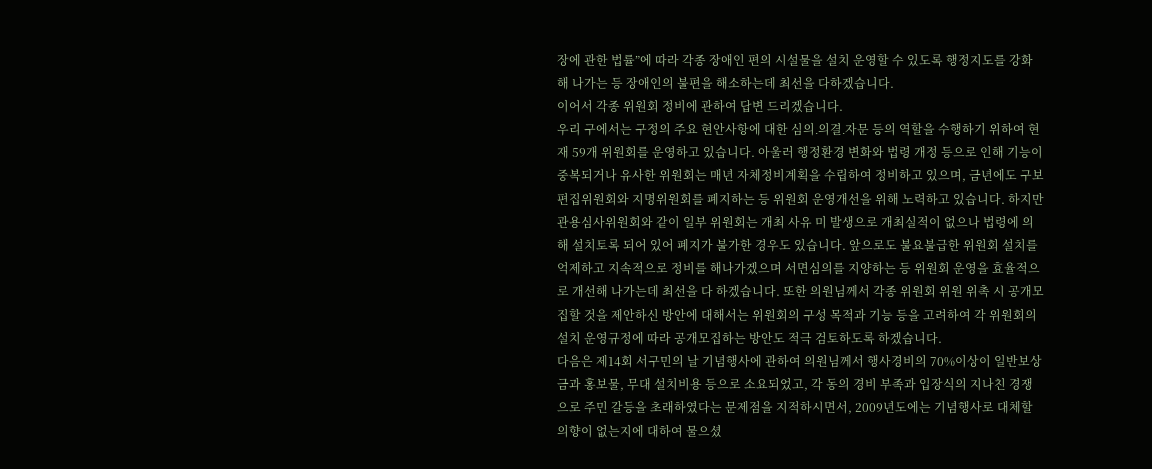장에 관한 법률”에 따라 각종 장애인 편의 시설물을 설치 운영할 수 있도록 행정지도를 강화해 나가는 등 장애인의 불편을 해소하는데 최선을 다하겠습니다.
이어서 각종 위원회 정비에 관하여 답변 드리겠습니다.
우리 구에서는 구정의 주요 현안사항에 대한 심의․의결․자문 등의 역할을 수행하기 위하여 현재 59개 위원회를 운영하고 있습니다. 아울러 행정환경 변화와 법령 개정 등으로 인해 기능이 중복되거나 유사한 위원회는 매년 자체정비계획을 수립하여 정비하고 있으며, 금년에도 구보편집위원회와 지명위원회를 폐지하는 등 위원회 운영개선을 위해 노력하고 있습니다. 하지만 관용심사위원회와 같이 일부 위원회는 개최 사유 미 발생으로 개최실적이 없으나 법령에 의해 설치토록 되어 있어 폐지가 불가한 경우도 있습니다. 앞으로도 불요불급한 위원회 설치를 억제하고 지속적으로 정비를 해나가겠으며 서면심의를 지양하는 등 위원회 운영을 효율적으로 개선해 나가는데 최선을 다 하겠습니다. 또한 의원님께서 각종 위원회 위원 위촉 시 공개모집할 것을 제안하신 방안에 대해서는 위원회의 구성 목적과 기능 등을 고려하여 각 위원회의 설치 운영규정에 따라 공개모집하는 방안도 적극 검토하도록 하겠습니다.
다음은 제14회 서구민의 날 기념행사에 관하여 의원님께서 행사경비의 70%이상이 일반보상금과 홍보물, 무대 설치비용 등으로 소요되었고, 각 동의 경비 부족과 입장식의 지나친 경쟁으로 주민 갈등을 초래하였다는 문제점을 지적하시면서, 2009년도에는 기념행사로 대체할 의향이 없는지에 대하여 물으셨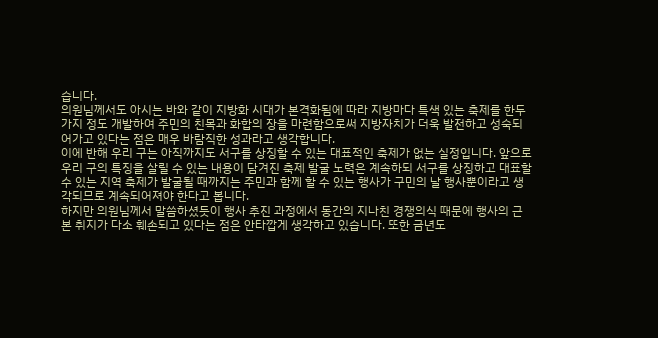습니다.
의원님께서도 아시는 바와 같이 지방화 시대가 본격화됨에 따라 지방마다 특색 있는 축제를 한두 가지 정도 개발하여 주민의 친목과 화합의 장을 마련함으로써 지방자치가 더욱 발전하고 성숙되어가고 있다는 점은 매우 바람직한 성과라고 생각합니다.
이에 반해 우리 구는 아직까지도 서구를 상징할 수 있는 대표적인 축제가 없는 실정입니다. 앞으로 우리 구의 특징을 살릴 수 있는 내용이 담겨진 축제 발굴 노력은 계속하되 서구를 상징하고 대표할 수 있는 지역 축제가 발굴될 때까지는 주민과 함께 할 수 있는 행사가 구민의 날 행사뿐이라고 생각되므로 계속되어져야 한다고 봅니다.
하지만 의원님께서 말씀하셨듯이 행사 추진 과정에서 동간의 지나친 경쟁의식 때문에 행사의 근본 취지가 다소 훼손되고 있다는 점은 안타깝게 생각하고 있습니다. 또한 금년도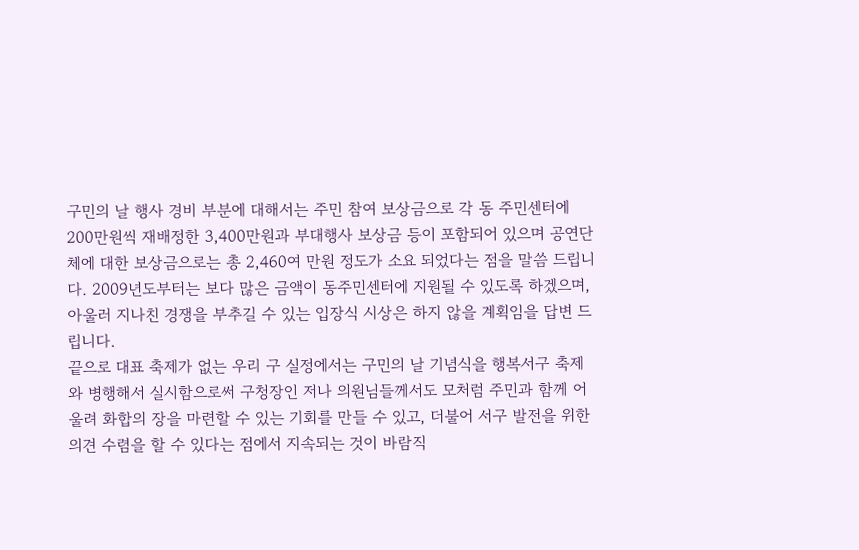구민의 날 행사 경비 부분에 대해서는 주민 참여 보상금으로 각 동 주민센터에 200만원씩 재배정한 3,400만원과 부대행사 보상금 등이 포함되어 있으며 공연단체에 대한 보상금으로는 총 2,460여 만원 정도가 소요 되었다는 점을 말씀 드립니다. 2009년도부터는 보다 많은 금액이 동주민센터에 지원될 수 있도록 하겠으며, 아울러 지나친 경쟁을 부추길 수 있는 입장식 시상은 하지 않을 계획임을 답변 드립니다.
끝으로 대표 축제가 없는 우리 구 실정에서는 구민의 날 기념식을 행복서구 축제와 병행해서 실시함으로써 구청장인 저나 의원님들께서도 모처럼 주민과 함께 어울려 화합의 장을 마련할 수 있는 기회를 만들 수 있고, 더불어 서구 발전을 위한 의견 수렴을 할 수 있다는 점에서 지속되는 것이 바람직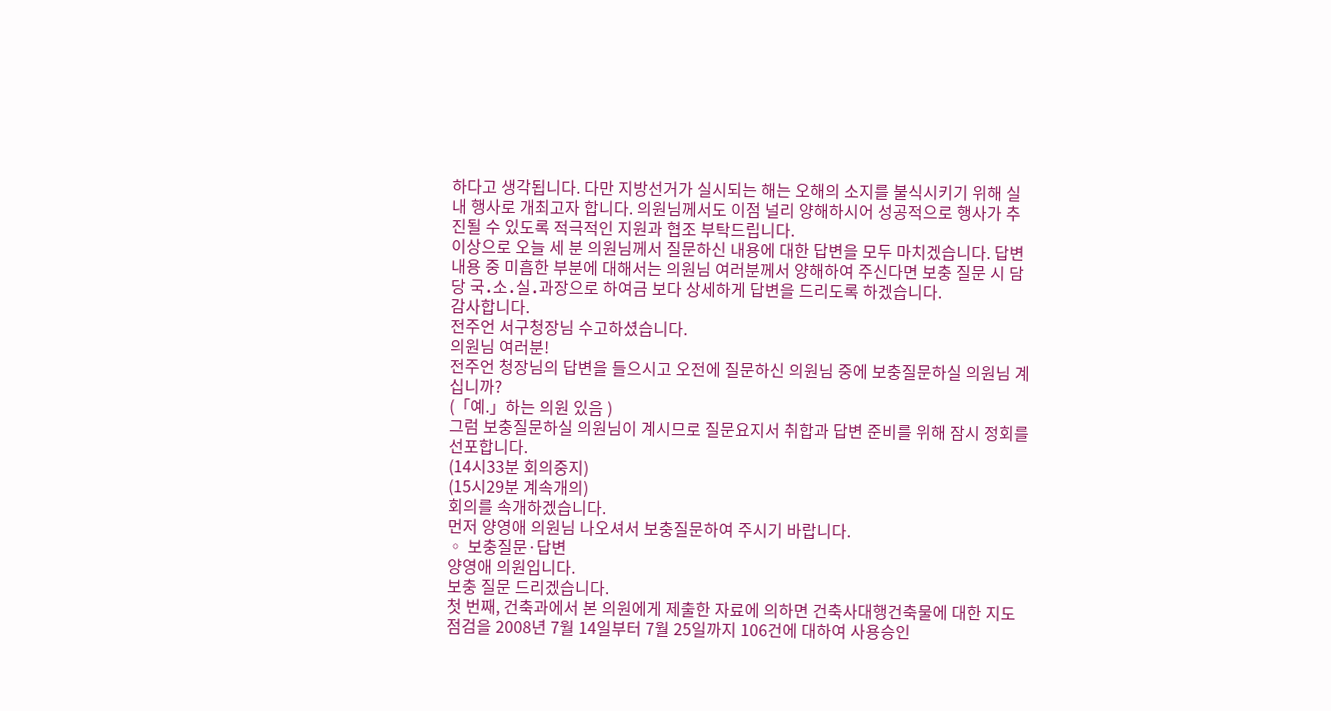하다고 생각됩니다. 다만 지방선거가 실시되는 해는 오해의 소지를 불식시키기 위해 실내 행사로 개최고자 합니다. 의원님께서도 이점 널리 양해하시어 성공적으로 행사가 추진될 수 있도록 적극적인 지원과 협조 부탁드립니다.
이상으로 오늘 세 분 의원님께서 질문하신 내용에 대한 답변을 모두 마치겠습니다. 답변 내용 중 미흡한 부분에 대해서는 의원님 여러분께서 양해하여 주신다면 보충 질문 시 담당 국․소․실․과장으로 하여금 보다 상세하게 답변을 드리도록 하겠습니다.
감사합니다.
전주언 서구청장님 수고하셨습니다.
의원님 여러분!
전주언 청장님의 답변을 들으시고 오전에 질문하신 의원님 중에 보충질문하실 의원님 계십니까?
(「예.」하는 의원 있음 )
그럼 보충질문하실 의원님이 계시므로 질문요지서 취합과 답변 준비를 위해 잠시 정회를 선포합니다.
(14시33분 회의중지)
(15시29분 계속개의)
회의를 속개하겠습니다.
먼저 양영애 의원님 나오셔서 보충질문하여 주시기 바랍니다.
◦ 보충질문·답변
양영애 의원입니다.
보충 질문 드리겠습니다.
첫 번째, 건축과에서 본 의원에게 제출한 자료에 의하면 건축사대행건축물에 대한 지도점검을 2008년 7월 14일부터 7월 25일까지 106건에 대하여 사용승인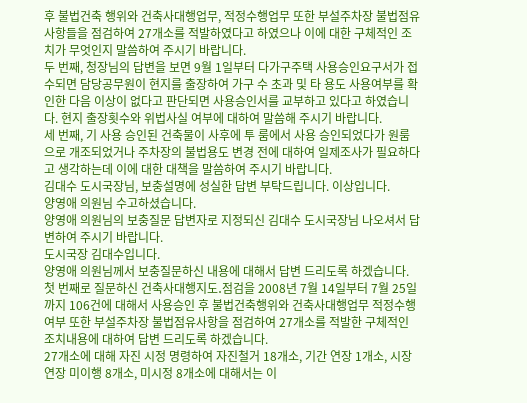후 불법건축 행위와 건축사대행업무, 적정수행업무 또한 부설주차장 불법점유사항들을 점검하여 27개소를 적발하였다고 하였으나 이에 대한 구체적인 조치가 무엇인지 말씀하여 주시기 바랍니다.
두 번째, 청장님의 답변을 보면 9월 1일부터 다가구주택 사용승인요구서가 접수되면 담당공무원이 현지를 출장하여 가구 수 초과 및 타 용도 사용여부를 확인한 다음 이상이 없다고 판단되면 사용승인서를 교부하고 있다고 하였습니다. 현지 출장횟수와 위법사실 여부에 대하여 말씀해 주시기 바랍니다.
세 번째, 기 사용 승인된 건축물이 사후에 투 룸에서 사용 승인되었다가 원룸으로 개조되었거나 주차장의 불법용도 변경 전에 대하여 일제조사가 필요하다고 생각하는데 이에 대한 대책을 말씀하여 주시기 바랍니다.
김대수 도시국장님, 보충설명에 성실한 답변 부탁드립니다. 이상입니다.
양영애 의원님 수고하셨습니다.
양영애 의원님의 보충질문 답변자로 지정되신 김대수 도시국장님 나오셔서 답변하여 주시기 바랍니다.
도시국장 김대수입니다.
양영애 의원님께서 보충질문하신 내용에 대해서 답변 드리도록 하겠습니다.
첫 번째로 질문하신 건축사대행지도․점검을 2008년 7월 14일부터 7월 25일까지 106건에 대해서 사용승인 후 불법건축행위와 건축사대행업무 적정수행 여부 또한 부설주차장 불법점유사항을 점검하여 27개소를 적발한 구체적인 조치내용에 대하여 답변 드리도록 하겠습니다.
27개소에 대해 자진 시정 명령하여 자진철거 18개소, 기간 연장 1개소, 시장연장 미이행 8개소, 미시정 8개소에 대해서는 이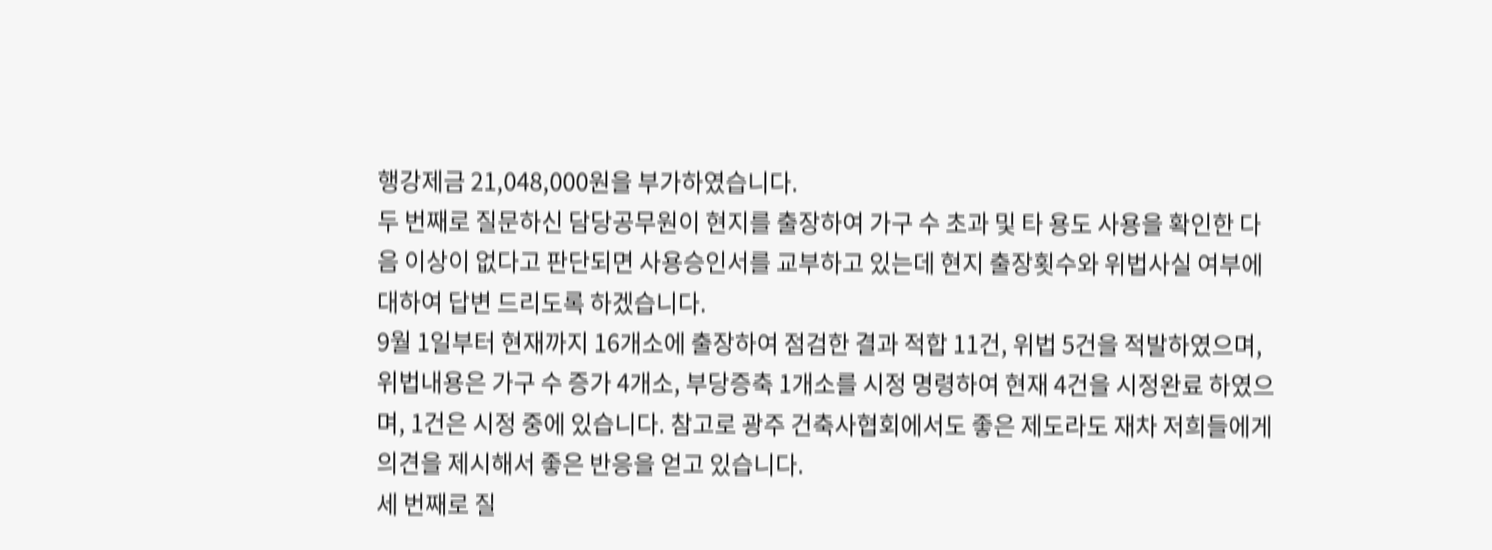행강제금 21,048,000원을 부가하였습니다.
두 번째로 질문하신 담당공무원이 현지를 출장하여 가구 수 초과 및 타 용도 사용을 확인한 다음 이상이 없다고 판단되면 사용승인서를 교부하고 있는데 현지 출장횟수와 위법사실 여부에 대하여 답변 드리도록 하겠습니다.
9월 1일부터 현재까지 16개소에 출장하여 점검한 결과 적합 11건, 위법 5건을 적발하였으며, 위법내용은 가구 수 증가 4개소, 부당증축 1개소를 시정 명령하여 현재 4건을 시정완료 하였으며, 1건은 시정 중에 있습니다. 참고로 광주 건축사협회에서도 좋은 제도라도 재차 저희들에게 의견을 제시해서 좋은 반응을 얻고 있습니다.
세 번째로 질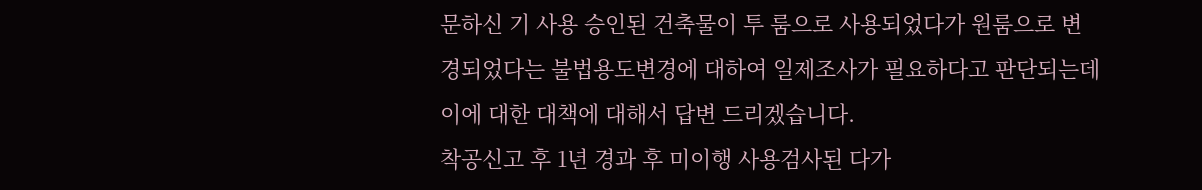문하신 기 사용 승인된 건축물이 투 룸으로 사용되었다가 원룸으로 변경되었다는 불법용도변경에 대하여 일제조사가 필요하다고 판단되는데 이에 대한 대책에 대해서 답변 드리겠습니다.
착공신고 후 1년 경과 후 미이행 사용검사된 다가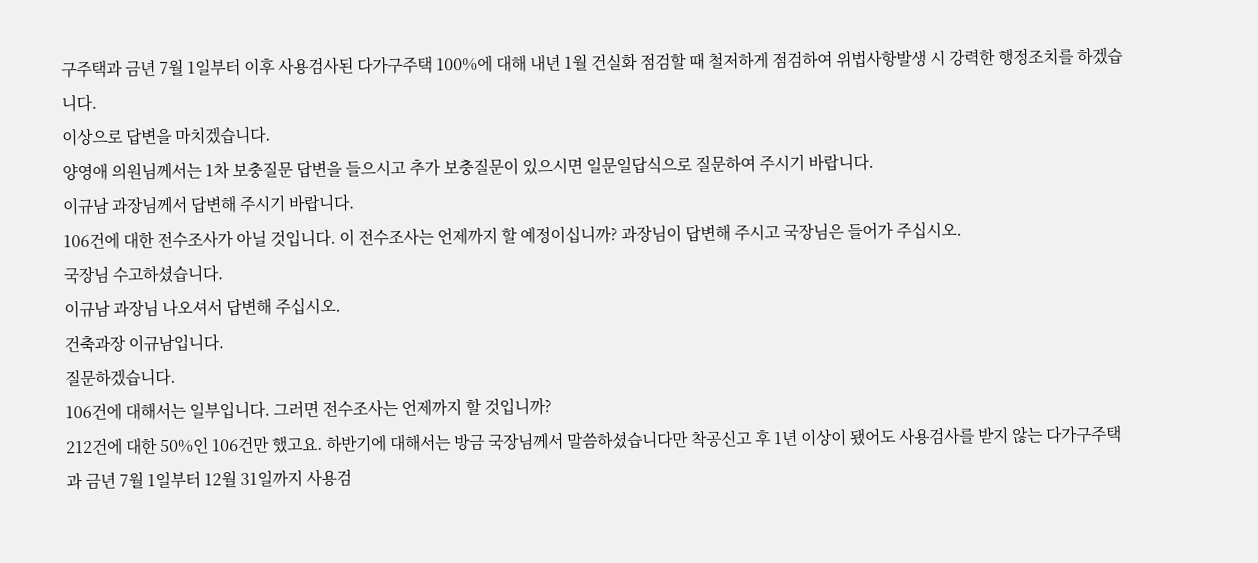구주택과 금년 7월 1일부터 이후 사용검사된 다가구주택 100%에 대해 내년 1월 건실화 점검할 때 철저하게 점검하여 위법사항발생 시 강력한 행정조치를 하겠습니다.
이상으로 답변을 마치겠습니다.
양영애 의원님께서는 1차 보충질문 답변을 들으시고 추가 보충질문이 있으시면 일문일답식으로 질문하여 주시기 바랍니다.
이규남 과장님께서 답변해 주시기 바랍니다.
106건에 대한 전수조사가 아닐 것입니다. 이 전수조사는 언제까지 할 예정이십니까? 과장님이 답변해 주시고 국장님은 들어가 주십시오.
국장님 수고하셨습니다.
이규남 과장님 나오셔서 답변해 주십시오.
건축과장 이규남입니다.
질문하겠습니다.
106건에 대해서는 일부입니다. 그러면 전수조사는 언제까지 할 것입니까?
212건에 대한 50%인 106건만 했고요. 하반기에 대해서는 방금 국장님께서 말씀하셨습니다만 착공신고 후 1년 이상이 됐어도 사용검사를 받지 않는 다가구주택과 금년 7월 1일부터 12월 31일까지 사용검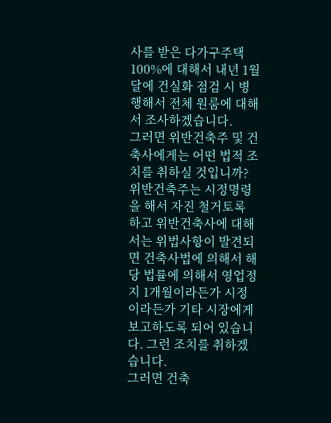사를 받은 다가구주택 100%에 대해서 내년 1월 달에 건실화 점검 시 병행해서 전체 원룸에 대해서 조사하겠습니다.
그러면 위반건축주 및 건축사에게는 어떤 법적 조치를 취하실 것입니까?
위반건축주는 시정명령을 해서 자진 철거토록 하고 위반건축사에 대해서는 위법사항이 발견되면 건축사법에 의해서 해당 법률에 의해서 영업정지 1개월이라든가 시정이라든가 기타 시장에게 보고하도록 되어 있습니다. 그런 조치를 취하겠습니다.
그러면 건축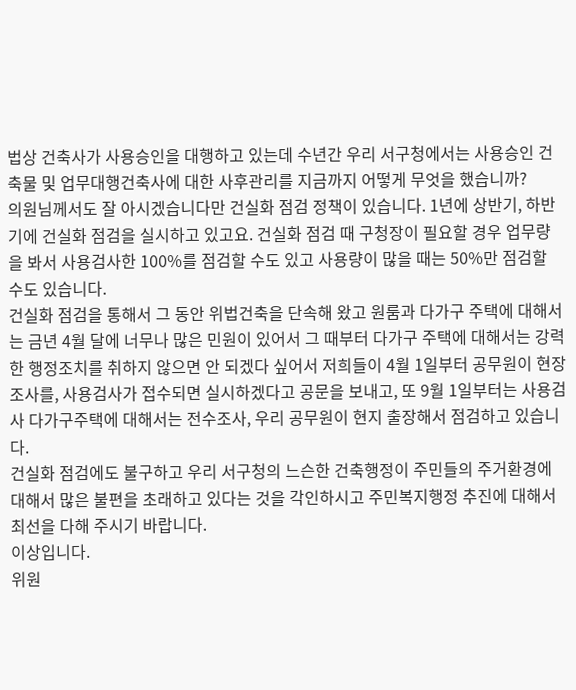법상 건축사가 사용승인을 대행하고 있는데 수년간 우리 서구청에서는 사용승인 건축물 및 업무대행건축사에 대한 사후관리를 지금까지 어떻게 무엇을 했습니까?
의원님께서도 잘 아시겠습니다만 건실화 점검 정책이 있습니다. 1년에 상반기, 하반기에 건실화 점검을 실시하고 있고요. 건실화 점검 때 구청장이 필요할 경우 업무량을 봐서 사용검사한 100%를 점검할 수도 있고 사용량이 많을 때는 50%만 점검할 수도 있습니다.
건실화 점검을 통해서 그 동안 위법건축을 단속해 왔고 원룸과 다가구 주택에 대해서는 금년 4월 달에 너무나 많은 민원이 있어서 그 때부터 다가구 주택에 대해서는 강력한 행정조치를 취하지 않으면 안 되겠다 싶어서 저희들이 4월 1일부터 공무원이 현장조사를, 사용검사가 접수되면 실시하겠다고 공문을 보내고, 또 9월 1일부터는 사용검사 다가구주택에 대해서는 전수조사, 우리 공무원이 현지 출장해서 점검하고 있습니다.
건실화 점검에도 불구하고 우리 서구청의 느슨한 건축행정이 주민들의 주거환경에 대해서 많은 불편을 초래하고 있다는 것을 각인하시고 주민복지행정 추진에 대해서 최선을 다해 주시기 바랍니다.
이상입니다.
위원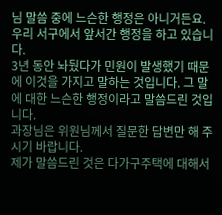님 말씀 중에 느슨한 행정은 아니거든요. 우리 서구에서 앞서간 행정을 하고 있습니다.
3년 동안 놔뒀다가 민원이 발생했기 때문에 이것을 가지고 말하는 것입니다. 그 말에 대한 느슨한 행정이라고 말씀드린 것입니다.
과장님은 위원님께서 질문한 답변만 해 주시기 바랍니다.
제가 말씀드린 것은 다가구주택에 대해서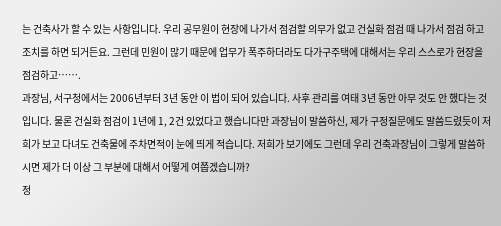는 건축사가 할 수 있는 사항입니다. 우리 공무원이 현장에 나가서 점검할 의무가 없고 건실화 점검 때 나가서 점검 하고 조치를 하면 되거든요. 그런데 민원이 많기 때문에 업무가 폭주하더라도 다가구주택에 대해서는 우리 스스로가 현장을 점검하고…….
과장님, 서구청에서는 2006년부터 3년 동안 이 법이 되어 있습니다. 사후 관리를 여태 3년 동안 아무 것도 안 했다는 것입니다. 물론 건실화 점검이 1년에 1, 2건 있었다고 했습니다만 과장님이 말씀하신, 제가 구정질문에도 말씀드렸듯이 저희가 보고 다녀도 건축물에 주차면적이 눈에 띄게 적습니다. 저희가 보기에도 그런데 우리 건축과장님이 그렇게 말씀하시면 제가 더 이상 그 부분에 대해서 어떻게 여쭙겠습니까?
정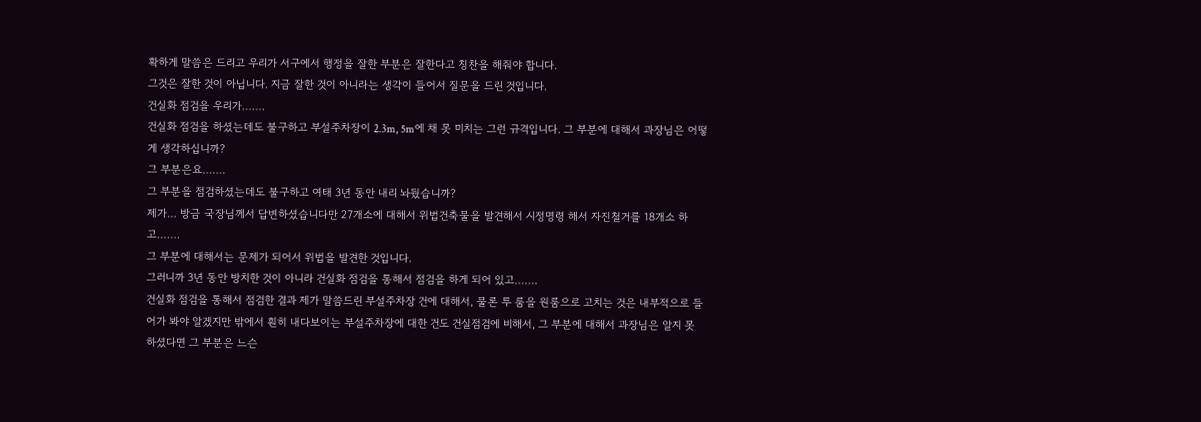확하게 말씀은 드리고 우리가 서구에서 행정을 잘한 부분은 잘한다고 칭찬을 해줘야 합니다.
그것은 잘한 것이 아닙니다. 지금 잘한 것이 아니라는 생각이 들어서 질문을 드린 것입니다.
건실화 점검을 우리가…….
건실화 점검을 하셨는데도 불구하고 부설주차장이 2.3m, 5m에 채 못 미치는 그런 규격입니다. 그 부분에 대해서 과장님은 어떻게 생각하십니까?
그 부분은요…….
그 부분을 점검하셨는데도 불구하고 여태 3년 동안 내리 놔뒀습니까?
제가… 방금 국장님께서 답변하셨습니다만 27개소에 대해서 위법건축물을 발견해서 시정명령 해서 자진철거를 18개소 하고…….
그 부분에 대해서는 문제가 되어서 위법을 발견한 것입니다.
그러니까 3년 동안 방치한 것이 아니라 건실화 점검을 통해서 점검을 하게 되어 있고…….
건실화 점검을 통해서 점검한 결과 제가 말씀드린 부설주차장 건에 대해서, 물론 투 룸을 원룸으로 고치는 것은 내부적으로 들어가 봐야 알겠지만 밖에서 훤히 내다보이는 부설주차장에 대한 건도 건실점검에 비해서, 그 부분에 대해서 과장님은 알지 못 하셨다면 그 부분은 느슨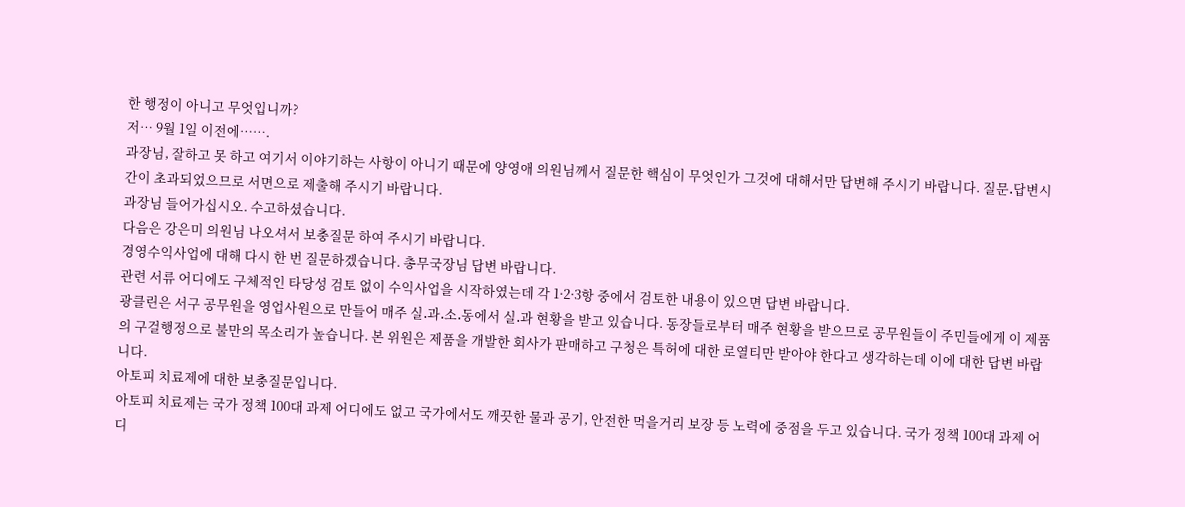한 행정이 아니고 무엇입니까?
저… 9월 1일 이전에…….
과장님, 잘하고 못 하고 여기서 이야기하는 사항이 아니기 때문에 양영애 의원님께서 질문한 핵심이 무엇인가 그것에 대해서만 답변해 주시기 바랍니다. 질문․답변시간이 초과되었으므로 서면으로 제출해 주시기 바랍니다.
과장님 들어가십시오. 수고하셨습니다.
다음은 강은미 의원님 나오셔서 보충질문 하여 주시기 바랍니다.
경영수익사업에 대해 다시 한 번 질문하겠습니다. 총무국장님 답변 바랍니다.
관련 서류 어디에도 구체적인 타당성 검토 없이 수익사업을 시작하였는데 각 1·2·3항 중에서 검토한 내용이 있으면 답변 바랍니다.
광클린은 서구 공무원을 영업사원으로 만들어 매주 실․과․소․동에서 실․과 현황을 받고 있습니다. 동장들로부터 매주 현황을 받으므로 공무원들이 주민들에게 이 제품의 구걸행정으로 불만의 목소리가 높습니다. 본 위원은 제품을 개발한 회사가 판매하고 구청은 특허에 대한 로열티만 받아야 한다고 생각하는데 이에 대한 답변 바랍니다.
아토피 치료제에 대한 보충질문입니다.
아토피 치료제는 국가 정책 100대 과제 어디에도 없고 국가에서도 깨끗한 물과 공기, 안전한 먹을거리 보장 등 노력에 중점을 두고 있습니다. 국가 정책 100대 과제 어디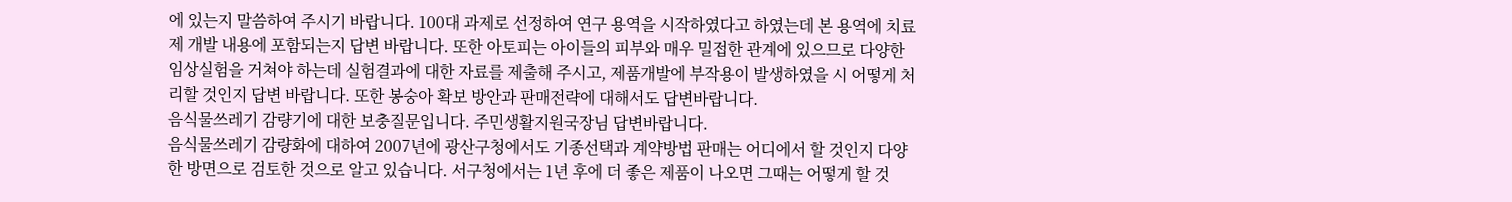에 있는지 말씀하여 주시기 바랍니다. 100대 과제로 선정하여 연구 용역을 시작하였다고 하였는데 본 용역에 치료제 개발 내용에 포함되는지 답변 바랍니다. 또한 아토피는 아이들의 피부와 매우 밀접한 관계에 있으므로 다양한 임상실험을 거쳐야 하는데 실험결과에 대한 자료를 제출해 주시고, 제품개발에 부작용이 발생하였을 시 어떻게 처리할 것인지 답변 바랍니다. 또한 봉숭아 확보 방안과 판매전략에 대해서도 답변바랍니다.
음식물쓰레기 감량기에 대한 보충질문입니다. 주민생활지원국장님 답변바랍니다.
음식물쓰레기 감량화에 대하여 2007년에 광산구청에서도 기종선택과 계약방법 판매는 어디에서 할 것인지 다양한 방면으로 검토한 것으로 알고 있습니다. 서구청에서는 1년 후에 더 좋은 제품이 나오면 그때는 어떻게 할 것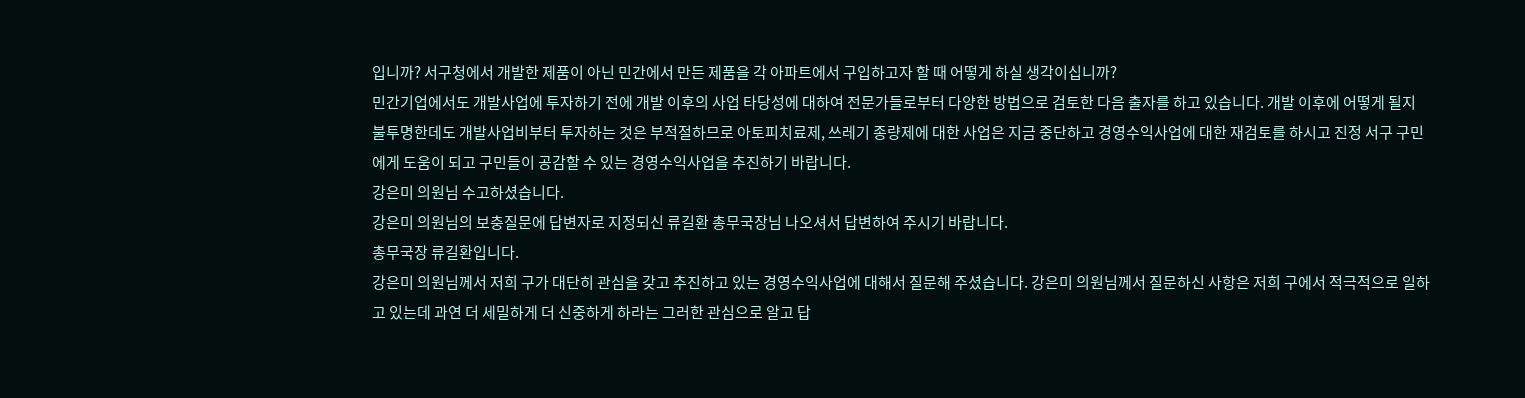입니까? 서구청에서 개발한 제품이 아닌 민간에서 만든 제품을 각 아파트에서 구입하고자 할 때 어떻게 하실 생각이십니까?
민간기업에서도 개발사업에 투자하기 전에 개발 이후의 사업 타당성에 대하여 전문가들로부터 다양한 방법으로 검토한 다음 출자를 하고 있습니다. 개발 이후에 어떻게 될지 불투명한데도 개발사업비부터 투자하는 것은 부적절하므로 아토피치료제, 쓰레기 종량제에 대한 사업은 지금 중단하고 경영수익사업에 대한 재검토를 하시고 진정 서구 구민에게 도움이 되고 구민들이 공감할 수 있는 경영수익사업을 추진하기 바랍니다.
강은미 의원님 수고하셨습니다.
강은미 의원님의 보충질문에 답변자로 지정되신 류길환 총무국장님 나오셔서 답변하여 주시기 바랍니다.
총무국장 류길환입니다.
강은미 의원님께서 저희 구가 대단히 관심을 갖고 추진하고 있는 경영수익사업에 대해서 질문해 주셨습니다. 강은미 의원님께서 질문하신 사항은 저희 구에서 적극적으로 일하고 있는데 과연 더 세밀하게 더 신중하게 하라는 그러한 관심으로 알고 답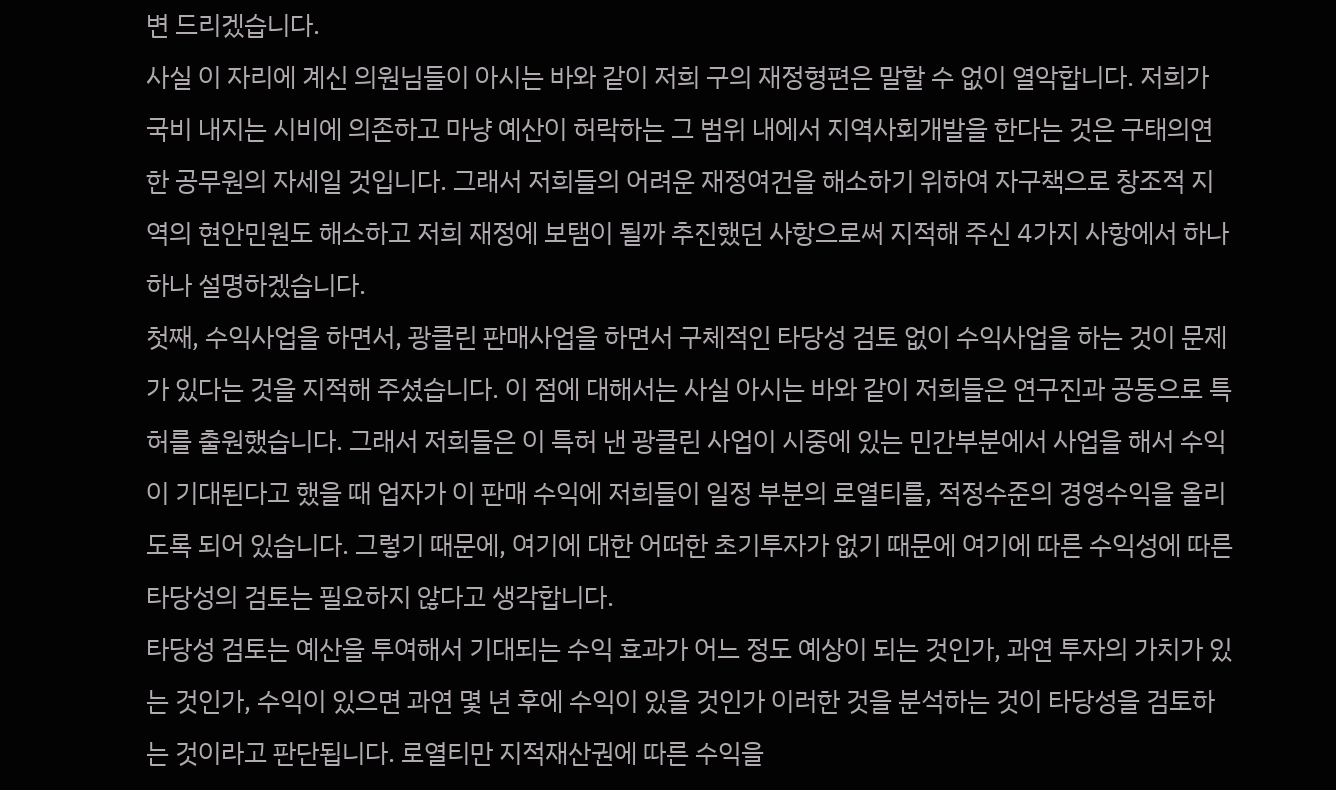변 드리겠습니다.
사실 이 자리에 계신 의원님들이 아시는 바와 같이 저희 구의 재정형편은 말할 수 없이 열악합니다. 저희가 국비 내지는 시비에 의존하고 마냥 예산이 허락하는 그 범위 내에서 지역사회개발을 한다는 것은 구태의연한 공무원의 자세일 것입니다. 그래서 저희들의 어려운 재정여건을 해소하기 위하여 자구책으로 창조적 지역의 현안민원도 해소하고 저희 재정에 보탬이 될까 추진했던 사항으로써 지적해 주신 4가지 사항에서 하나 하나 설명하겠습니다.
첫째, 수익사업을 하면서, 광클린 판매사업을 하면서 구체적인 타당성 검토 없이 수익사업을 하는 것이 문제가 있다는 것을 지적해 주셨습니다. 이 점에 대해서는 사실 아시는 바와 같이 저희들은 연구진과 공동으로 특허를 출원했습니다. 그래서 저희들은 이 특허 낸 광클린 사업이 시중에 있는 민간부분에서 사업을 해서 수익이 기대된다고 했을 때 업자가 이 판매 수익에 저희들이 일정 부분의 로열티를, 적정수준의 경영수익을 올리도록 되어 있습니다. 그렇기 때문에, 여기에 대한 어떠한 초기투자가 없기 때문에 여기에 따른 수익성에 따른 타당성의 검토는 필요하지 않다고 생각합니다.
타당성 검토는 예산을 투여해서 기대되는 수익 효과가 어느 정도 예상이 되는 것인가, 과연 투자의 가치가 있는 것인가, 수익이 있으면 과연 몇 년 후에 수익이 있을 것인가 이러한 것을 분석하는 것이 타당성을 검토하는 것이라고 판단됩니다. 로열티만 지적재산권에 따른 수익을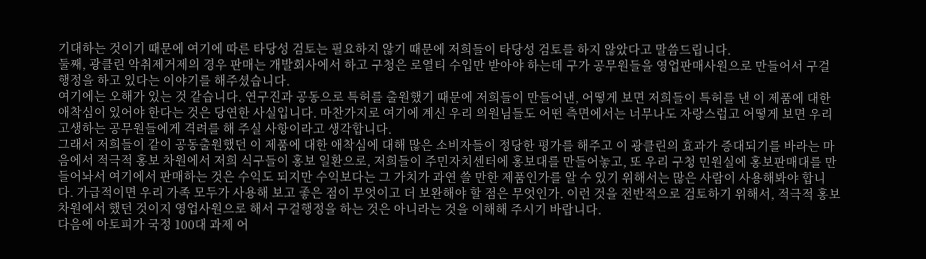기대하는 것이기 때문에 여기에 따른 타당성 검토는 필요하지 않기 때문에 저희들이 타당성 검토를 하지 않았다고 말씀드립니다.
둘째, 광클린 악취제거제의 경우 판매는 개발회사에서 하고 구청은 로열티 수입만 받아야 하는데 구가 공무원들을 영업판매사원으로 만들어서 구걸행정을 하고 있다는 이야기를 해주셨습니다.
여기에는 오해가 있는 것 같습니다. 연구진과 공동으로 특허를 출원했기 때문에 저희들이 만들어낸, 어떻게 보면 저희들이 특허를 낸 이 제품에 대한 애착심이 있어야 한다는 것은 당연한 사실입니다. 마찬가지로 여기에 계신 우리 의원님들도 어떤 측면에서는 너무나도 자랑스럽고 어떻게 보면 우리 고생하는 공무원들에게 격려를 해 주실 사항이라고 생각합니다.
그래서 저희들이 같이 공동출원했던 이 제품에 대한 애착심에 대해 많은 소비자들이 정당한 평가를 해주고 이 광클린의 효과가 증대되기를 바라는 마음에서 적극적 홍보 차원에서 저희 식구들이 홍보 일환으로, 저희들이 주민자치센터에 홍보대를 만들어놓고, 또 우리 구청 민원실에 홍보판매대를 만들어놔서 여기에서 판매하는 것은 수익도 되지만 수익보다는 그 가치가 과연 쓸 만한 제품인가를 알 수 있기 위해서는 많은 사람이 사용해봐야 합니다. 가급적이면 우리 가족 모두가 사용해 보고 좋은 점이 무엇이고 더 보완해야 할 점은 무엇인가. 이런 것을 전반적으로 검토하기 위해서, 적극적 홍보 차원에서 했던 것이지 영업사원으로 해서 구걸행정을 하는 것은 아니라는 것을 이해해 주시기 바랍니다.
다음에 아토피가 국정 100대 과제 어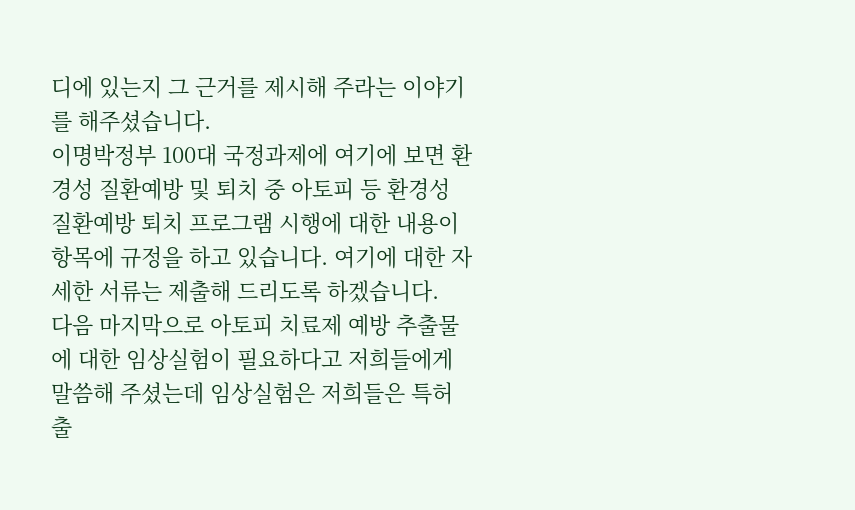디에 있는지 그 근거를 제시해 주라는 이야기를 해주셨습니다.
이명박정부 100대 국정과제에 여기에 보면 환경성 질환예방 및 퇴치 중 아토피 등 환경성 질환예방 퇴치 프로그램 시행에 대한 내용이 항목에 규정을 하고 있습니다. 여기에 대한 자세한 서류는 제출해 드리도록 하겠습니다.
다음 마지막으로 아토피 치료제 예방 추출물에 대한 임상실험이 필요하다고 저희들에게 말씀해 주셨는데 임상실험은 저희들은 특허 출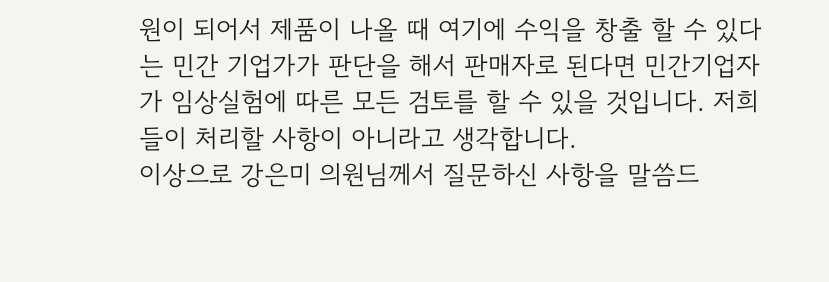원이 되어서 제품이 나올 때 여기에 수익을 창출 할 수 있다는 민간 기업가가 판단을 해서 판매자로 된다면 민간기업자가 임상실험에 따른 모든 검토를 할 수 있을 것입니다. 저희들이 처리할 사항이 아니라고 생각합니다.
이상으로 강은미 의원님께서 질문하신 사항을 말씀드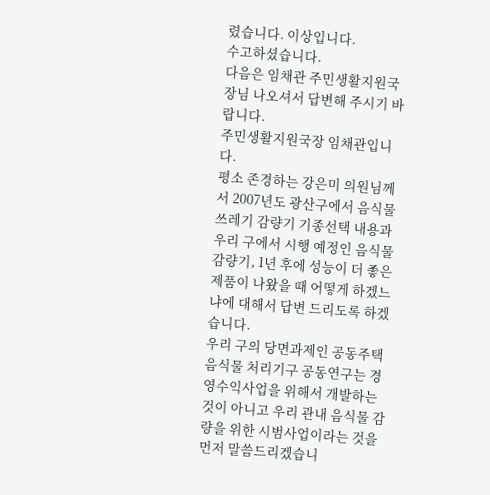렸습니다. 이상입니다.
수고하셨습니다.
다음은 임채관 주민생활지원국장님 나오셔서 답변해 주시기 바랍니다.
주민생활지원국장 임채관입니다.
평소 존경하는 강은미 의원님께서 2007년도 광산구에서 음식물쓰레기 감량기 기종선택 내용과 우리 구에서 시행 예정인 음식물 감량기, 1년 후에 성능이 더 좋은 제품이 나왔을 때 어떻게 하겠느냐에 대해서 답변 드리도록 하겠습니다.
우리 구의 당면과제인 공동주택 음식물 처리기구 공동연구는 경영수익사업을 위해서 개발하는 것이 아니고 우리 관내 음식물 감량을 위한 시범사업이라는 것을 먼저 말씀드리겠습니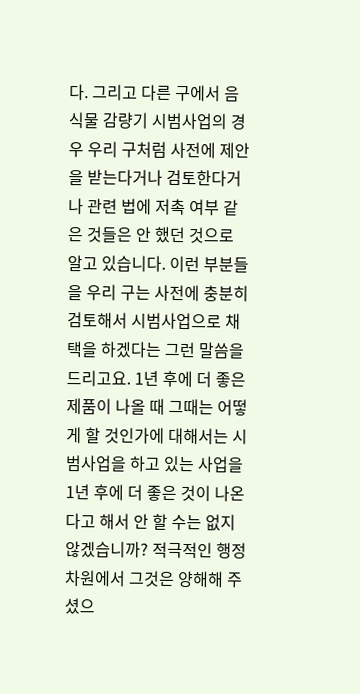다. 그리고 다른 구에서 음식물 감량기 시범사업의 경우 우리 구처럼 사전에 제안을 받는다거나 검토한다거나 관련 법에 저촉 여부 같은 것들은 안 했던 것으로 알고 있습니다. 이런 부분들을 우리 구는 사전에 충분히 검토해서 시범사업으로 채택을 하겠다는 그런 말씀을 드리고요. 1년 후에 더 좋은 제품이 나올 때 그때는 어떻게 할 것인가에 대해서는 시범사업을 하고 있는 사업을 1년 후에 더 좋은 것이 나온다고 해서 안 할 수는 없지 않겠습니까? 적극적인 행정 차원에서 그것은 양해해 주셨으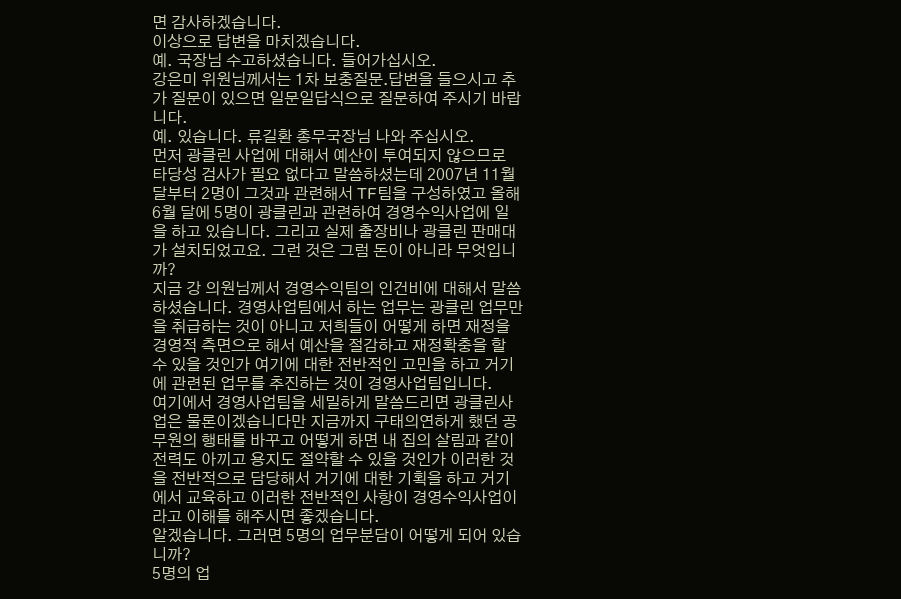면 감사하겠습니다.
이상으로 답변을 마치겠습니다.
예. 국장님 수고하셨습니다. 들어가십시오.
강은미 위원님께서는 1차 보충질문․답변을 들으시고 추가 질문이 있으면 일문일답식으로 질문하여 주시기 바랍니다.
예. 있습니다. 류길환 총무국장님 나와 주십시오.
먼저 광클린 사업에 대해서 예산이 투여되지 않으므로 타당성 검사가 필요 없다고 말씀하셨는데 2007년 11월 달부터 2명이 그것과 관련해서 TF팀을 구성하였고 올해 6월 달에 5명이 광클린과 관련하여 경영수익사업에 일을 하고 있습니다. 그리고 실제 출장비나 광클린 판매대가 설치되었고요. 그런 것은 그럼 돈이 아니라 무엇입니까?
지금 강 의원님께서 경영수익팀의 인건비에 대해서 말씀하셨습니다. 경영사업팀에서 하는 업무는 광클린 업무만을 취급하는 것이 아니고 저희들이 어떻게 하면 재정을 경영적 측면으로 해서 예산을 절감하고 재정확충을 할 수 있을 것인가 여기에 대한 전반적인 고민을 하고 거기에 관련된 업무를 추진하는 것이 경영사업팀입니다.
여기에서 경영사업팀을 세밀하게 말씀드리면 광클린사업은 물론이겠습니다만 지금까지 구태의연하게 했던 공무원의 행태를 바꾸고 어떻게 하면 내 집의 살림과 같이 전력도 아끼고 용지도 절약할 수 있을 것인가 이러한 것을 전반적으로 담당해서 거기에 대한 기획을 하고 거기에서 교육하고 이러한 전반적인 사항이 경영수익사업이라고 이해를 해주시면 좋겠습니다.
알겠습니다. 그러면 5명의 업무분담이 어떻게 되어 있습니까?
5명의 업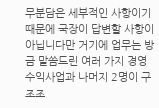무분담은 세부적인 사항이기 때문에 국장이 답변할 사항이 아닙니다만 거기에 업무는 방금 말씀드린 여러 가지 경영수익사업과 나머지 2명이 구조조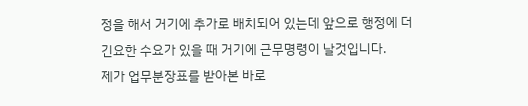정을 해서 거기에 추가로 배치되어 있는데 앞으로 행정에 더 긴요한 수요가 있을 때 거기에 근무명령이 날것입니다.
제가 업무분장표를 받아본 바로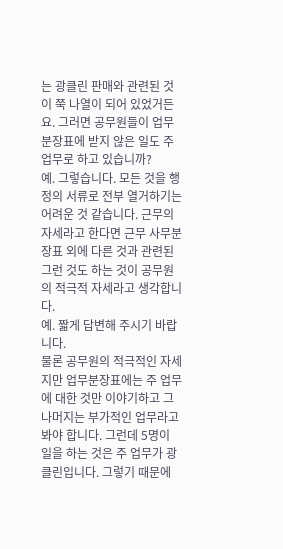는 광클린 판매와 관련된 것이 쭉 나열이 되어 있었거든요. 그러면 공무원들이 업무분장표에 받지 않은 일도 주 업무로 하고 있습니까?
예. 그렇습니다. 모든 것을 행정의 서류로 전부 열거하기는 어려운 것 같습니다. 근무의 자세라고 한다면 근무 사무분장표 외에 다른 것과 관련된 그런 것도 하는 것이 공무원의 적극적 자세라고 생각합니다.
예. 짧게 답변해 주시기 바랍니다.
물론 공무원의 적극적인 자세지만 업무분장표에는 주 업무에 대한 것만 이야기하고 그 나머지는 부가적인 업무라고 봐야 합니다. 그런데 5명이 일을 하는 것은 주 업무가 광클린입니다. 그렇기 때문에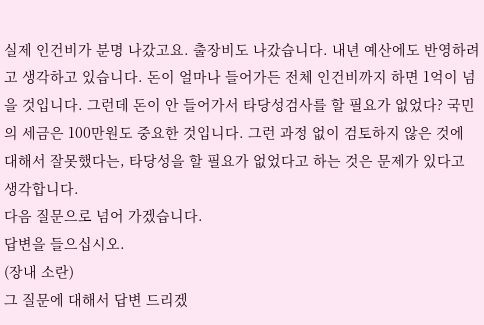실제 인건비가 분명 나갔고요. 출장비도 나갔습니다. 내년 예산에도 반영하려고 생각하고 있습니다. 돈이 얼마나 들어가든 전체 인건비까지 하면 1억이 넘을 것입니다. 그런데 돈이 안 들어가서 타당성검사를 할 필요가 없었다? 국민의 세금은 100만원도 중요한 것입니다. 그런 과정 없이 검토하지 않은 것에 대해서 잘못했다는, 타당성을 할 필요가 없었다고 하는 것은 문제가 있다고 생각합니다.
다음 질문으로 넘어 가겠습니다.
답변을 들으십시오.
(장내 소란)
그 질문에 대해서 답변 드리겠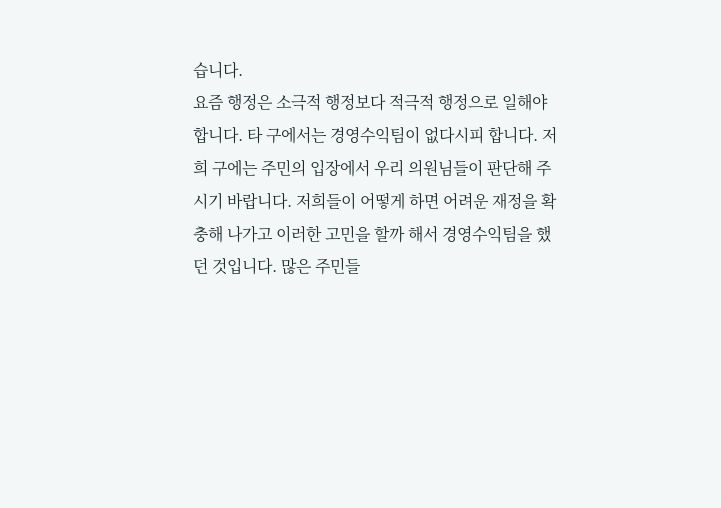습니다.
요즘 행정은 소극적 행정보다 적극적 행정으로 일해야 합니다. 타 구에서는 경영수익팀이 없다시피 합니다. 저희 구에는 주민의 입장에서 우리 의원님들이 판단해 주시기 바랍니다. 저희들이 어떻게 하면 어려운 재정을 확충해 나가고 이러한 고민을 할까 해서 경영수익팀을 했던 것입니다. 많은 주민들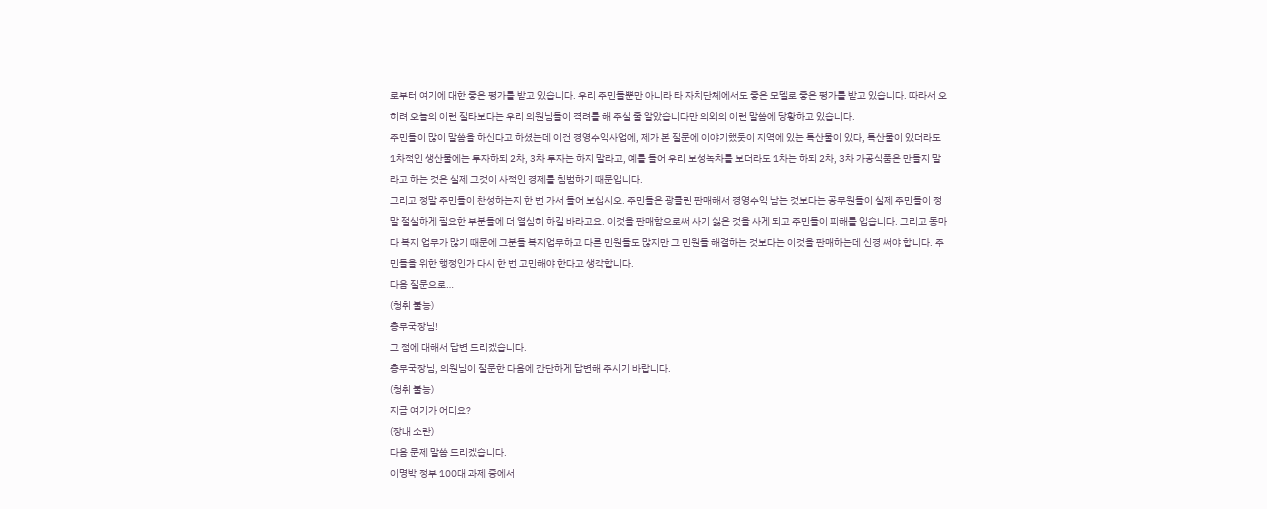로부터 여기에 대한 좋은 평가를 받고 있습니다. 우리 주민들뿐만 아니라 타 자치단체에서도 좋은 모델로 좋은 평가를 받고 있습니다. 따라서 오히려 오늘의 이런 질타보다는 우리 의원님들이 격려를 해 주실 줄 알았습니다만 의외의 이런 말씀에 당황하고 있습니다.
주민들이 많이 말씀을 하신다고 하셨는데 이건 경영수익사업에, 제가 본 질문에 이야기했듯이 지역에 있는 특산물이 있다, 특산물이 있더라도 1차적인 생산물에는 투자하되 2차, 3차 투자는 하지 말라고, 예를 들어 우리 보성녹차를 보더라도 1차는 하되 2차, 3차 가공식품은 만들지 말라고 하는 것은 실제 그것이 사적인 경제를 침범하기 때문입니다.
그리고 정말 주민들이 찬성하는지 한 번 가서 들어 보십시오. 주민들은 광클린 판매해서 경영수익 남는 것보다는 공무원들이 실제 주민들이 정말 절실하게 필요한 부분들에 더 열심히 하길 바라고요. 이것을 판매함으로써 사기 싫은 것을 사게 되고 주민들이 피해를 입습니다. 그리고 동마다 복지 업무가 많기 때문에 그분들 복지업무하고 다른 민원들도 많지만 그 민원들 해결하는 것보다는 이것을 판매하는데 신경 써야 합니다. 주민들을 위한 행정인가 다시 한 번 고민해야 한다고 생각합니다.
다음 질문으로…
(청취 불능)
총무국장님!
그 점에 대해서 답변 드리겠습니다.
총무국장님, 의원님이 질문한 다음에 간단하게 답변해 주시기 바랍니다.
(청취 불능)
지금 여기가 어디요?
(장내 소란)
다음 문제 말씀 드리겠습니다.
이명박 정부 100대 과제 중에서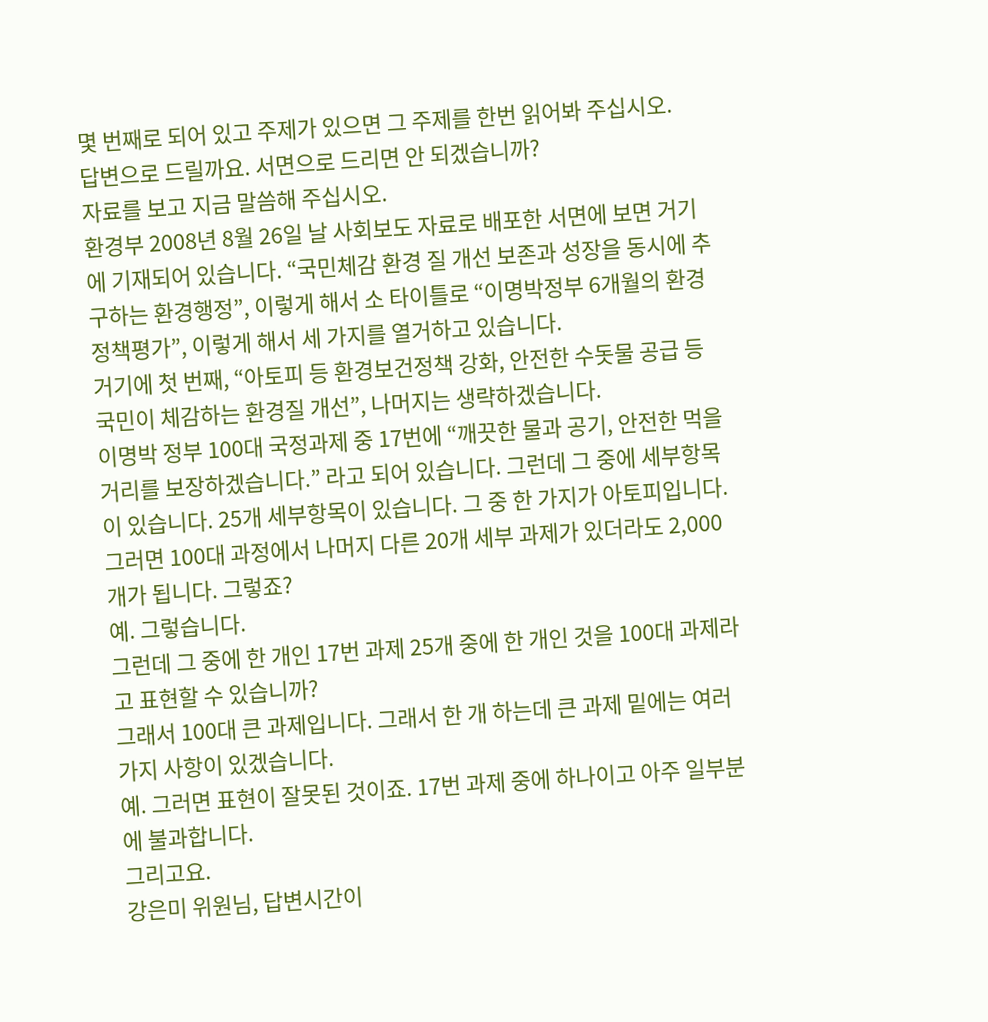몇 번째로 되어 있고 주제가 있으면 그 주제를 한번 읽어봐 주십시오.
답변으로 드릴까요. 서면으로 드리면 안 되겠습니까?
자료를 보고 지금 말씀해 주십시오.
환경부 2008년 8월 26일 날 사회보도 자료로 배포한 서면에 보면 거기에 기재되어 있습니다. “국민체감 환경 질 개선 보존과 성장을 동시에 추구하는 환경행정”, 이렇게 해서 소 타이틀로 “이명박정부 6개월의 환경정책평가”, 이렇게 해서 세 가지를 열거하고 있습니다.
거기에 첫 번째, “아토피 등 환경보건정책 강화, 안전한 수돗물 공급 등 국민이 체감하는 환경질 개선”, 나머지는 생략하겠습니다.
이명박 정부 100대 국정과제 중 17번에 “깨끗한 물과 공기, 안전한 먹을거리를 보장하겠습니다.” 라고 되어 있습니다. 그런데 그 중에 세부항목이 있습니다. 25개 세부항목이 있습니다. 그 중 한 가지가 아토피입니다. 그러면 100대 과정에서 나머지 다른 20개 세부 과제가 있더라도 2,000개가 됩니다. 그렇죠?
예. 그렇습니다.
그런데 그 중에 한 개인 17번 과제 25개 중에 한 개인 것을 100대 과제라고 표현할 수 있습니까?
그래서 100대 큰 과제입니다. 그래서 한 개 하는데 큰 과제 밑에는 여러 가지 사항이 있겠습니다.
예. 그러면 표현이 잘못된 것이죠. 17번 과제 중에 하나이고 아주 일부분에 불과합니다.
그리고요.
강은미 위원님, 답변시간이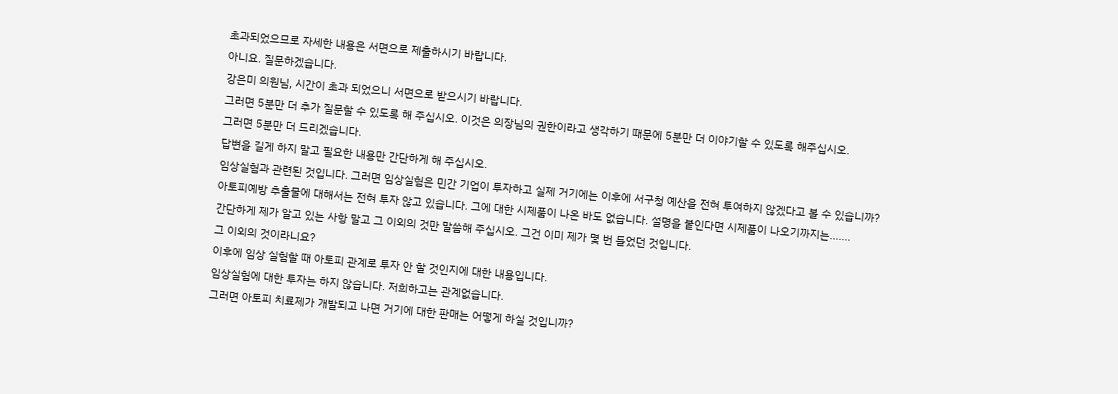초과되었으므로 자세한 내용은 서면으로 제출하시기 바랍니다.
아니요. 질문하겠습니다.
강은미 의원님, 시간이 초과 되었으니 서면으로 받으시기 바랍니다.
그러면 5분만 더 추가 질문할 수 있도록 해 주십시오. 이것은 의장님의 권한이라고 생각하기 때문에 5분만 더 이야기할 수 있도록 해주십시오.
그러면 5분만 더 드리겠습니다.
답변을 길게 하지 말고 필요한 내용만 간단하게 해 주십시오.
임상실험과 관련된 것입니다. 그러면 임상실험은 민간 기업이 투자하고 실제 거기에는 이후에 서구청 예산을 전혀 투여하지 않겠다고 볼 수 있습니까?
아토피예방 추출물에 대해서는 전혀 투자 않고 있습니다. 그에 대한 시제품이 나온 바도 없습니다. 설명을 붙인다면 시제품이 나오기까지는…….
간단하게 제가 알고 있는 사항 말고 그 이외의 것만 말씀해 주십시오. 그건 이미 제가 몇 번 들었던 것입니다.
그 이외의 것이라니요?
이후에 임상 실험할 때 아토피 관계로 투자 안 할 것인지에 대한 내용입니다.
임상실험에 대한 투자는 하지 않습니다. 저희하고는 관계없습니다.
그러면 아토피 치료제가 개발되고 나면 거기에 대한 판매는 어떻게 하실 것입니까?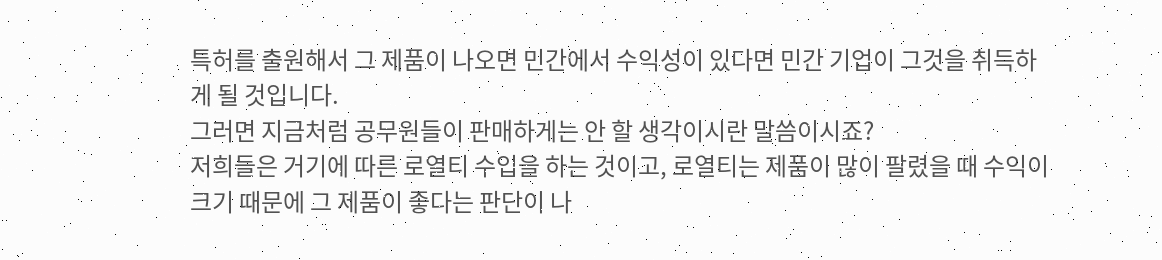특허를 출원해서 그 제품이 나오면 민간에서 수익성이 있다면 민간 기업이 그것을 취득하게 될 것입니다.
그러면 지금처럼 공무원들이 판매하게는 안 할 생각이시란 말씀이시죠?
저희들은 거기에 따른 로열티 수입을 하는 것이고, 로열티는 제품이 많이 팔렸을 때 수익이 크기 때문에 그 제품이 좋다는 판단이 나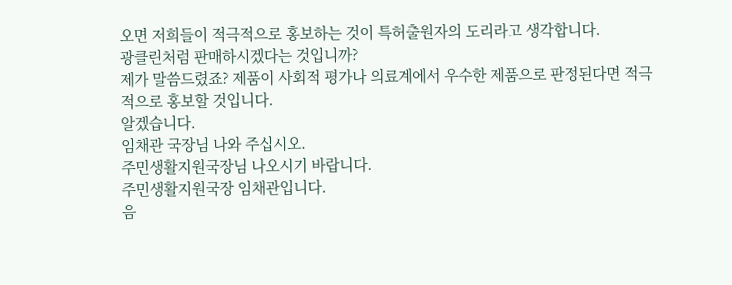오면 저희들이 적극적으로 홍보하는 것이 특허출원자의 도리라고 생각합니다.
광클린처럼 판매하시겠다는 것입니까?
제가 말씀드렸죠? 제품이 사회적 평가나 의료계에서 우수한 제품으로 판정된다면 적극적으로 홍보할 것입니다.
알겠습니다.
임채관 국장님 나와 주십시오.
주민생활지원국장님 나오시기 바랍니다.
주민생활지원국장 임채관입니다.
음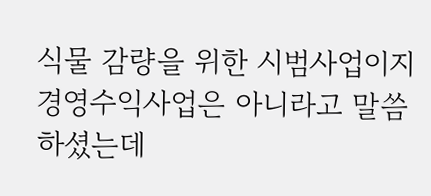식물 감량을 위한 시범사업이지 경영수익사업은 아니라고 말씀하셨는데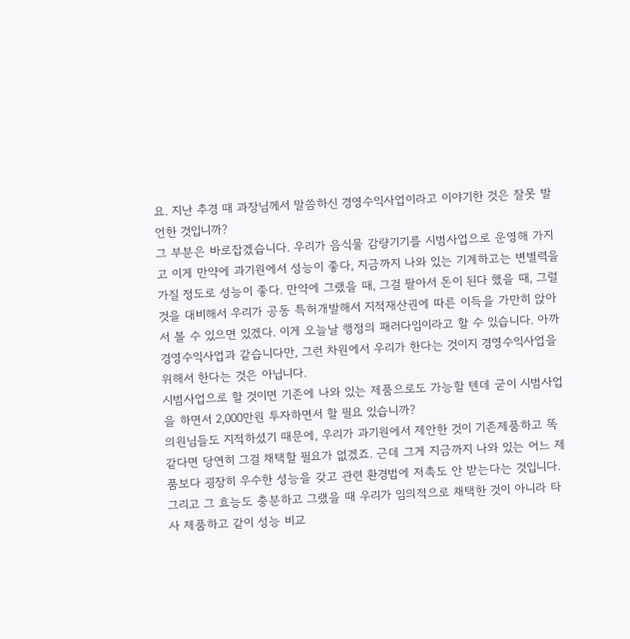요. 지난 추경 때 과장님께서 말씀하신 경영수익사업이라고 이야기한 것은 잘못 발언한 것입니까?
그 부분은 바로잡겠습니다. 우리가 음식물 감량기기를 시범사업으로 운영해 가지고 이게 만약에 과기원에서 성능이 좋다, 지금까지 나와 있는 기계하고는 변별력을 가질 정도로 성능이 좋다. 만약에 그랬을 때, 그걸 팔아서 돈이 된다 했을 때, 그럴 것을 대비해서 우리가 공동 특허개발해서 지적재산권에 따른 이득을 가만히 앉아서 볼 수 있으면 있겠다. 이게 오늘날 행정의 패러다임이라고 할 수 있습니다. 아까 경영수익사업과 같습니다만, 그런 차원에서 우리가 한다는 것이지 경영수익사업을 위해서 한다는 것은 아닙니다.
시범사업으로 할 것이면 기존에 나와 있는 제품으로도 가능할 텐데 굳이 시범사업을 하면서 2,000만원 투자하면서 할 필요 있습니까?
의원님들도 지적하셨기 때문에, 우리가 과기원에서 제안한 것이 기존제품하고 똑같다면 당연히 그걸 채택할 필요가 없겠죠. 근데 그게 지금까지 나와 있는 어느 제품보다 굉장히 우수한 성능을 갖고 관련 환경법에 저촉도 안 받는다는 것입니다. 그리고 그 효능도 충분하고 그랬을 때 우리가 임의적으로 채택한 것이 아니라 타 사 제품하고 같이 성능 비교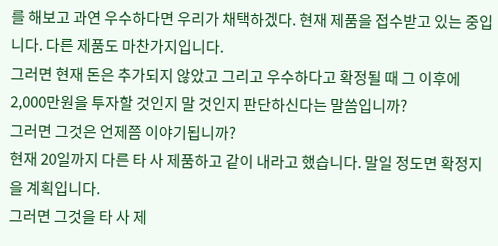를 해보고 과연 우수하다면 우리가 채택하겠다. 현재 제품을 접수받고 있는 중입니다. 다른 제품도 마찬가지입니다.
그러면 현재 돈은 추가되지 않았고 그리고 우수하다고 확정될 때 그 이후에 2,000만원을 투자할 것인지 말 것인지 판단하신다는 말씀입니까?
그러면 그것은 언제쯤 이야기됩니까?
현재 20일까지 다른 타 사 제품하고 같이 내라고 했습니다. 말일 정도면 확정지을 계획입니다.
그러면 그것을 타 사 제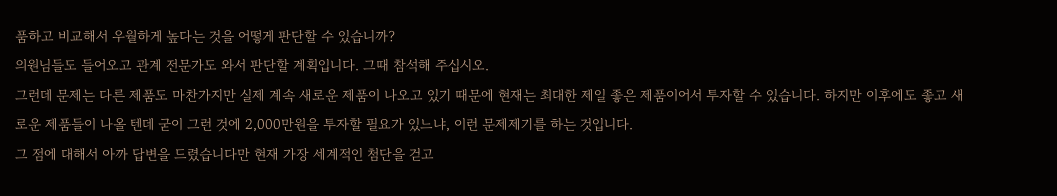품하고 비교해서 우월하게 높다는 것을 어떻게 판단할 수 있습니까?
의원님들도 들어오고 관계 전문가도 와서 판단할 계획입니다. 그때 참석해 주십시오.
그런데 문제는 다른 제품도 마찬가지만 실제 계속 새로운 제품이 나오고 있기 때문에 현재는 최대한 제일 좋은 제품이어서 투자할 수 있습니다. 하지만 이후에도 좋고 새로운 제품들이 나올 텐데 굳이 그런 것에 2,000만원을 투자할 필요가 있느냐, 이런 문제제기를 하는 것입니다.
그 점에 대해서 아까 답변을 드렸습니다만 현재 가장 세계적인 첨단을 걷고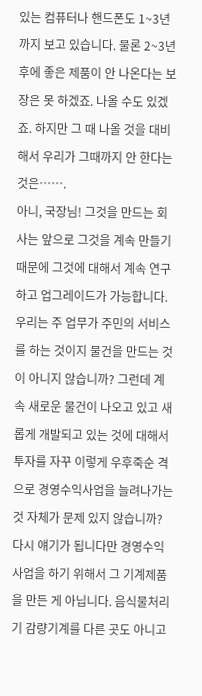있는 컴퓨터나 핸드폰도 1~3년까지 보고 있습니다. 물론 2~3년 후에 좋은 제품이 안 나온다는 보장은 못 하겠죠. 나올 수도 있겠죠. 하지만 그 때 나올 것을 대비해서 우리가 그때까지 안 한다는 것은…….
아니, 국장님! 그것을 만드는 회사는 앞으로 그것을 계속 만들기 때문에 그것에 대해서 계속 연구하고 업그레이드가 가능합니다. 우리는 주 업무가 주민의 서비스를 하는 것이지 물건을 만드는 것이 아니지 않습니까? 그런데 계속 새로운 물건이 나오고 있고 새롭게 개발되고 있는 것에 대해서 투자를 자꾸 이렇게 우후죽순 격으로 경영수익사업을 늘려나가는 것 자체가 문제 있지 않습니까?
다시 얘기가 됩니다만 경영수익사업을 하기 위해서 그 기계제품을 만든 게 아닙니다. 음식물처리기 감량기계를 다른 곳도 아니고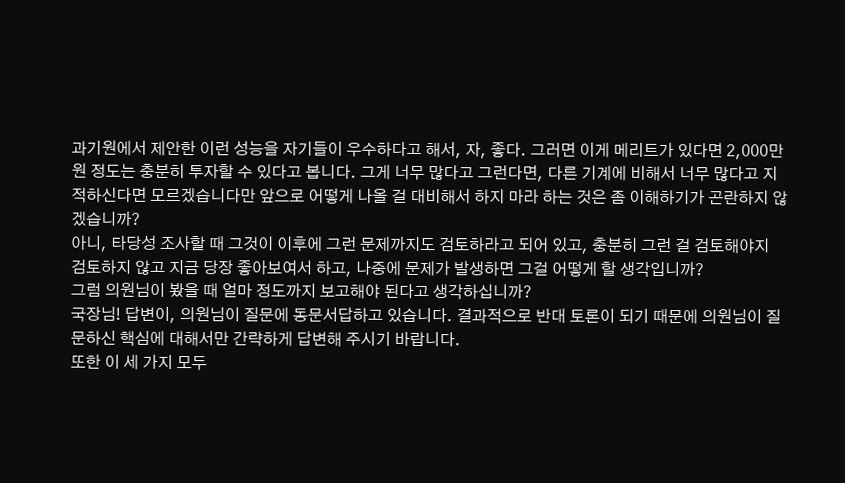과기원에서 제안한 이런 성능을 자기들이 우수하다고 해서, 자, 좋다. 그러면 이게 메리트가 있다면 2,000만 원 정도는 충분히 투자할 수 있다고 봅니다. 그게 너무 많다고 그런다면, 다른 기계에 비해서 너무 많다고 지적하신다면 모르겠습니다만 앞으로 어떻게 나올 걸 대비해서 하지 마라 하는 것은 좀 이해하기가 곤란하지 않겠습니까?
아니, 타당성 조사할 때 그것이 이후에 그런 문제까지도 검토하라고 되어 있고, 충분히 그런 걸 검토해야지 검토하지 않고 지금 당장 좋아보여서 하고, 나중에 문제가 발생하면 그걸 어떻게 할 생각입니까?
그럼 의원님이 봤을 때 얼마 정도까지 보고해야 된다고 생각하십니까?
국장님! 답변이, 의원님이 질문에 동문서답하고 있습니다. 결과적으로 반대 토론이 되기 때문에 의원님이 질문하신 핵심에 대해서만 간략하게 답변해 주시기 바랍니다.
또한 이 세 가지 모두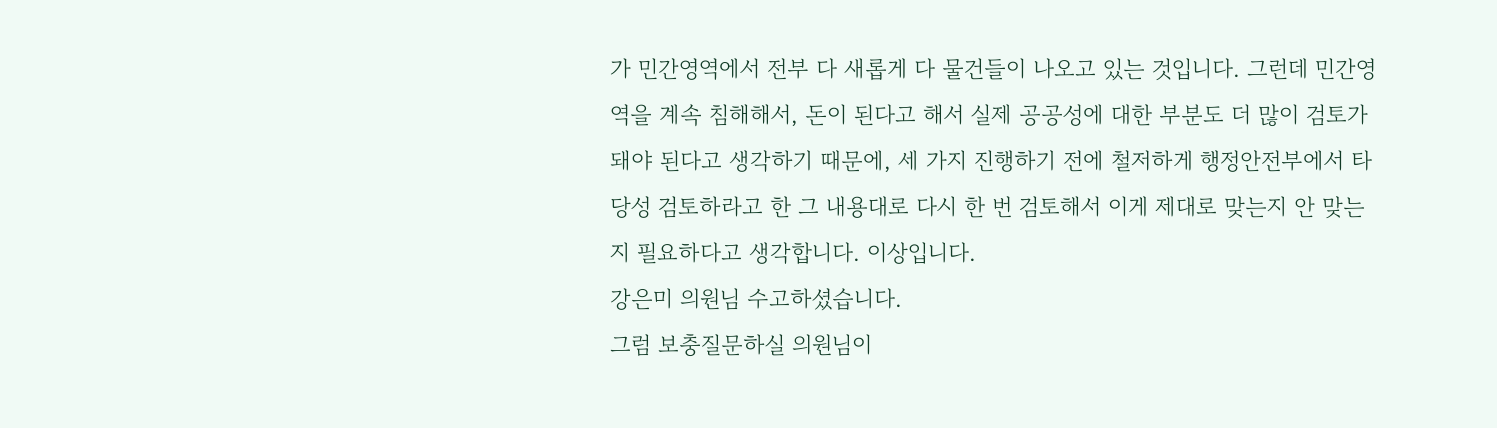가 민간영역에서 전부 다 새롭게 다 물건들이 나오고 있는 것입니다. 그런데 민간영역을 계속 침해해서, 돈이 된다고 해서 실제 공공성에 대한 부분도 더 많이 검토가 돼야 된다고 생각하기 때문에, 세 가지 진행하기 전에 철저하게 행정안전부에서 타당성 검토하라고 한 그 내용대로 다시 한 번 검토해서 이게 제대로 맞는지 안 맞는지 필요하다고 생각합니다. 이상입니다.
강은미 의원님 수고하셨습니다.
그럼 보충질문하실 의원님이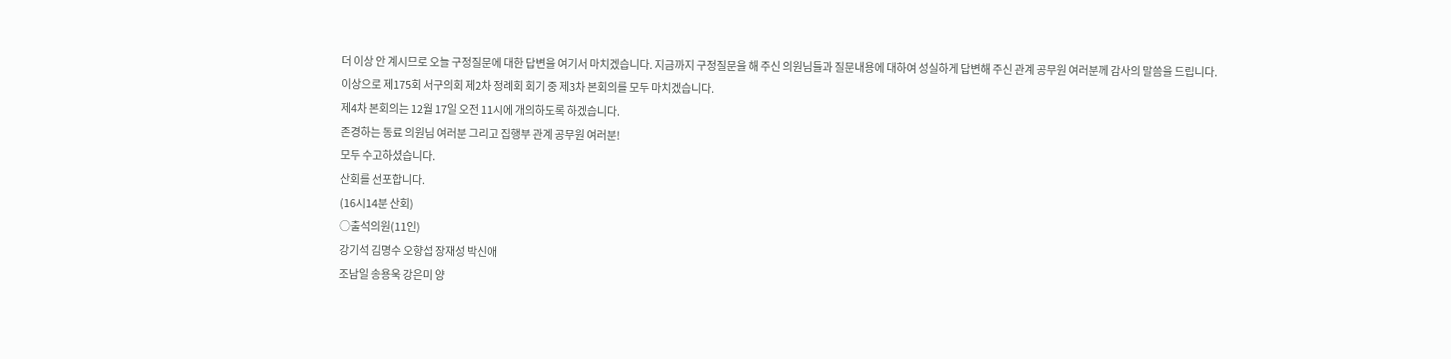더 이상 안 계시므로 오늘 구정질문에 대한 답변을 여기서 마치겠습니다. 지금까지 구정질문을 해 주신 의원님들과 질문내용에 대하여 성실하게 답변해 주신 관계 공무원 여러분께 감사의 말씀을 드립니다.
이상으로 제175회 서구의회 제2차 정례회 회기 중 제3차 본회의를 모두 마치겠습니다.
제4차 본회의는 12월 17일 오전 11시에 개의하도록 하겠습니다.
존경하는 동료 의원님 여러분 그리고 집행부 관계 공무원 여러분!
모두 수고하셨습니다.
산회를 선포합니다.
(16시14분 산회)
○출석의원(11인)
강기석 김명수 오향섭 장재성 박신애
조남일 송용욱 강은미 양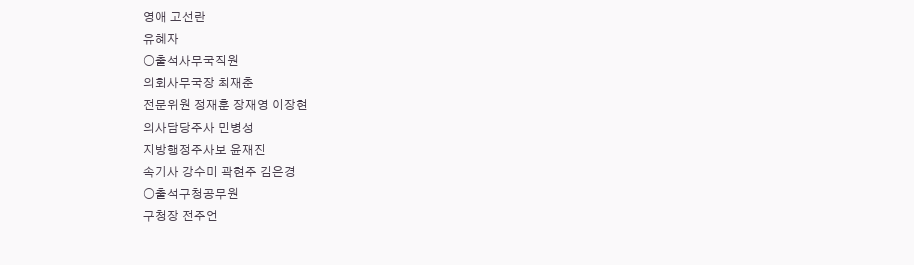영애 고선란
유혜자
○출석사무국직원
의회사무국장 최재춘
전문위원 정재훈 장재영 이장현
의사담당주사 민병성
지방행정주사보 윤재진
속기사 강수미 곽현주 김은경
○출석구청공무원
구청장 전주언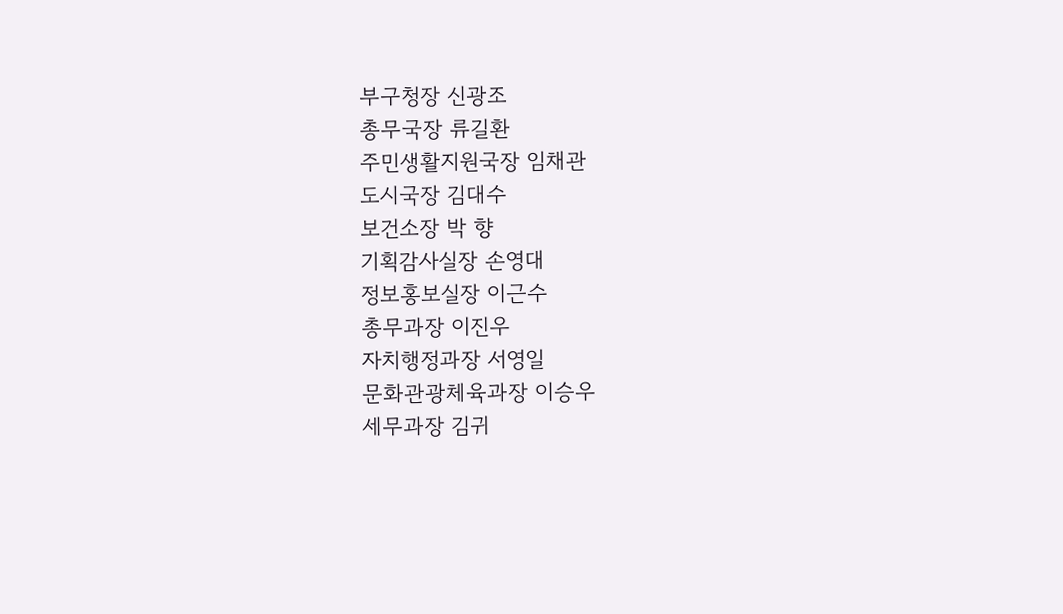부구청장 신광조
총무국장 류길환
주민생활지원국장 임채관
도시국장 김대수
보건소장 박 향
기획감사실장 손영대
정보홍보실장 이근수
총무과장 이진우
자치행정과장 서영일
문화관광체육과장 이승우
세무과장 김귀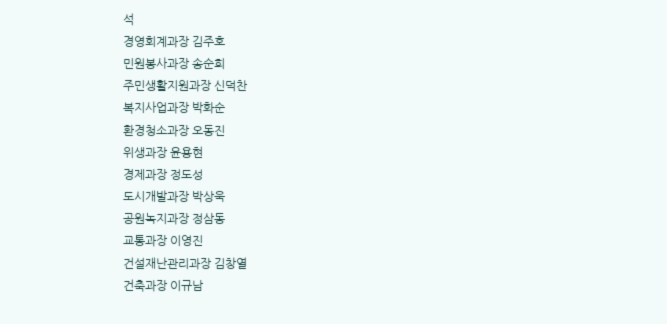석
경영회계과장 김주호
민원봉사과장 송순희
주민생활지원과장 신덕찬
복지사업과장 박화순
환경청소과장 오동진
위생과장 윤용현
경제과장 정도성
도시개발과장 박상욱
공원녹지과장 정삼동
교통과장 이영진
건설재난관리과장 김창열
건축과장 이규남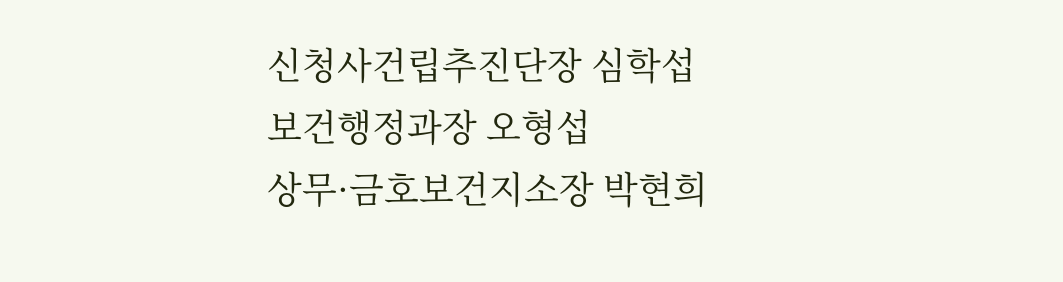신청사건립추진단장 심학섭
보건행정과장 오형섭
상무·금호보건지소장 박현희